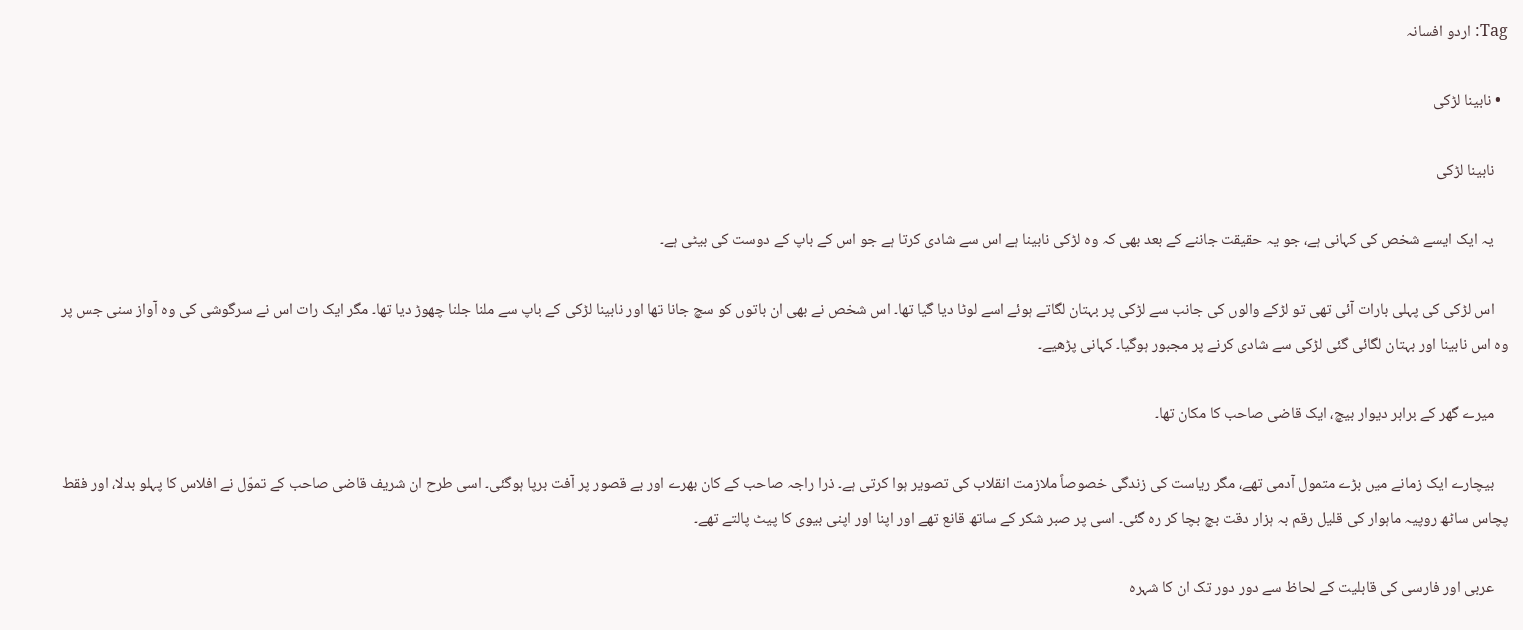Tag: اردو افسانہ

  • نابینا لڑکی

    نابینا لڑکی

    یہ ایک ایسے شخص کی کہانی ہے، جو یہ حقیقت جاننے کے بعد بھی کہ وہ لڑکی نابینا ہے اس سے شادی کرتا ہے جو اس کے باپ کے دوست کی بیٹی ہے۔

    اس لڑکی کی پہلی بارات آئی تھی تو لڑکے والوں کی جانب سے لڑکی پر بہتان لگاتے ہوئے اسے لوٹا دیا گیا تھا۔ اس شخص نے بھی ان باتوں کو سچ جانا تھا اور نابینا لڑکی کے باپ سے ملنا جلنا چھوڑ دیا تھا۔ مگر ایک رات اس نے سرگوشی کی وہ آواز سنی جس پر وہ اس نابینا اور بہتان لگائی گئی لڑکی سے شادی کرنے پر مجبور ہوگیا۔ کہانی پڑھیے۔

    میرے گھر کے برابر دیوار بیچ، ایک قاضی صاحب کا مکان تھا۔

    بیچارے ایک زمانے میں بڑے متمول آدمی تھے، مگر ریاست کی زندگی خصوصاً ملازمت انقلاب کی تصویر ہوا کرتی ہے۔ ذرا راجہ صاحب کے کان بھرے اور بے قصور پر آفت برپا ہوگئی۔ اسی طرح ان شریف قاضی صاحب کے تموّل نے افلاس کا پہلو بدلا، اور فقط پچاس ساٹھ روپیہ ماہوار کی قلیل رقم بہ ہزار دقت بچ بچا کر رہ گئی۔ اسی پر صبر شکر کے ساتھ قانع تھے اور اپنا اور اپنی بیوی کا پیٹ پالتے تھے۔

    عربی اور فارسی کی قابلیت کے لحاظ سے دور دور تک ان کا شہرہ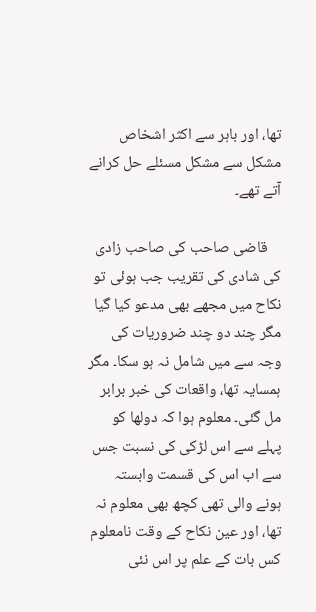تھا، اور باہر سے اکثر اشخاص مشکل سے مشکل مسئلے حل کرانے آتے تھے۔

    قاضی صاحب کی صاحب زادی کی شادی کی تقریب جب ہوئی تو نکاح میں مجھے بھی مدعو کیا گیا مگر چند دو چند ضروریات کی وجہ سے میں شامل نہ ہو سکا۔ مگر ہمسایہ تھا، واقعات کی خبر برابر مل گئی۔ معلوم ہوا کہ دولھا کو پہلے سے اس لڑکی کی نسبت جس سے اب اس کی قسمت وابستہ ہونے والی تھی کچھ بھی معلوم نہ تھا، اور عین نکاح کے وقت نامعلوم کس بات کے علم پر اس نئی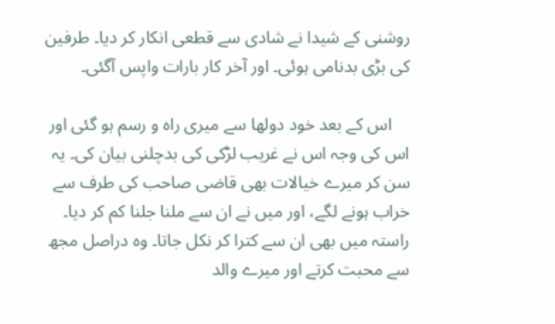روشنی کے شیدا نے شادی سے قطعی انکار کر دیا۔ طرفین کی بڑی بدنامی ہوئی۔ اور آخر کار بارات واپس آگئی۔

    اس کے بعد خود دولھا سے میری راہ و رسم ہو گئی اور اس کی وجہ اس نے غریب لڑکی کی بدچلنی بیان کی۔ یہ سن کر میرے خیالات بھی قاضی صاحب کی طرف سے خراب ہونے لگے، اور میں نے ان سے ملنا جلنا کم کر دیا۔ راستہ میں بھی ان سے کترا کر نکل جاتا۔ وہ دراصل مجھ سے محبت کرتے اور میرے والد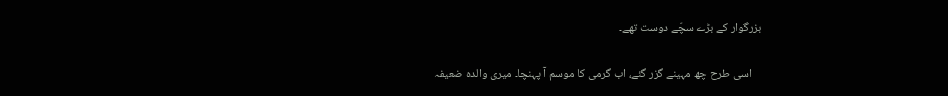بزرگوار کے بڑے سچّے دوست تھے۔

    اسی طرح چھ مہینے گزر گئے، اب گرمی کا موسم آ پہنچا۔ میری والدہ ضعیفہ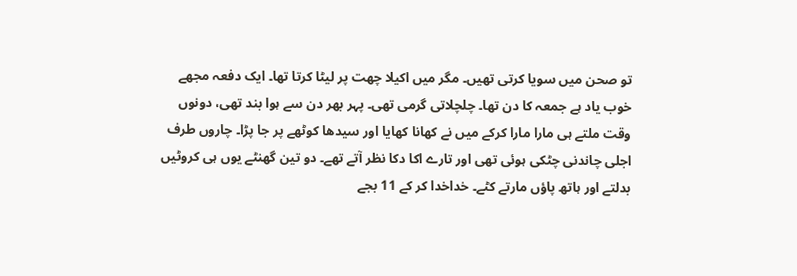تو صحن میں سویا کرتی تھیں۔ مگر میں اکیلا چھت پر لیٹا کرتا تھا۔ ایک دفعہ مجھے خوب یاد ہے جمعہ کا دن تھا۔ چلچلاتی گرمی تھی۔ پہر بھر دن سے ہوا بند تھی، دونوں وقت ملتے ہی مارا مارا کرکے میں نے کھانا کھایا اور سیدھا کوٹھے پر جا پڑا۔ چاروں طرف اجلی چاندنی چٹکی ہوئی تھی اور تارے اکا دکا نظر آتے تھے۔ دو تین گھنٹے یوں ہی کروٹیں بدلتے اور ہاتھ پاؤں مارتے کٹے۔ خداخدا کر کے 11 بجے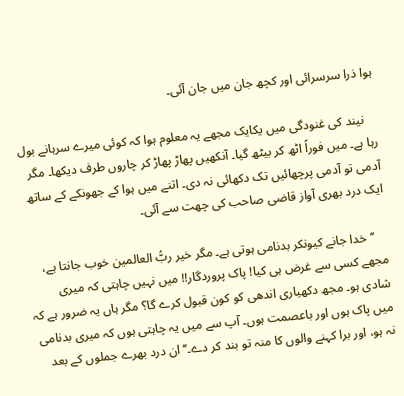ہوا ذرا سرسرائی اور کچھ جان میں جان آئی۔

    نیند کی غنودگی میں یکایک مجھے یہ معلوم ہوا کہ کوئی میرے سرہانے بول رہا ہے۔ میں فوراً اٹھ کر بیٹھ گیا۔ آنکھیں پھاڑ پھاڑ کر چاروں طرف دیکھا۔ مگر آدمی تو آدمی پرچھائیں تک دکھائی نہ دی۔ اتنے میں ہوا کے جھونکے کے ساتھ ایک درد بھری آواز قاضی صاحب کی چھت سے آئی۔

    ’’خدا جانے کیونکر بدنامی ہوتی ہے۔ مگر خیر ربُّ العالمین خوب جانتا ہے، مجھے کسی سے غرض ہی کیا! پاک پروردگار!! میں نہیں چاہتی کہ میری شادی ہو۔ مجھ دکھیاری اندھی کو کون قبول کرے گا؟ مگر ہاں یہ ضرور ہے کہ میں پاک ہوں اور باعصمت ہوں۔ آپ سے میں یہ چاہتی ہوں کہ میری بدنامی نہ ہو، اور برا کہنے والوں کا منہ تو بند کر دے۔‘‘ ان درد بھرے جملوں کے بعد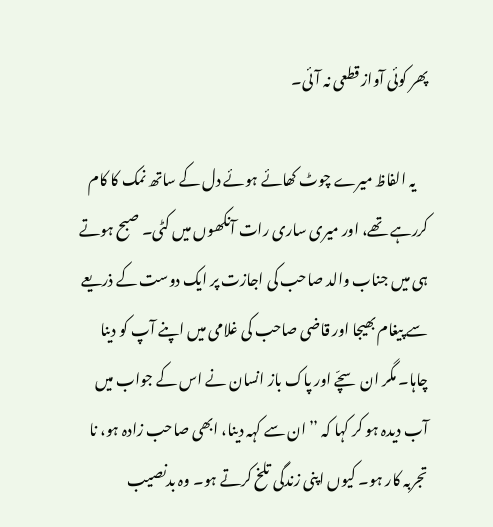پھر کوئی آواز قطعی نہ آئی۔

    یہ الفاظ میرے چوٹ کھائے ہوئے دل کے ساتھ نمک کا کام کررہے تھے، اور میری ساری رات آنکھوں میں کٹی۔ صبح ہوتے ہی میں جناب والد صاحب کی اجازت پر ایک دوست کے ذریعے سے پیغام بھیجا اور قاضی صاحب کی غلامی میں اپنے آپ کو دینا چاہا۔ مگر ان سچّے اور پاک باز انسان نے اس کے جواب میں آب دیدہ ہو کر کہا کہ ’’ان سے کہہ دینا، ابھی صاحب زادہ ہو، نا تجربہ کار ہو۔ کیوں اپنی زندگی تلخ کرتے ہو۔ وہ بدنصیب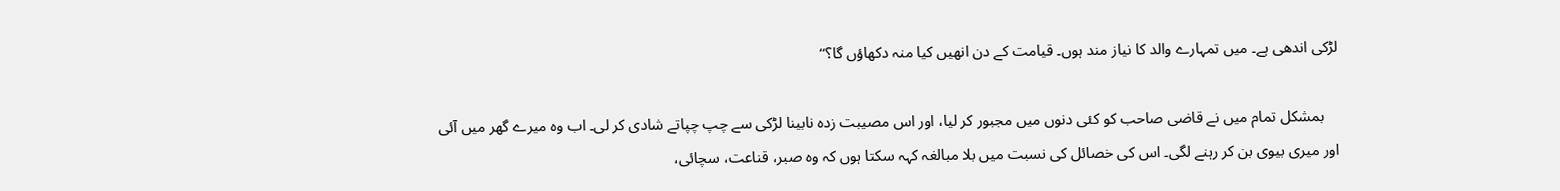لڑکی اندھی ہے۔ میں تمہارے والد کا نیاز مند ہوں۔ قیامت کے دن انھیں کیا منہ دکھاؤں گا؟‘‘

    بمشکل تمام میں نے قاضی صاحب کو کئی دنوں میں مجبور کر لیا، اور اس مصیبت زدہ نابینا لڑکی سے چپ چپاتے شادی کر لی۔ اب وہ میرے گھر میں آئی اور میری بیوی بن کر رہنے لگی۔ اس کی خصائل کی نسبت میں بلا مبالغہ کہہ سکتا ہوں کہ وہ صبر، قناعت، سچائی،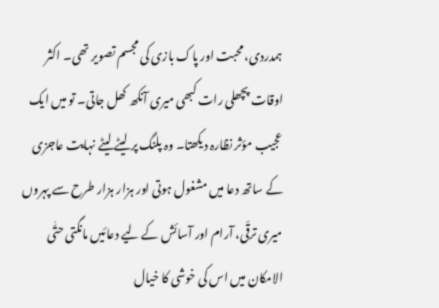ہمدردی، محبت اور پاک بازی کی مجسم تصویر تھی۔ اکثر اوقات پچھلی رات کبھی میری آنکھ کھل جاتی۔ تو میں ایک عجیب مؤثر نظارہ دیکھتا۔ وہ پلنگ پر لیٹے لیٹے نہایت عاجزی کے ساتھ دعا میں مشغول ہوتی اور ہزار ہزار طرح سے پہروں میری ترقّی، آرام اور آسائش کے لیے دعائیں مانگتی حتّٰی الامکان میں اس کی خوشی کا خیال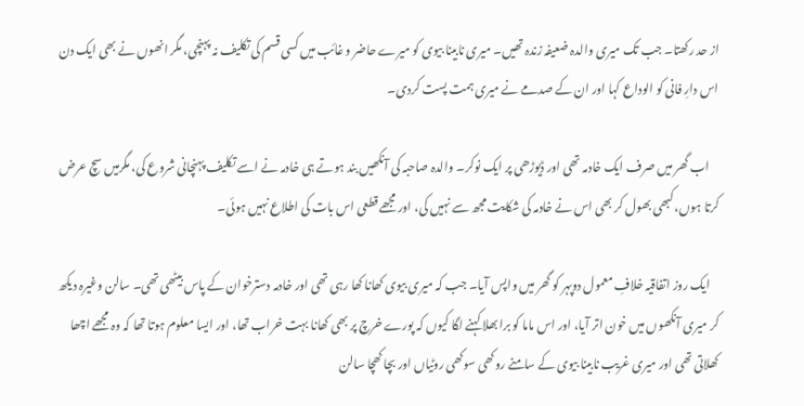از حد رکھتا۔ جب تک میری والدہ ضعیفہ زندہ تھیں۔ میری نابینا بیوی کو میرے حاضر و غائب میں کسی قسم کی تکلیف نہ پہنچی، مگر انھوں نے بھی ایک دن اس دارِ فانی کو الوداع کہا اور ان کے صدمے نے میری ہمت پست کردی۔

    اب گھر میں صرف ایک خادمہ تھی اور ڈیوڑھی پر ایک نوکر۔ والدہ صاحبہ کی آنکھیں بند ہوتے ہی خادمہ نے اسے تکلیف پہنچانی شروع کی، مگرمیں سچ عرض کرتا ہوں، کبھی بھول کر بھی اس نے خادمہ کی شکایت مجھ سے نہیں کی، اور مجھے قطعی اس بات کی اطلاع نہیں ہوئی۔

    ایک روز اتفاقیہ خلافِ معمول دوپہر کو گھر میں واپس آیا۔ جب کہ میری بیوی کھانا کھا رہی تھی اور خادمہ دسترخوان کے پاس بیٹھی تھی۔ سالن وغیرہ دیکھ کر میری آنکھوں میں خون اتر آیا، اور اس ماما کو برا بھلا کہنے لگا کیوں کہ پورے خرچ پر بھی کھانا بہت خراب تھا، اور ایسا معلوم ہوتا تھا کہ وہ مجھے اچھا کھلاتی تھی اور میری غریب نابینا بیوی کے سامنے روکھی سوکھی روٹیاں اور بچا کھچا سالن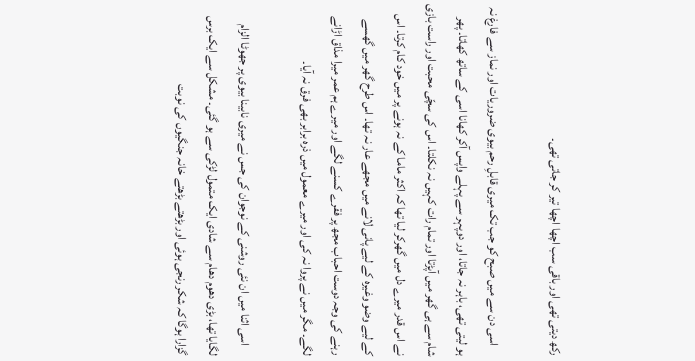رکھ دیتی تھی اور باقی سب اچھا اچھا تیر کر جاتی تھی۔

    اسی دن سے میں صبح کو جب تک میری قابلِ رحم بیوی ضروریات اور نماز سے فارغ نہ ہو لیتی تھی، باہر نہ جاتا، اور دوپہر سے پہلے واپس آکر کھانا اسی کے ساتھ کھاتا۔ پھر شام سے ہی گھر میں آپڑتا اور تمام رات کہیں نہ نکلتا۔ اس کی سچّی محبت اور راست بازی نے اس قدر میرے دل میں گھرکر لیا تھا کہ اکثر ماما کے نہ ہونے پر میں خود کام کرتا۔ اس کے لیے وضو وغیرہ کے لیے پانی لانے میں مجھے عار نہ تھا۔ اس طرح گھر میں گھسے رہنے کی وجہ دوست احباب مجھ پر فقرے کسنے لگے اور میرے ہم عمر میرا مذاق اڑانے لگے۔ مگر میں نے پروا نہ کی اور میرے معمول میں ذرہ برابر بھی فرق نہ آیا۔

    اسی اثنا میں ان نئی روشنی کے نوجوان کی جس نے میری نابینا بیوی پر جھوٹا الزام لگایا تھا، بڑی دھوم دھام سے شادی ایک متمول لڑکی سے ہو گئی۔ مشکل سے ایک برس گزارا ہوگا کہ شکر رنجی ہوئی اور بڑھتے بڑھتے خانہ جنگیوں کی نوبت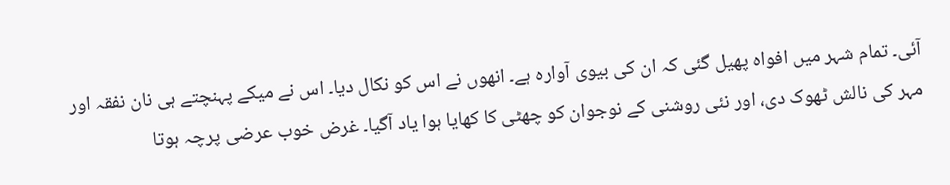آئی۔ تمام شہر میں افواہ پھیل گئی کہ ان کی بیوی آوارہ ہے۔ انھوں نے اس کو نکال دیا۔ اس نے میکے پہنچتے ہی نان نفقہ اور مہر کی نالش ٹھوک دی، اور نئی روشنی کے نوجوان کو چھٹی کا کھایا ہوا یاد آگیا۔ غرض خوب عرضی پرچہ ہوتا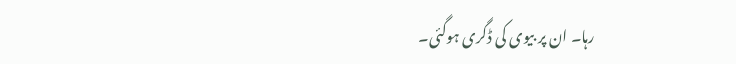رہا۔ ان پر بیوی کی ڈگری ہوگئی۔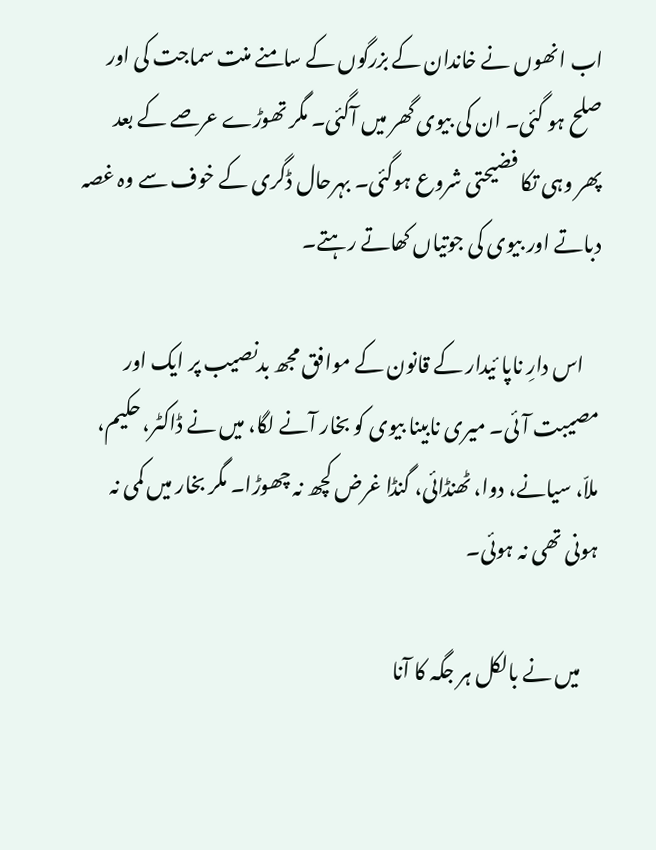اب انھوں نے خاندان کے بزرگوں کے سامنے منت سماجت کی اور صلح ہو گئی۔ ان کی بیوی گھر میں آگئی۔ مگر تھوڑے عرصے کے بعد پھر وہی تکا فضیحتی شروع ہوگئی۔ بہرحال ڈگری کے خوف سے وہ غصہ دباتے اور بیوی کی جوتیاں کھاتے رہتے۔

    اس دارِ ناپا ئیدار کے قانون کے موافق مجھ بدنصیب پر ایک اور مصیبت آئی۔ میری نابینا بیوی کو بخار آنے لگا، میں نے ڈاکٹر، حکیم، ملاّ، سیانے، دوا، ٹھنڈائی، گنڈا غرض کچھ نہ چھوڑا۔ مگر بخار میں کمی نہ ہونی تھی نہ ہوئی۔

    میں نے بالکل ہر جگہ کا آنا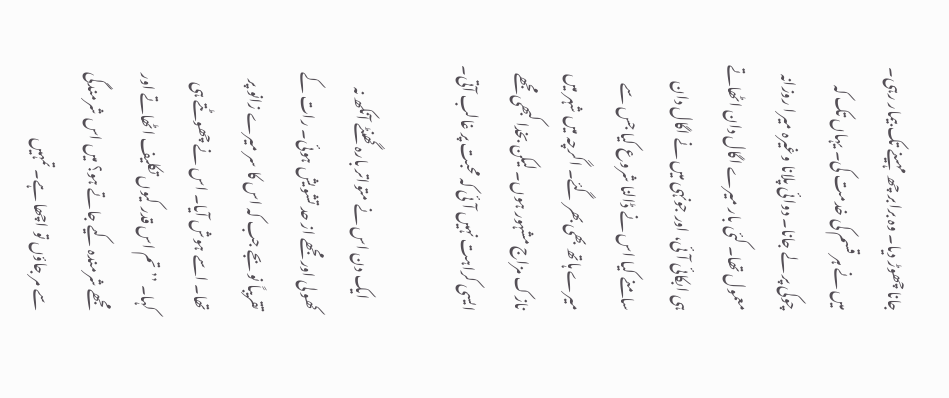جانا چھوڑ دیا۔ وہ برابر چھ مہینے تک بیمار رہی۔ میں نے ہر قسم کی خدمت کی۔ یہاں تک کہ چوکی پر لے جانا۔ دوائی پلانا وغیرہ میرا روزانہ معمول تھا۔ کئی بار میرے اگال دان اٹھاتے ہی ابکائی آئی، اور جونہی میں نے اگال دان سامنے کیا اس نے ڈالنا شروع کیا جس سے میرے ہاتھ بھی بھر گئے۔ اگرچہ میں شہر میں نازک مزاج مشہور ہوں۔ لیکن بخدا کبھی مجھے ایسی کراہت نہیں آئی کہ محبت پر غالب آتی۔

    ایک دن اس نے متواتر بارہ گھنٹے آنکھ نہ کھولی اور مجھے از حد تشویش ہوئی۔ رات کے تقریباً نو بجے جب کہ اس کا سر میرے زانو پر تھا۔ اسے ہوش آیا۔ اس نے چھوٹتے ہی کہا۔ ’’تم اس قدر کیوں تکلیف اٹھاتے اور مجھے شرمندہ کیے جاتے ہو؟ میں اس شرمندگی سے مر جاؤں تو اچھا ہے۔ تمہیں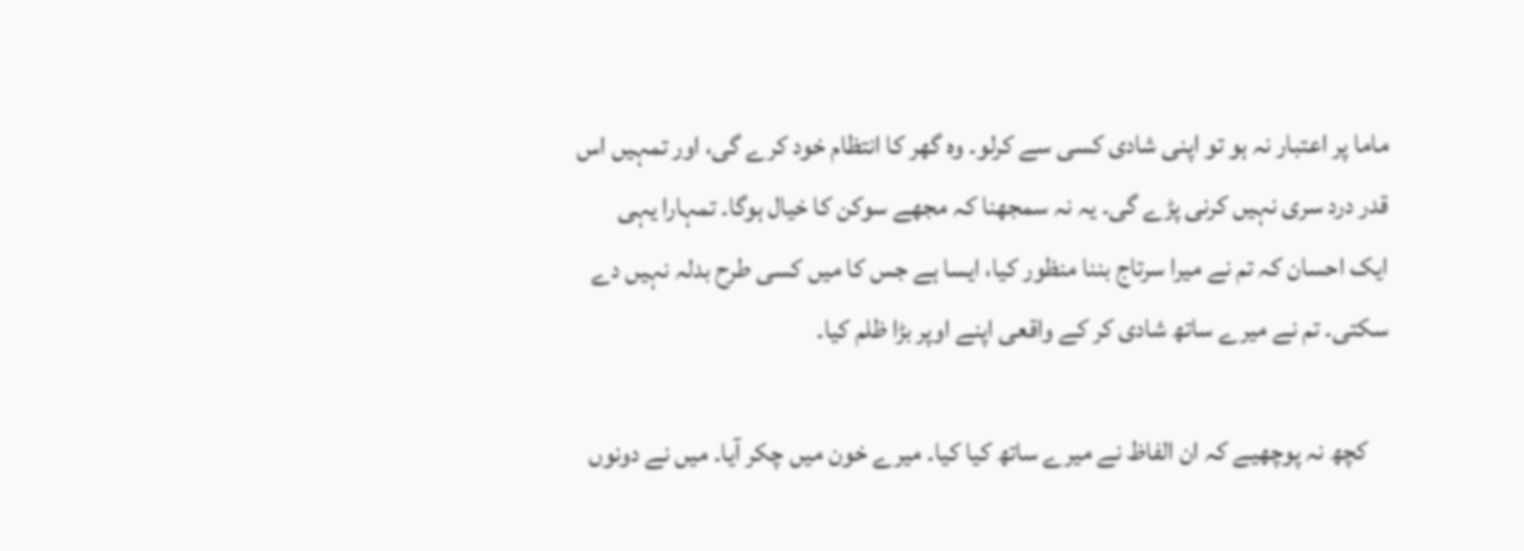ماما پر اعتبار نہ ہو تو اپنی شادی کسی سے کرلو۔ وہ گھر کا انتظام خود کرے گی، اور تمہیں اس قدر درد سری نہیں کرنی پڑے گی۔ یہ نہ سمجھنا کہ مجھے سوکن کا خیال ہوگا۔ تمہارا یہی ایک احسان کہ تم نے میرا سرتاج بننا منظور کیا، ایسا ہے جس کا میں کسی طرح بدلہ نہیں دے سکتی۔ تم نے میرے ساتھ شادی کر کے واقعی اپنے اوپر بڑا ظلم کیا۔

    کچھ نہ پوچھیے کہ ان الفاظ نے میرے ساتھ کیا کیا۔ میرے خون میں چکر آیا۔ میں نے دونوں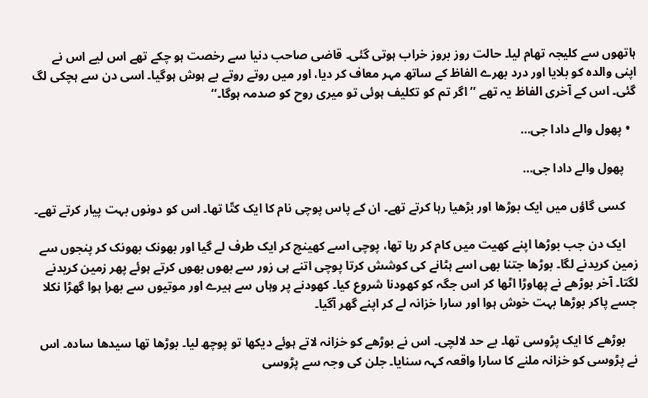ہاتھوں سے کلیجہ تھام لیا۔ حالت روز بروز خراب ہوتی گئی۔ قاضی صاحب دنیا سے رخصت ہو چکے تھے اس لیے اس نے اپنی والدہ کو بلایا اور درد بھرے الفاظ کے ساتھ مہر معاف کر دیا، اور میں روتے روتے بے ہوش ہوگیا۔ اسی دن سے ہچکی لگ گئی۔ اس کے آخری الفاظ یہ تھے ’’اگر تم کو تکلیف ہوئی تو میری روح کو صدمہ ہوگا۔‘‘

  • پھول والے دادا جی…

    پھول والے دادا جی…

    کسی گاؤں میں ایک بوڑھا اور بڑھیا رہا کرتے تھے۔ ان کے پاس پوچی نام کا ایک کتّا تھا۔ اس کو دونوں بہت پیار کرتے تھے۔

    ایک دن جب بوڑھا اپنے کھیت میں کام کر رہا تھا، پوچی اسے کھینچ کر ایک طرف لے گیا اور بھونک بھونک کر پنجوں سے زمین کریدنے لگا۔ بوڑھا جتنا بھی اسے ہٹانے کی کوشش کرتا پوچی اتنے ہی زور سے بھوں بھوں کرتے ہوئے پھر زمین کریدنے لگتا۔ آخر بوڑھے نے پھاوڑا اٹھا کر اس جگہ کو کھودنا شروع کیا۔ کھودنے پر وہاں سے ہیرے اور موتیوں سے بھرا ہوا گھڑا نکلا جسے پاکر بوڑھا بہت خوش ہوا اور سارا خزانہ لے کر اپنے گھر آگیا۔

    بوڑھے کا ایک پڑوسی تھا۔ بے حد لالچی۔ اس نے بوڑھے کو خزانہ لاتے ہوئے دیکھا تو پوچھ لیا۔ بوڑھا تھا سیدھا سادہ۔ اس نے پڑوسی کو خزانہ ملنے کا سارا واقعہ کہہ سنایا۔ جلن کی وجہ سے پڑوسی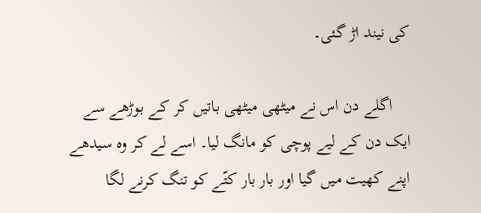کی نیند اڑ گئی۔

    اگلے دن اس نے میٹھی میٹھی باتیں کر کے بوڑھے سے ایک دن کے لیے پوچی کو مانگ لیا۔ اسے لے کر وہ سیدھے اپنے کھیت میں گیا اور بار بار کتّے کو تنگ کرنے لگا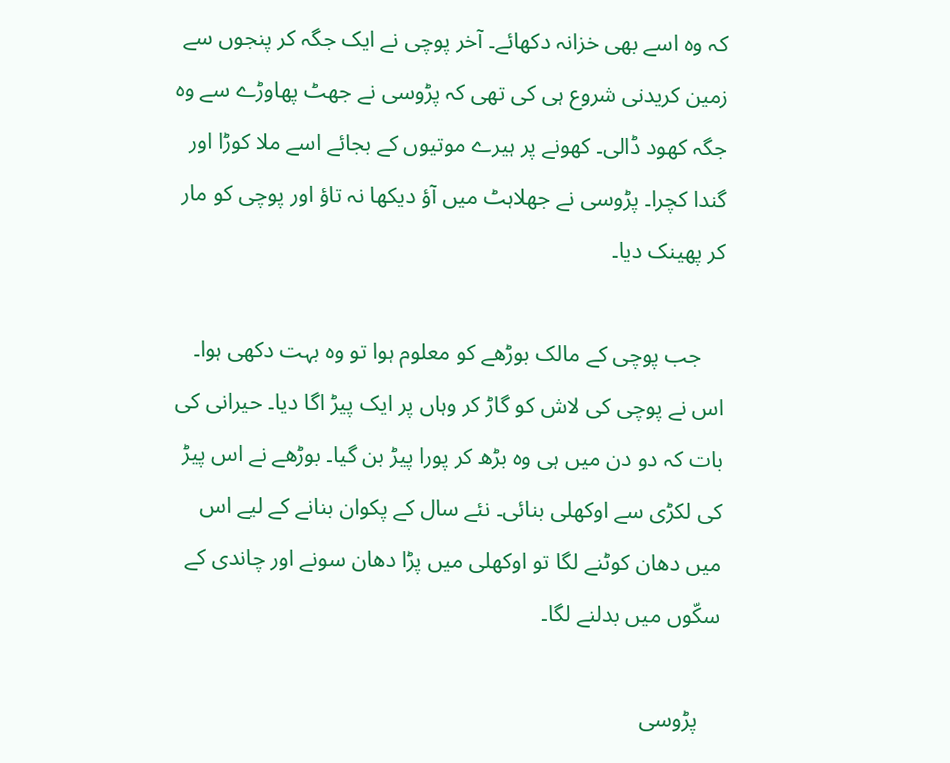کہ وہ اسے بھی خزانہ دکھائے۔ آخر پوچی نے ایک جگہ کر پنجوں سے زمین کریدنی شروع ہی کی تھی کہ پڑوسی نے جھٹ پھاوڑے سے وہ جگہ کھود ڈالی۔ کھونے پر ہیرے موتیوں کے بجائے اسے ملا کوڑا اور گندا کچرا۔ پڑوسی نے جھلاہٹ میں آؤ دیکھا نہ تاؤ اور پوچی کو مار کر پھینک دیا۔

    جب پوچی کے مالک بوڑھے کو معلوم ہوا تو وہ بہت دکھی ہوا۔ اس نے پوچی کی لاش کو گاڑ کر وہاں پر ایک پیڑ اگا دیا۔ حیرانی کی بات کہ دو دن میں ہی وہ بڑھ کر پورا پیڑ بن گیا۔ بوڑھے نے اس پیڑ کی لکڑی سے اوکھلی بنائی۔ نئے سال کے پکوان بنانے کے لیے اس میں دھان کوٹنے لگا تو اوکھلی میں پڑا دھان سونے اور چاندی کے سکّوں میں بدلنے لگا۔

    پڑوسی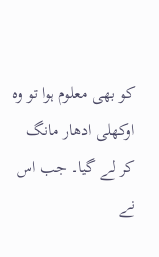کو بھی معلوم ہوا تو وہ اوکھلی ادھار مانگ کر لے گیا۔ جب اس نے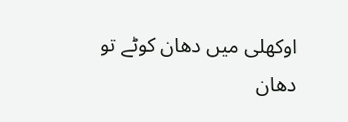اوکھلی میں دھان کوٹے تو دھان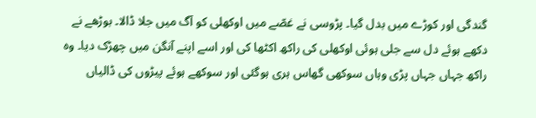گندگی اور کوڑے میں بدل گیا۔ پڑوسی نے غصّے میں اوکھلی کو آگ میں جلا ڈالا۔ بوڑھے نے دکھے ہوئے دل سے جلی ہوئی اوکھلی کی راکھ اکٹھا کی اور اسے اپنے آنگن میں چھڑک دیا۔ وہ راکھ جہاں جہاں پڑی وہاں سوکھی گھاس ہری ہوگئی اور سوکھے ہوئے پیڑوں کی ڈالیاں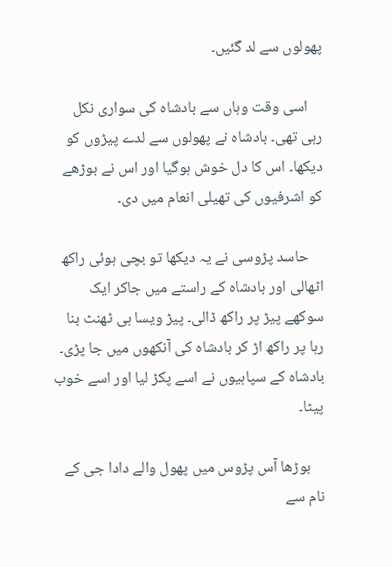پھولوں سے لد گئیں۔

    اسی وقت وہاں سے بادشاہ کی سواری نکل رہی تھی۔ بادشاہ نے پھولوں سے لدے پیڑوں کو دیکھا۔ اس کا دل خوش ہوگیا اور اس نے بوڑھے کو اشرفیوں کی تھیلی انعام میں دی۔

    حاسد پڑوسی نے یہ دیکھا تو بچی ہوئی راکھ اٹھالی اور بادشاہ کے راستے میں جاکر ایک سوکھے پیڑ پر راکھ ڈالی۔ پیڑ ویسا ہی ٹھنٹ بنا رہا پر راکھ اڑ کر بادشاہ کی آنکھوں میں جا پڑی۔ بادشاہ کے سپاہیوں نے اسے پکڑ لیا اور اسے خوب پیٹا۔

    بوڑھا آس پڑوس میں پھول والے دادا جی کے نام سے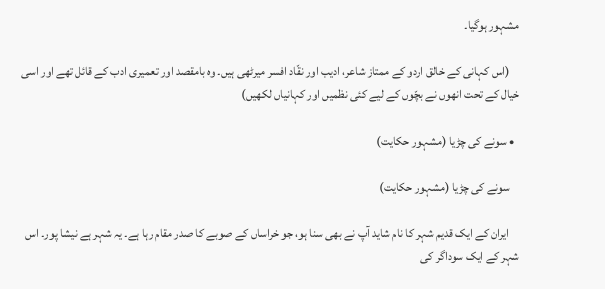مشہور ہوگیا۔

    (اس کہانی کے خالق اردو کے ممتاز شاعر، ادیب اور نقّاد افسر میرٹھی ہیں۔ وہ بامقصد اور تعمیری ادب کے قائل تھے اور اسی خیال کے تحت انھوں نے بچّوں کے لیے کئی نظمیں اور کہانیاں لکھیں)

  • سونے کی چڑیا (مشہور حکایت)

    سونے کی چڑیا (مشہور حکایت)

    ایران کے ایک قدیم شہر کا نام شاید آپ نے بھی سنا ہو، جو خراساں کے صوبے کا صدر مقام رہا ہے۔ یہ شہر ہے نیشا پور۔ اس شہر کے ایک سوداگر کی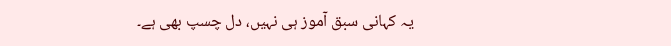یہ کہانی سبق آموز ہی نہیں، دل چسپ بھی ہے۔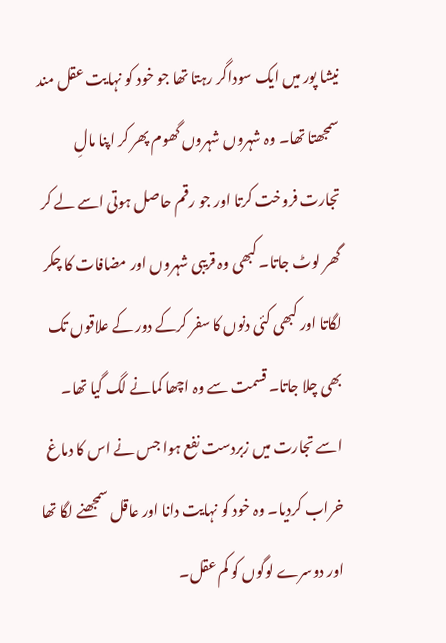نیشا پور میں ایک سوداگر رہتا تھا جو خود کو نہایت عقل مند سمجھتا تھا۔ وہ شہروں شہروں گھوم پھر کر اپنا مالِ تجارت فروخت کرتا اور جو رقم حاصل ہوتی اسے لے کر گھر لوٹ جاتا۔ کبھی وہ قریبی شہروں اور مضافات کا چکر لگاتا اور کبھی کئی دنوں کا سفر کرکے دور کے علاقوں‌ تک بھی چلا جاتا۔ قسمت سے وہ اچھا کمانے لگ گیا تھا۔ اسے تجارت میں‌ زبردست نفع ہوا جس نے اس کا دماغ خراب کردیا۔ وہ خود کو نہایت دانا اور عاقل سمجھنے لگا تھا اور دوسرے لوگوں کو کم عقل۔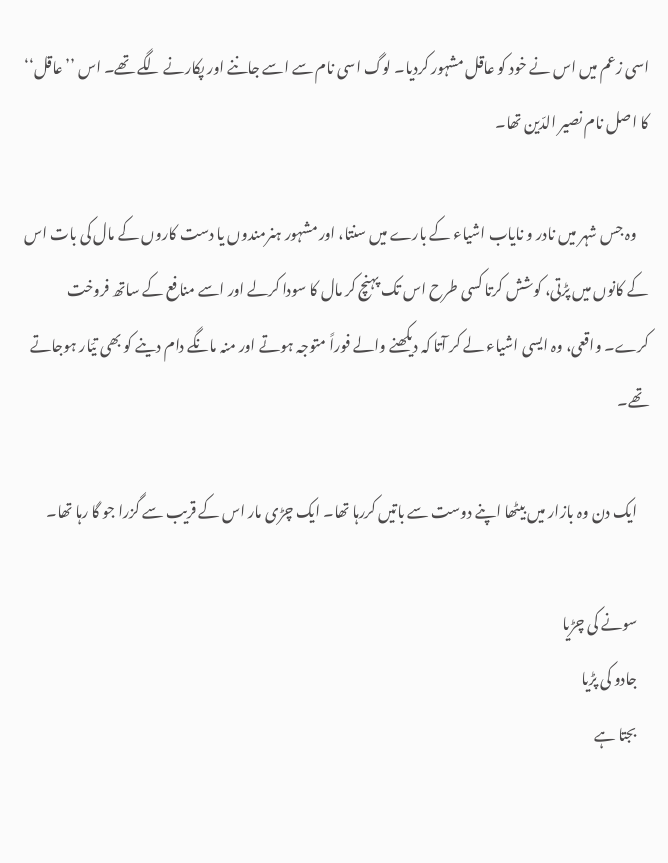اسی زعم میں اس نے خود کو عاقل مشہور کردیا۔ لوگ اسی نام سے اسے جاننے اور پکارنے لگے تھے۔ اس ’’عاقل‘‘ کا اصل نام نصیر الدّین تھا۔

    وہ جس شہر میں نادر و نایاب اشیاء کے بارے میں سنتا، اور مشہور ہنرمندوں یا دست کاروں کے مال کی بات اس کے کانوں میں پڑتی، کوشش کرتا کسی طرح اس تک پہنچ کر مال کا سودا کرلے اور اسے منافع کے ساتھ فروخت کرے۔ واقعی، وہ ایسی اشیاء لے کر آتا کہ دیکھنے والے فوراً متوجہ ہوتے اور منہ مانگے دام دینے کو بھی تیّار ہوجاتے تھے۔

    ایک دن وہ بازار میں بیٹھا اپنے دوست سے باتیں کررہا تھا۔ ایک چڑی مار اس کے قریب سے گزرا جو گا رہا تھا۔

    سونے کی چڑیا
    جادو کی پڑیا
    بجتا ہے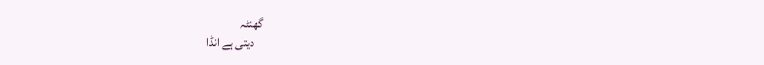گھنٹہ
    دیتی ہے انڈا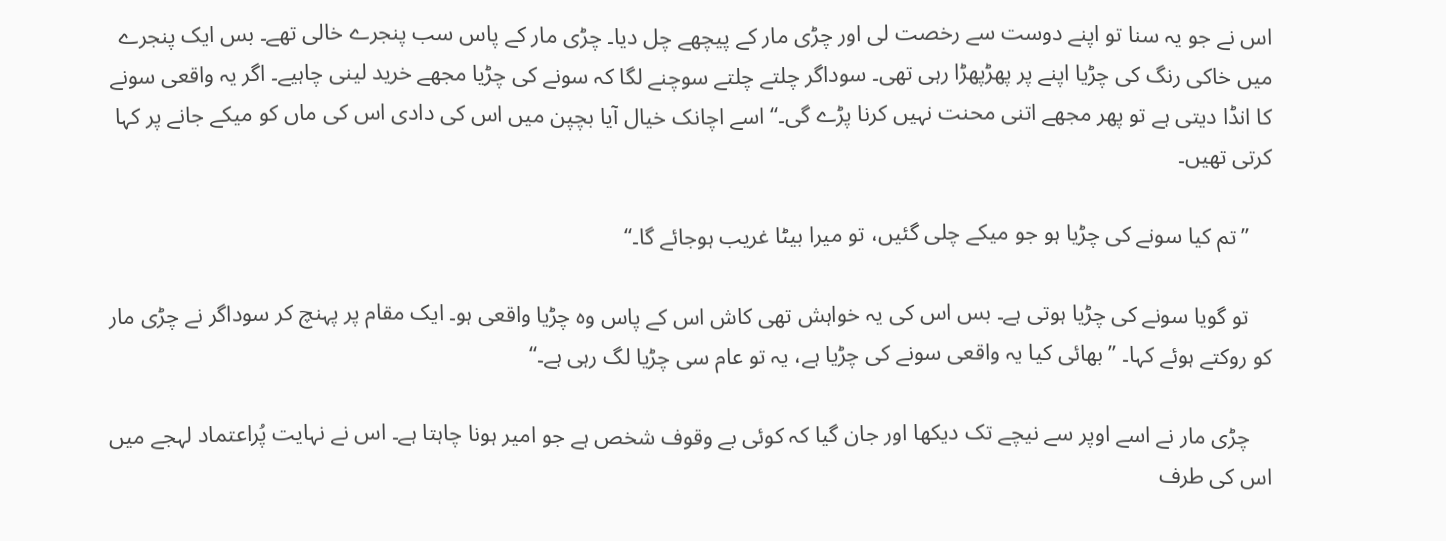اس نے جو یہ سنا تو اپنے دوست سے رخصت لی اور چڑی مار کے پیچھے چل دیا۔ چڑی مار کے پاس سب پنجرے خالی تھے۔ بس ایک پنجرے میں خاکی رنگ کی چڑیا اپنے پر پھڑپھڑا رہی تھی۔ سوداگر چلتے چلتے سوچنے لگا کہ سونے کی چڑیا مجھے خرید لینی چاہیے۔ اگر یہ واقعی سونے کا انڈا دیتی ہے تو پھر مجھے اتنی محنت نہیں کرنا پڑے گی۔‘‘ اسے اچانک خیال آیا بچپن میں اس کی دادی اس کی ماں کو میکے جانے پر کہا کرتی تھیں۔

    ’’تم کیا سونے کی چڑیا ہو جو میکے چلی گئیں، تو میرا بیٹا غریب ہوجائے گا۔‘‘

    تو گویا سونے کی چڑیا ہوتی ہے۔ بس اس کی یہ خواہش تھی کاش اس کے پاس وہ چڑیا واقعی ہو۔ ایک مقام پر پہنچ کر سوداگر نے چڑی مار کو روکتے ہوئے کہا۔ ’’بھائی کیا یہ واقعی سونے کی چڑیا ہے، یہ تو عام سی چڑیا لگ رہی ہے۔‘‘

    چڑی مار نے اسے اوپر سے نیچے تک دیکھا اور جان گیا کہ کوئی بے وقوف شخص ہے جو امیر ہونا چاہتا ہے۔ اس نے نہایت پُراعتماد لہجے میں اس کی طرف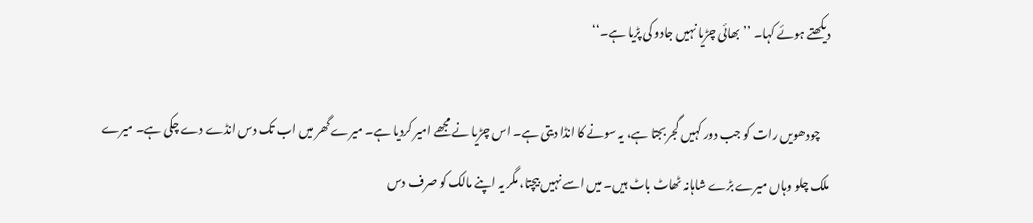دیکھتے ہوئے کہا۔ ’’بھائی چڑیا نہیں جادو کی پڑیا ہے۔‘‘

    چودھویں رات کو جب دور کہیں گجر بجتا ہے، یہ سونے کا انڈا دیتی ہے۔ اس چڑیا نے مجھے امیر کردیا ہے۔ میرے گھر میں اب تک دس انڈے دے چکی ہے۔ میرے ملک چلو وہاں میرے بڑے شاہانہ ٹھاٹ باٹ ہیں۔ میں اسے نہیں بیچتا، مگر یہ اپنے مالک کو صرف دس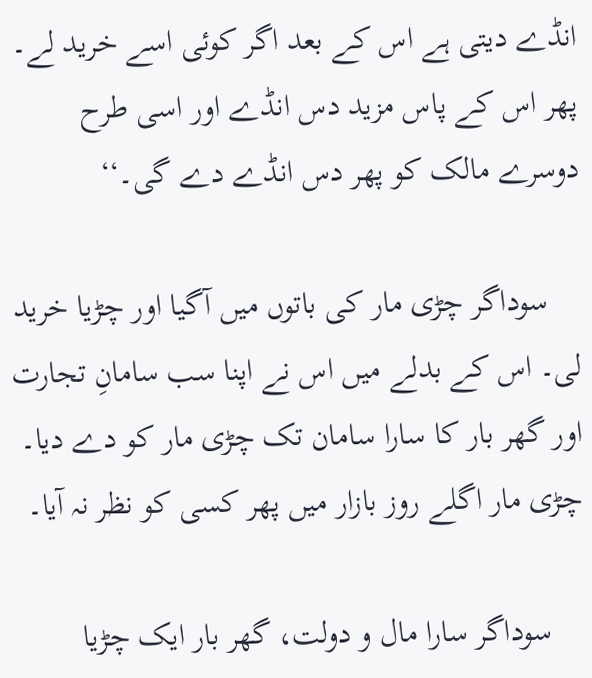انڈے دیتی ہے اس کے بعد اگر کوئی اسے خرید لے۔ پھر اس کے پاس مزید دس انڈے اور اسی طرح دوسرے مالک کو پھر دس انڈے دے گی۔‘‘

    سوداگر چڑی مار کی باتوں میں آگیا اور چڑیا خرید لی۔ اس کے بدلے میں‌ اس نے اپنا سب سامانِ تجارت اور گھر بار کا سارا سامان تک چڑی مار کو دے دیا۔ چڑی مار اگلے روز بازار میں پھر کسی کو نظر نہ آیا۔

    سوداگر سارا مال و دولت، گھر بار ایک چڑیا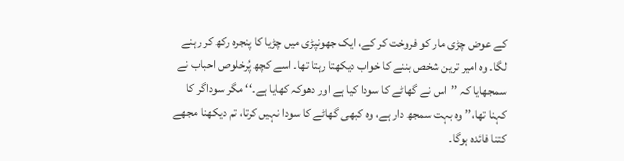کے عوض چڑی مار کو فروخت کر کے، ایک جھونپڑی میں چڑیا کا پنجرہ رکھ کر رہنے لگا۔ وہ امیر ترین شخص بننے کا خواب دیکھتا رہتا تھا۔ اسے کچھ پُرخلوص احباب نے سمجھایا کہ ’’اس نے گھاٹے کا سودا کیا ہے اور دھوکہ کھایا ہے۔‘‘ مگر سوداگر کا کہنا تھا،’’ وہ بہت سمجھ دار ہے، وہ کبھی گھاٹے کا سودا نہیں کرتا، تم دیکھنا مجھے کتنا فائدہ ہوگا۔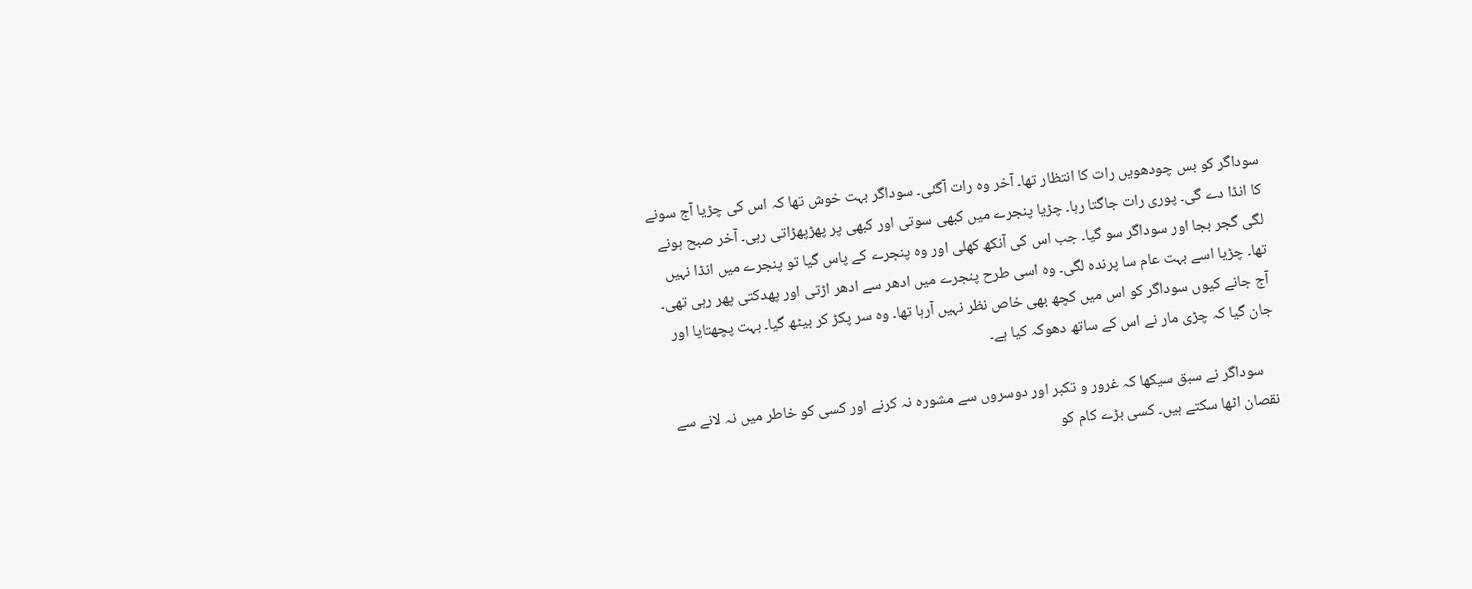سوداگر کو بس چودھویں رات کا انتظار تھا۔ آخر وہ رات آگئی۔ سوداگر بہت خوش تھا کہ اس کی چڑیا آج سونے کا انڈا دے گی۔ پوری رات جاگتا رہا۔ چڑیا پنجرے میں کبھی سوتی اور کبھی پر پھڑپھڑاتی رہی۔ آخر صبح ہونے لگی گجر بجا اور سوداگر سو گیا۔ جب اس کی آنکھ کھلی اور وہ پنجرے کے پاس گیا تو پنجرے میں انڈا نہیں تھا۔ چڑیا اسے بہت عام سا پرندہ لگی۔ وہ اسی طرح پنجرے میں ادھر سے ادھر اڑتی اور پھدکتی پھر رہی تھی۔ آج جانے کیوں سوداگر کو اس میں‌ کچھ بھی خاص نظر نہیں آرہا تھا۔ وہ سر پکڑ کر بیٹھ گیا۔ بہت پچھتایا اور جان گیا کہ چڑی مار نے اس کے ساتھ دھوکہ کیا ہے۔

    سوداگر نے سبق سیکھا کہ غرور و تکبر اور دوسروں سے مشورہ نہ کرنے اور کسی کو خاطر میں‌ نہ لانے سے نقصان اٹھا سکتے ہیں۔ کسی بڑے کام کو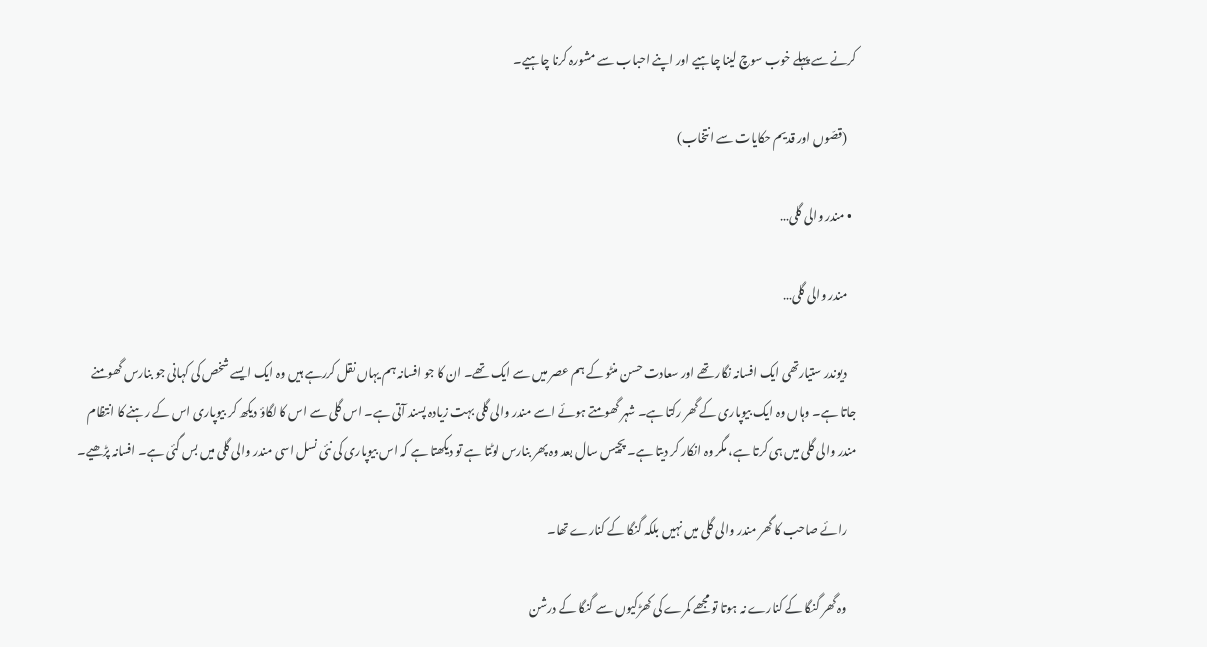کرنے سے پہلے خوب سوچ لینا چاہیے اور اپنے احباب سے مشورہ کرنا چاہیے۔

    (قصّوں اور قدیم حکایات سے انتخاب)

  • مندر والی گلی…

    مندر والی گلی…

    دیوندر ستیارتھی ایک افسانہ نگار تھے اور سعادت حسن منٹو کے ہم عصر میں سے ایک تھے۔ ان کا جو افسانہ ہم یہاں نقل کررہے ہیں‌ وہ ایک ایسے شخص کی کہانی جو بنارس گھومنے جاتا ہے۔ وہاں وہ ایک بیوپاری کے گھر رکتا ہے۔ شہر گھومتے ہوئے اسے مندر والی گلی بہت زیادہ پسند آتی ہے۔ اس گلی سے اس کا لگاؤ دیکھ کر بیوپاری اس کے رہنے کا انتظام مندر والی گلی میں ہی کرتا ہے، مگر وہ انکار کر دیتا ہے۔ پچیس سال بعد وہ پھر بنارس لوٹتا ہے تو دیکھتا ہے کہ اس بیوپاری کی نئی نسل اسی مندر والی گلی میں بس گئی ہے۔ افسانہ پڑھیے۔

    رائے صاحب کا گھر مندر والی گلی میں نہیں بلکہ گنگا کے کنارے تھا۔

    وہ گھر گنگا کے کنارے نہ ہوتا تو مجھے کمرے کی کھڑکیوں سے گنگا کے درشن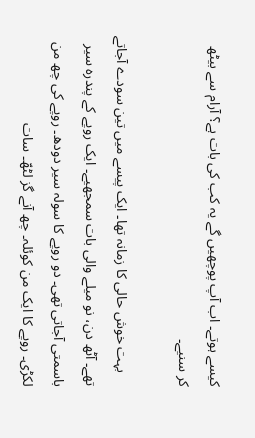کیسے ہوتے۔ اب آپ پوچھیں گے یہ کب کی بات ہے؟ آرام سے بیٹھ کر سنیے۔

    بہت خوش حالی کا زمانہ تھا۔ ایک پیسے میں تین سودے آجاتے تھے۔ آٹھ دن، نو میلے والی بات سمجھیے۔ ایک روپے کے پندرہ سیر باسمتی آجاتی تھی۔ دو روپے کا سولہ سیر دودھ۔ روپے کی چھ من لکڑی۔ روپے کا ایک من کوئلہ۔ چھ آنے گز لٹھّ۔ سات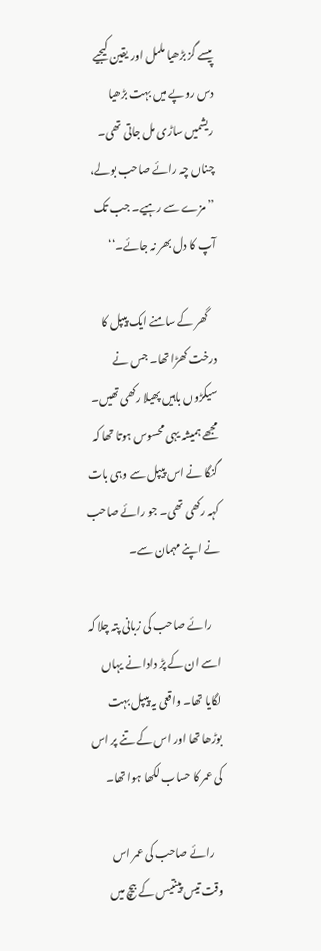پیسے گز بڑھیا ململ اور یقین کیجیے دس روپے میں بہت بڑھیا ریشمیں ساڑی مل جاتی تھی۔ چناں چہ رائے صاحب بولے، ’’مزے سے رہیے۔ جب تک آپ کا دل بھر نہ جائے۔‘‘

    گھر کے سامنے ایک پیپل کا درخت کھڑا تھا۔ جس نے سیکڑوں باہیں پھیلا رکھی تھیں۔ مجھے ہمیشہ یہی محسوس ہوتا تھا کہ گنگا نے اس پیپل سے وہی بات کہہ رکھی تھی۔ جو رائے صاحب نے اپنے مہمان سے۔

    رائے صاحب کی زبانی پتہ چلا کہ اسے ان کے پڑ دادا نے یہاں لگایا تھا۔ واقعی یہ پیپل بہت بوڑھا تھا اور اس کے تنے پر اس کی عمر کا حساب لکھا ہوا تھا۔

    رائے صاحب کی عمر اس وقت تیس پینتیس کے بیچ میں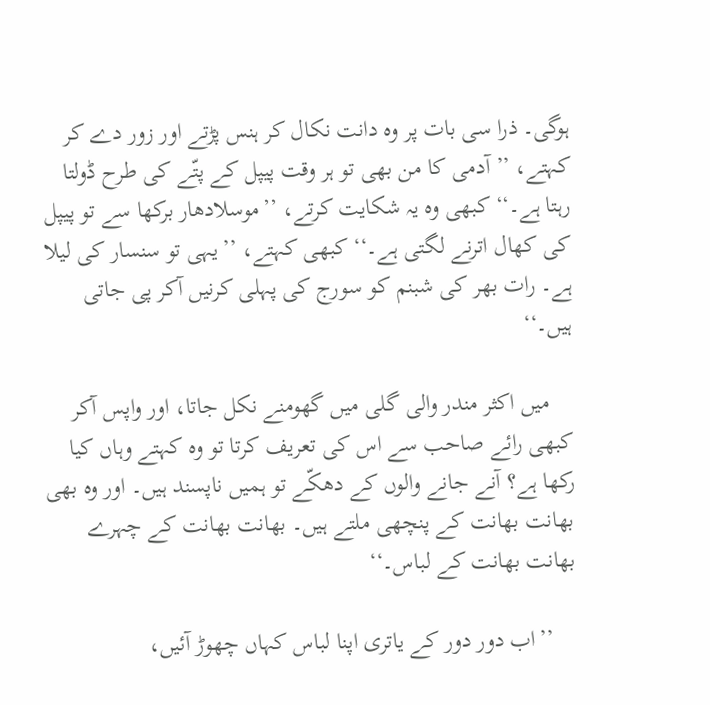ہوگی۔ ذرا سی بات پر وہ دانت نکال کر ہنس پڑتے اور زور دے کر کہتے، ’’آدمی کا من بھی تو ہر وقت پیپل کے پتّے کی طرح ڈولتا رہتا ہے۔‘‘ کبھی وہ یہ شکایت کرتے، ’’موسلادھار برکھا سے تو پیپل کی کھال اترنے لگتی ہے۔‘‘ کبھی کہتے، ’’یہی تو سنسار کی لیلا ہے۔ رات بھر کی شبنم کو سورج کی پہلی کرنیں آکر پی جاتی ہیں۔‘‘

    میں اکثر مندر والی گلی میں گھومنے نکل جاتا، اور واپس آکر کبھی رائے صاحب سے اس کی تعریف کرتا تو وہ کہتے وہاں کیا رکھا ہے؟ آنے جانے والوں کے دھکّے تو ہمیں ناپسند ہیں۔ اور وہ بھی بھانت بھانت کے پنچھی ملتے ہیں۔ بھانت بھانت کے چہرے بھانت بھانت کے لباس۔‘‘

    ’’اب دور دور کے یاتری اپنا لباس کہاں چھوڑ آئیں،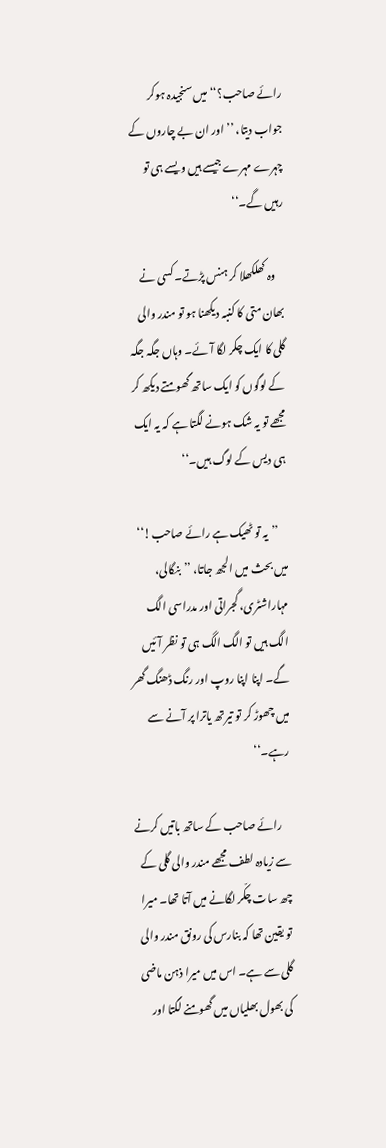رائے صاحب؟‘‘ میں سنجیدہ ہوکر جواب دیتا، ’’اور ان بے چاروں کے چہرے مہرے جیسے ہیں ویسے ہی تو رہیں گے۔‘‘

    وہ کھلکھلا کر ہنس پڑتے۔ کسی نے بھان متی کا کنبہ دیکھنا ہو تو مندر والی گلی کا ایک چکر لگا آئے۔ وہاں جگہ جگہ کے لوگوں کو ایک ساتھ گھومتے دیکھ کر مجھے تو یہ شک ہونے لگتا ہے کہ یہ ایک ہی دیس کے لوگ ہیں۔‘‘

    ’’یہ تو ٹھیک ہے رائے صاحب!‘‘ میں بحث میں الجھ جاتا، ’’بنگالی، مہاراشٹری، گجراتی اور مدراسی الگ الگ ہیں تو الگ الگ ہی تو نظر آئیں گے۔ اپنا اپنا روپ اور رنگ ڈھنگ گھر میں چھوڑ کر تو تیرتھ یاترا پر آنے سے رہے۔‘‘

    رائے صاحب کے ساتھ باتیں کرنے سے زیادہ لطف مجھے مندر والی گلی کے چھ سات چکّر لگانے میں آتا تھا۔ میرا تو یقین تھا کہ بنارس کی رونق مندر والی گلی سے ہے۔ اس میں میرا ذہن ماضی کی بھول بھلیاں میں گھومنے لگتا اور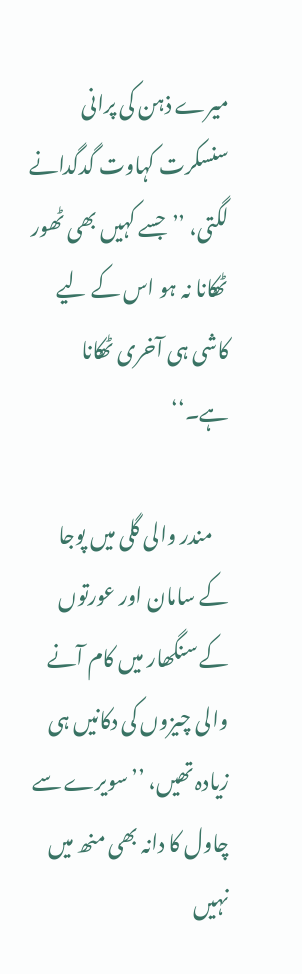میرے ذہن کی پرانی سنسکرت کہاوت گدگدانے لگتی، ’’جسے کہیں بھی ٹھور ٹھکانا نہ ہو اس کے لیے کاشی ہی آخری ٹھکانا ہے۔‘‘

    مندر والی گلی میں پوجا کے سامان اور عورتوں کے سنگھار میں کام آنے والی چیزوں کی دکانیں ہی زیادہ تھیں، ’’سویرے سے چاول کا دانہ بھی منھ میں نہیں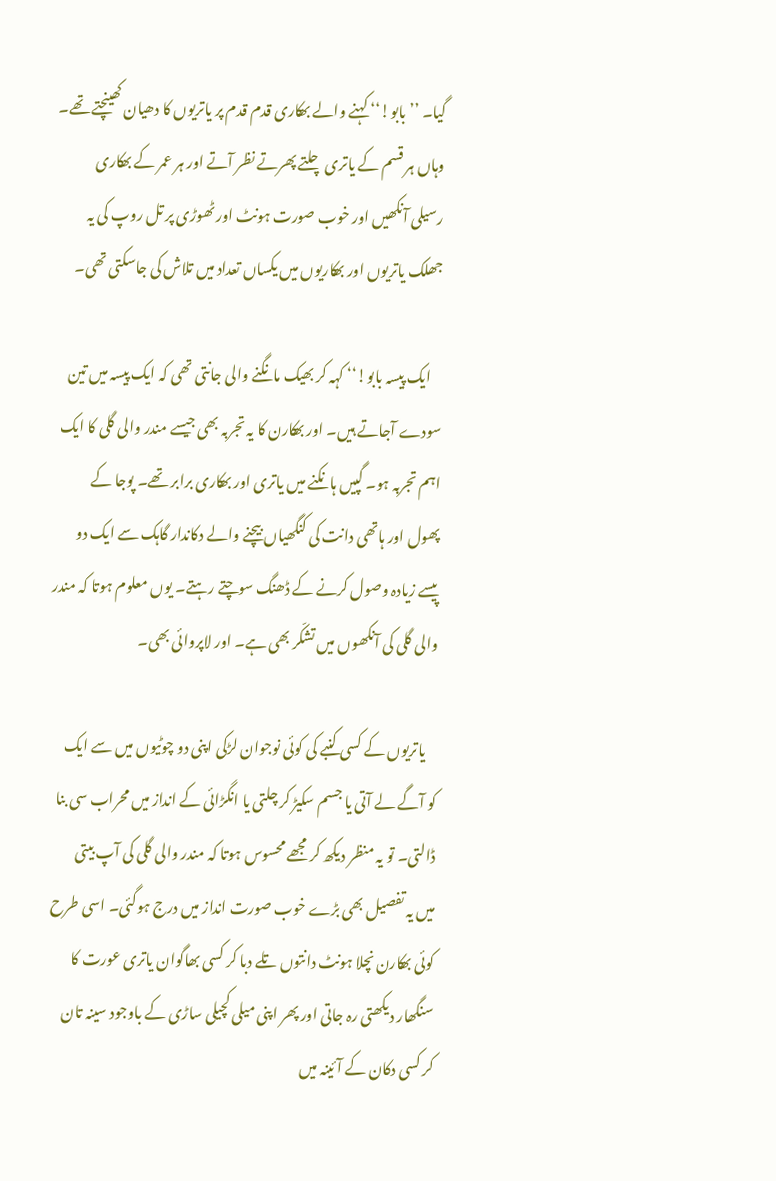گیا۔ ’’بابو!‘‘ کہنے والے بھکاری قدم قدم پر یاتریوں کا دھیان کھینچتے تھے۔ وہاں ہر قسم کے یاتری چلتے پھرتے نظر آتے اور ہر عمر کے بھکاری رسیلی آنکھیں اور خوب صورت ہونٹ اور ٹھوڑی پر تل روپ کی یہ جھلک یاتریوں اور بھکاریوں میں یکساں تعداد میں تلاش کی جاسکتی تھی۔

    ایک پیسہ بابو!‘‘ کہہ کر بھیک مانگنے والی جانتی تھی کہ ایک پیسہ میں تین سودے آجاتے ہیں۔ اور بھکارن کا یہ تجربہ بھی جیسے مندر والی گلی کا ایک اہم تجربہ ہو۔ گپیں ہانکنے میں یاتری اور بھکاری برابر تھے۔ پوجا کے پھول اور ہاتھی دانت کی کنگھیاں بیچنے والے دکاندار گاہک سے ایک دو پیسے زیادہ وصول کرنے کے ڈھنگ سوچتے رہتے۔ یوں معلوم ہوتا کہ مندر والی گلی کی آنکھوں میں تشکّر بھی ہے۔ اور لاپروائی بھی۔

    یاتریوں کے کسی کنبے کی کوئی نوجوان لڑکی اپنی دو چوٹیوں میں سے ایک کو آگے لے آتی یا جسم سکیڑ کر چلتی یا انگڑائی کے انداز میں محراب سی بنا ڈالتی۔ تو یہ منظر دیکھ کر مجھے محسوس ہوتا کہ مندر والی گلی کی آپ بیتی میں یہ تفصیل بھی بڑے خوب صورت انداز میں درج ہوگئی۔ اسی طرح کوئی بھکارن نچلا ہونٹ دانتوں تلے دبا کر کسی بھاگوان یاتری عورت کا سنگھار دیکھتی رہ جاتی اور پھر اپنی میلی کچیلی ساڑی کے باوجود سینہ تان کر کسی دکان کے آئینہ میں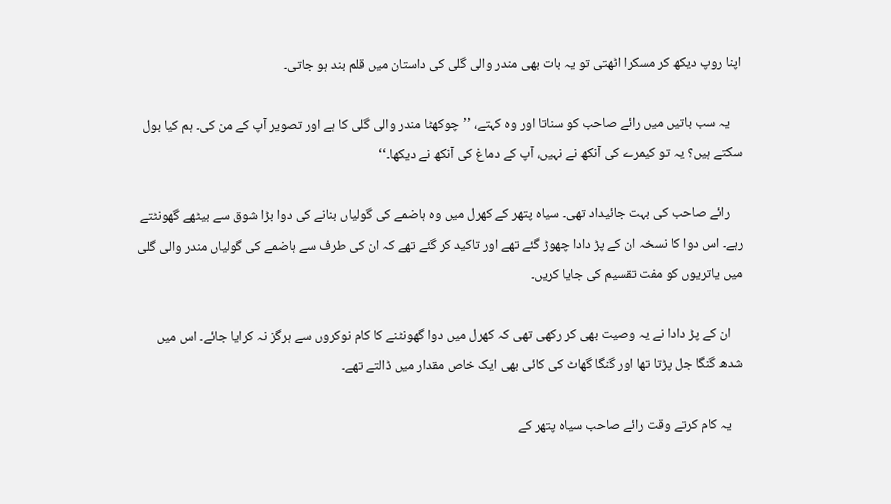اپنا روپ دیکھ کر مسکرا اٹھتی تو یہ بات بھی مندر والی گلی کی داستان میں قلم بند ہو جاتی۔

    یہ سب باتیں میں رائے صاحب کو سناتا اور وہ کہتے، ’’چوکھٹا مندر والی گلی کا ہے اور تصویر آپ کے من کی۔ ہم کیا بول سکتے ہیں؟ یہ تو کیمرے کی آنکھ نے نہیں، آپ کے دماغ کی آنکھ نے دیکھا۔‘‘

    رائے صاحب کی بہت جائیداد تھی۔ سیاہ پتھر کے کھرل میں وہ ہاضمے کی گولیاں بنانے کی دوا بڑا شوق سے بیٹھے گھونٹتے رہے۔ اس دوا کا نسخہ ان کے پڑ دادا چھوڑ گئے تھے اور تاکید کر گئے تھے کہ ان کی طرف سے ہاضمے کی گولیاں مندر والی گلی میں یاتریوں کو مفت تقسیم کی جایا کریں۔

    ان کے پڑ دادا نے یہ وصیت بھی کر رکھی تھی کہ کھرل میں دوا گھونٹنے کا کام نوکروں سے ہرگز نہ کرایا جائے۔ اس میں شدھ گنگا جل پڑتا تھا اور گنگا گھاٹ کی کائی بھی ایک خاص مقدار میں ڈالتے تھے۔

    یہ کام کرتے وقت رائے صاحب سیاہ پتھر کے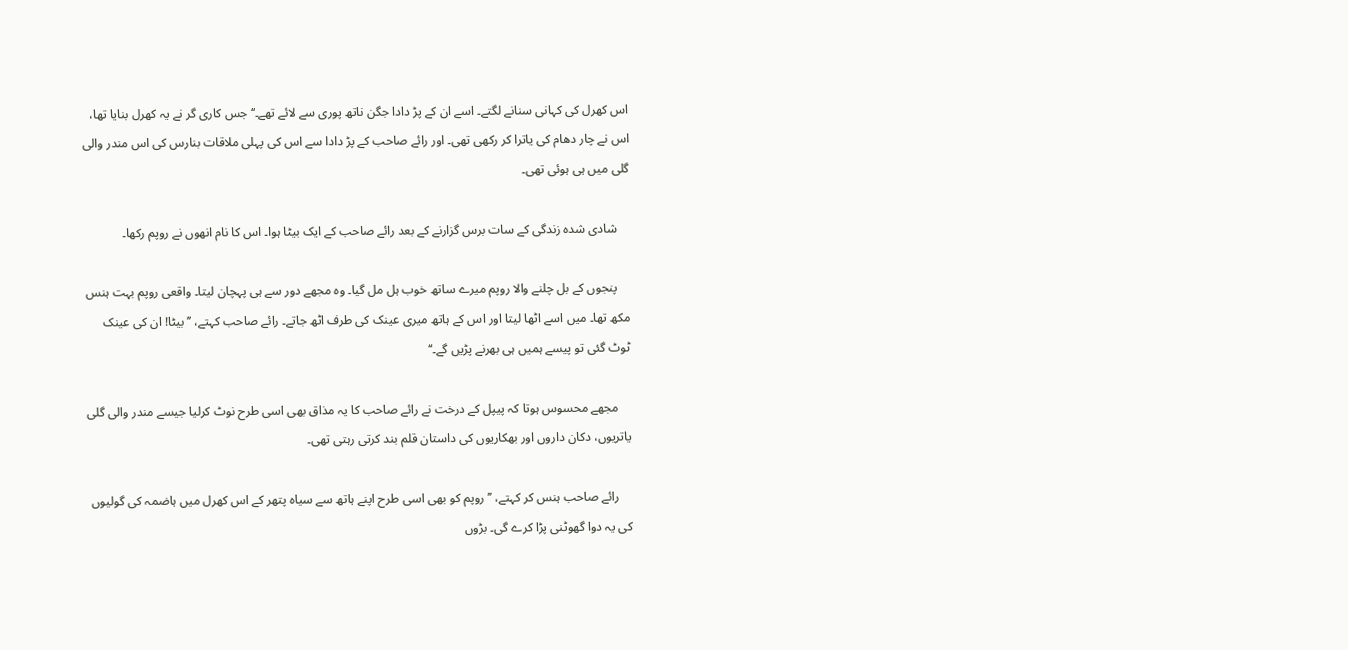اس کھرل کی کہانی سنانے لگتے۔ اسے ان کے پڑ دادا جگن ناتھ پوری سے لائے تھے۔‘‘ جس کاری گر نے یہ کھرل بنایا تھا، اس نے چار دھام کی یاترا کر رکھی تھی۔ اور رائے صاحب کے پڑ دادا سے اس کی پہلی ملاقات بنارس کی اس مندر والی گلی میں ہی ہوئی تھی۔

    شادی شدہ زندگی کے سات برس گزارنے کے بعد رائے صاحب کے ایک بیٹا ہوا۔ اس کا نام انھوں نے روپم رکھا۔

    پنجوں کے بل چلنے والا روپم میرے ساتھ خوب ہل مل گیا۔ وہ مجھے دور سے ہی پہچان لیتا۔ واقعی روپم بہت ہنس مکھ تھا۔ میں اسے اٹھا لیتا اور اس کے ہاتھ میری عینک کی طرف اٹھ جاتے۔ رائے صاحب کہتے، ’’بیٹا! ان کی عینک ٹوٹ گئی تو پیسے ہمیں ہی بھرنے پڑیں گے۔‘‘

    مجھے محسوس ہوتا کہ پیپل کے درخت نے رائے صاحب کا یہ مذاق بھی اسی طرح نوٹ کرلیا جیسے مندر والی گلی یاتریوں، دکان داروں اور بھکاریوں کی داستان قلم بند کرتی رہتی تھی۔

    رائے صاحب ہنس کر کہتے، ’’روپم کو بھی اسی طرح اپنے ہاتھ سے سیاہ پتھر کے اس کھرل میں ہاضمہ کی گولیوں کی یہ دوا گھوٹنی پڑا کرے گی۔ بڑوں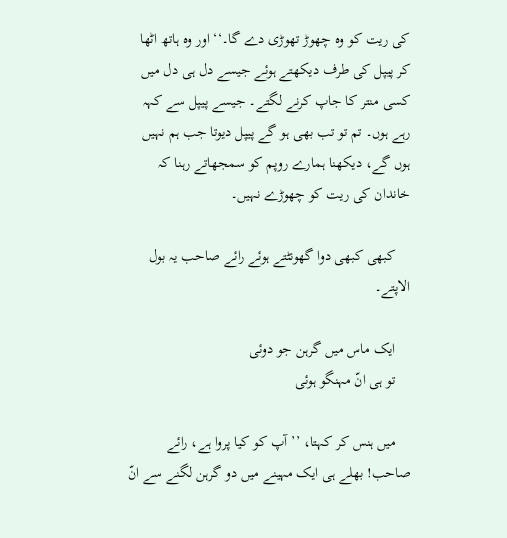کی ریت کو وہ چھوڑ تھوڑی دے گا۔‘‘ اور وہ ہاتھ اٹھا کر پیپل کی طرف دیکھتے ہوئے جیسے دل ہی دل میں کسی منتر کا جاپ کرنے لگتے۔ جیسے پیپل سے کہہ رہے ہوں۔ تم تو تب بھی ہو گے پیپل دیوتا جب ہم نہیں ہوں گے، دیکھنا ہمارے روپم کو سمجھاتے رہنا کہ خاندان کی ریت کو چھوڑے نہیں۔

    کبھی کبھی دوا گھونٹتے ہوئے رائے صاحب یہ بول الاپتے۔

    ایک ماس میں گرہن جو دوئی
    تو ہی انّ مہنگو ہوئی

    میں ہنس کر کہتا، ’’آپ کو کیا پروا ہے، رائے صاحب! بھلے ہی ایک مہینے میں دو گرہن لگنے سے انّ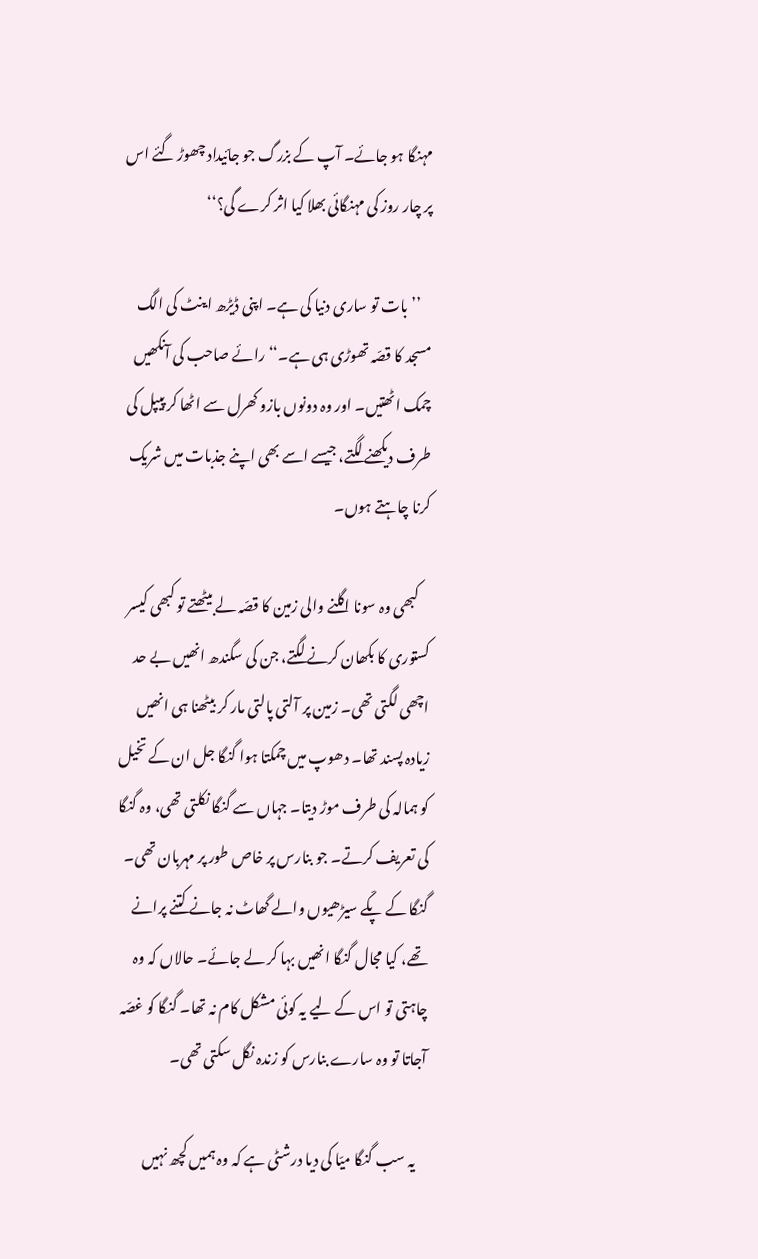مہنگا ہو جائے۔ آپ کے بزرگ جو جائیداد چھوڑ گئے اس پر چار روز کی مہنگائی بھلا کیا اثر کرے گی؟‘‘

    ’’بات تو ساری دنیا کی ہے۔ اپنی ڈیڑھ اینٹ کی الگ مسجد کا قصّہ تھوڑی ہی ہے۔‘‘ رائے صاحب کی آنکھیں چمک اٹھتیں۔ اور وہ دونوں بازو کھرل سے اٹھا کر پیپل کی طرف دیکھنے لگتے، جیسے اسے بھی اپنے جذبات میں شریک کرنا چاہتے ہوں۔

    کبھی وہ سونا اگلنے والی زمین کا قصّہ لے بیٹھتے تو کبھی کیسر کستوری کا بکھان کرنے لگتے، جن کی سگندھ انھیں بے حد اچھی لگتی تھی۔ زمین پر آلتی پالتی مار کر بیٹھنا ہی انھیں زیادہ پسند تھا۔ دھوپ میں چمکتا ہوا گنگا جل ان کے تخیل کو ہمالہ کی طرف موڑ دیتا۔ جہاں سے گنگا نکلتی تھی، وہ گنگا کی تعریف کرتے۔ جو بنارس پر خاص طور پر مہربان تھی۔ گنگا کے پکّے سیڑھیوں والے گھاٹ نہ جانے کتنے پرانے تھے، کیا مجال گنگا انھیں بہا کر لے جائے۔ حالاں کہ وہ چاہتی تو اس کے لیے یہ کوئی مشکل کام نہ تھا۔ گنگا کو غصّہ آجاتا تو وہ سارے بنارس کو زندہ نگل سکتی تھی۔

    یہ سب گنگا میّا کی دیا درشٹی ہے کہ وہ ہمیں کچھ نہیں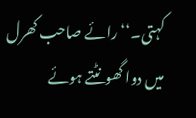کہتی۔‘‘ رائے صاحب کھرل میں دوا گھونٹتے ہوئے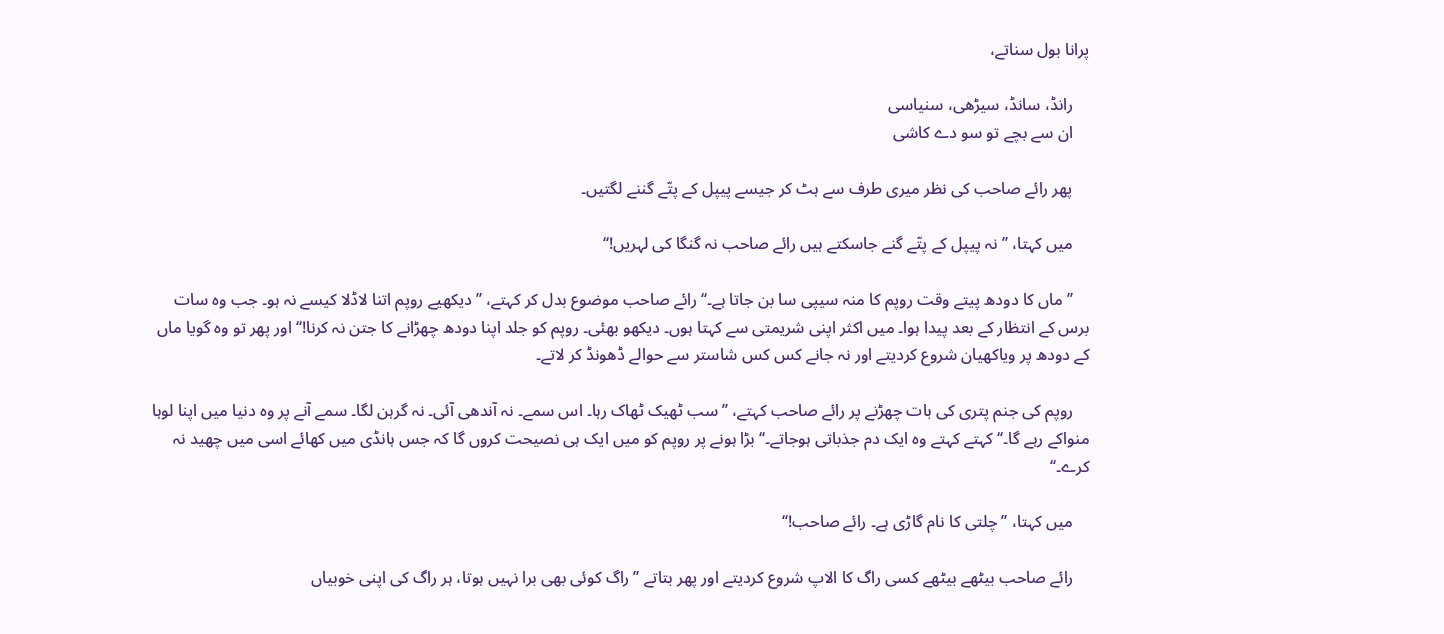پرانا بول سناتے،

    رانڈ، سانڈ، سیڑھی، سنیاسی
    ان سے بچے تو سو دے کاشی

    پھر رائے صاحب کی نظر میری طرف سے ہٹ کر جیسے پیپل کے پتّے گننے لگتیں۔

    میں کہتا، ’’نہ پیپل کے پتّے گنے جاسکتے ہیں رائے صاحب نہ گنگا کی لہریں!‘‘

    ’’ماں کا دودھ پیتے وقت روپم کا منہ سیپی سا بن جاتا ہے۔‘‘ رائے صاحب موضوع بدل کر کہتے، ’’دیکھیے روپم اتنا لاڈلا کیسے نہ ہو۔ جب وہ سات برس کے انتظار کے بعد پیدا ہوا۔ میں اکثر اپنی شریمتی سے کہتا ہوں۔ دیکھو بھئی۔ روپم کو جلد اپنا دودھ چھڑانے کا جتن نہ کرنا!‘‘ اور پھر تو وہ گویا ماں کے دودھ پر ویاکھیان شروع کردیتے اور نہ جانے کس کس شاستر سے حوالے ڈھونڈ کر لاتے۔

    روپم کی جنم پتری کی بات چھڑنے پر رائے صاحب کہتے، ’’سب ٹھیک ٹھاک رہا۔ اس سمے۔ نہ آندھی آئی۔ نہ گرہن لگا۔ سمے آنے پر وہ دنیا میں اپنا لوہا منواکے رہے گا۔‘‘ کہتے کہتے وہ ایک دم جذباتی ہوجاتے۔‘‘ بڑا ہونے پر روپم کو میں ایک ہی نصیحت کروں گا کہ جس ہانڈی میں کھائے اسی میں چھید نہ کرے۔‘‘

    میں کہتا، ’’چلتی کا نام گاڑی ہے۔ رائے صاحب!‘‘

    رائے صاحب بیٹھے بیٹھے کسی راگ کا الاپ شروع کردیتے اور پھر بتاتے ’’راگ کوئی بھی برا نہیں ہوتا، ہر راگ کی اپنی خوبیاں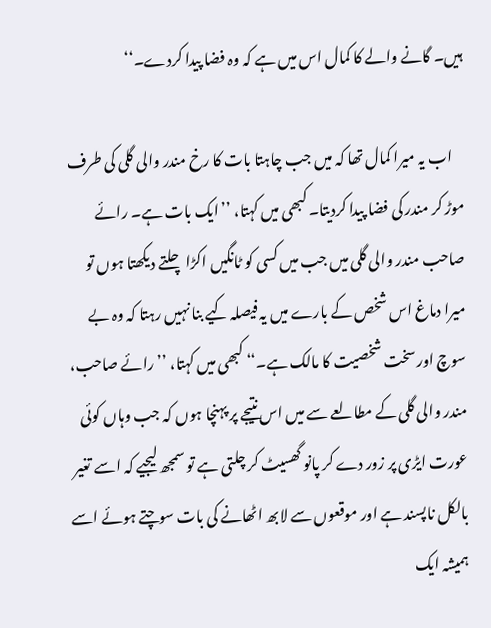ہیں۔ گانے والے کا کمال اس میں ہے کہ وہ فضا پیدا کردے۔‘‘

    اب یہ میرا کمال تھا کہ میں جب چاہتا بات کا رخ مندر والی گلی کی طرف موڑ کر مندر کی فضا پیدا کردیتا۔ کبھی میں کہتا، ’’ایک بات ہے۔ رائے صاحب مندر والی گلی میں جب میں کسی کو ٹانگیں اکڑا چلتے دیکھتا ہوں تو میرا دماغ اس شخص کے بارے میں یہ فیصلہ کیے بنا نہیں رہتا کہ وہ بے سوچ اور سخت شخصیت کا مالک ہے۔‘‘ کبھی میں کہتا، ’’رائے صاحب، مندر والی گلی کے مطالعے سے میں اس نتیجے پر پہنچا ہوں کہ جب وہاں کوئی عورت ایڑی پر زور دے کر پانو گھسیٹ کر چلتی ہے تو سمجھ لیجیے کہ اسے تغیر بالکل ناپسند ہے اور موقعوں سے لابھ اٹھانے کی بات سوچتے ہوئے اسے ہمیشہ ایک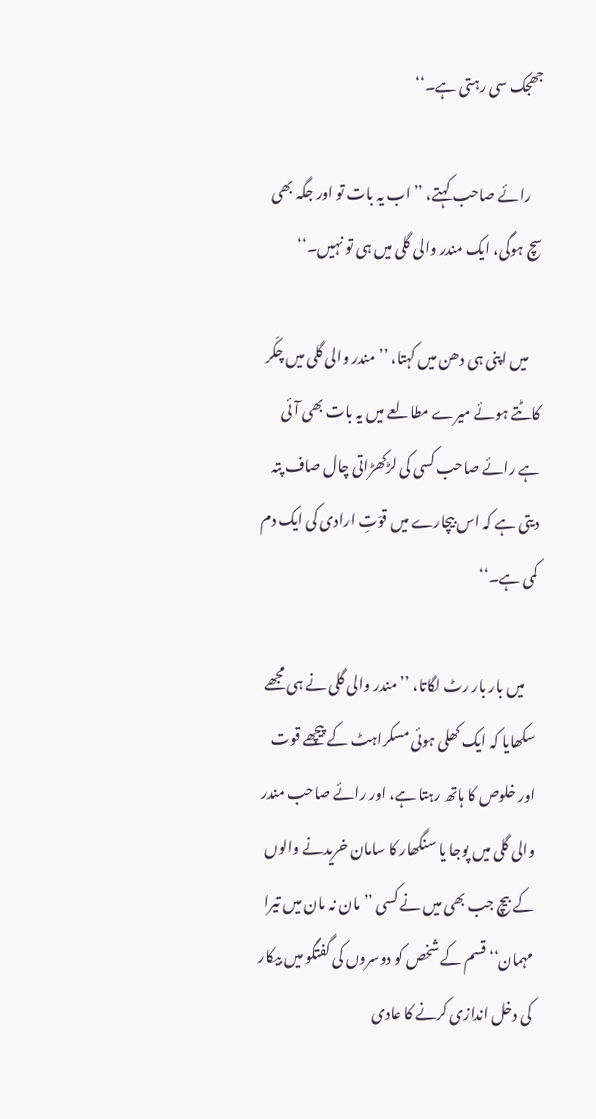جھجک سی رہتی ہے۔‘‘

    رائے صاحب کہتے، ’’اب یہ بات تو اور جگہ بھی سچ ہوگی، ایک مندر والی گلی میں ہی تو نہیں۔‘‘

    میں اپنی ہی دھن میں کہتا، ’’مندر والی گلی میں چکّر کاٹتے ہوئے میرے مطالعے میں یہ بات بھی آئی ہے رائے صاحب کسی کی لڑکھڑاتی چال صاف پتہ دیتی ہے کہ اس بیچارے میں قوّتِ ارادی کی ایک دم کمی ہے۔‘‘

    میں بار بار رٹ لگاتا، ’’مندر والی گلی نے ہی مجھے سکھایا کہ ایک کھلی ہوئی مسکراہٹ کے پیچھے قوت اور خلوص کا ہاتھ رہتا ہے، اور رائے صاحب مندر والی گلی میں پوجا یا سنگھار کا سامان خریدنے والوں کے بیچ جب بھی میں نے کسی ’’مان نہ مان میں تیرا مہمان‘‘ قسم کے شخص کو دوسروں کی گفتگو میں بیکار کی دخل اندازی کرنے کا عادی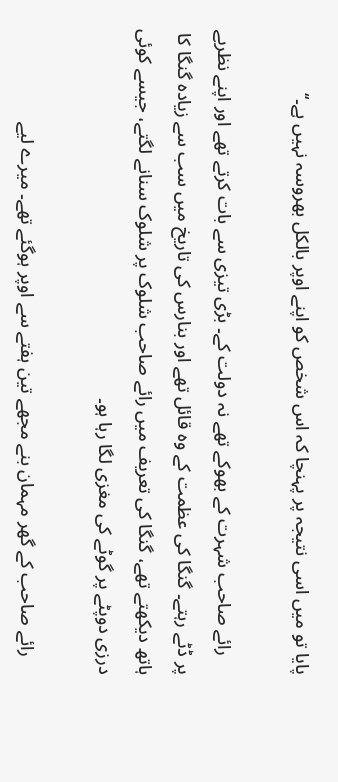پایا تو میں اسی نتیجہ پر پہنچا کہ اس شخص کو اپنے اوپر بالکل بھروسہ نہیں ہے۔‘‘

    رائے صاحب شہرت کے بھوکے تھے نہ دولت کے۔ بڑی تیزی سے بات کرتے تھے اور اپنے نظریے پر ڈٹے رہتے۔ گنگا کی عظمت کے وہ قائل تھے اور بنارس کی تاریخ میں سب سے زیادہ گنگا کا ہاتھ دیکھتے تھے، گنگا کی تعریف میں رائے صاحب شلوک پر شلوک سنانے لگتے، جیسے کوئی درزی دوپٹے پر گوٹے کی مغزی لگا رہا ہو۔

    رائے صاحب کے گھر مہمان بنے مجھے تین ہفتے سے اوپر ہوگئے تھے۔ میرے لیے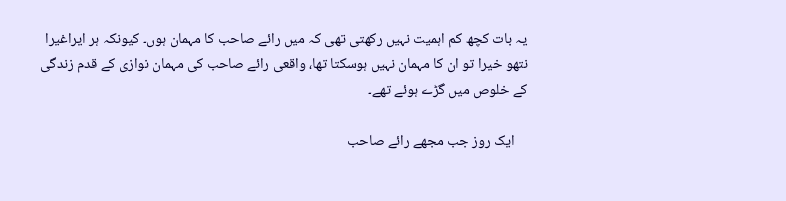یہ بات کچھ کم اہمیت نہیں رکھتی تھی کہ میں رائے صاحب کا مہمان ہوں۔ کیونکہ ہر ایراغیرا نتھو خیرا تو ان کا مہمان نہیں ہوسکتا تھا، واقعی رائے صاحب کی مہمان نوازی کے قدم زندگی کے خلوص میں گڑے ہوئے تھے۔

    ایک روز جب مجھے رائے صاحب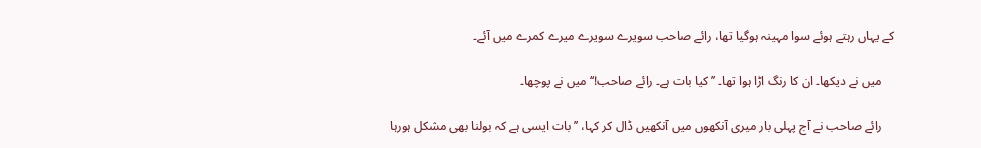کے یہاں رہتے ہوئے سوا مہینہ ہوگیا تھا، رائے صاحب سویرے سویرے میرے کمرے میں آئے۔

    میں نے دیکھا۔ ان کا رنگ اڑا ہوا تھا۔ ’’کیا بات ہے۔ رائے صاحب!‘‘ میں نے پوچھا۔

    رائے صاحب نے آج پہلی بار میری آنکھوں میں آنکھیں ڈال کر کہا، ’’بات ایسی ہے کہ بولنا بھی مشکل ہورہا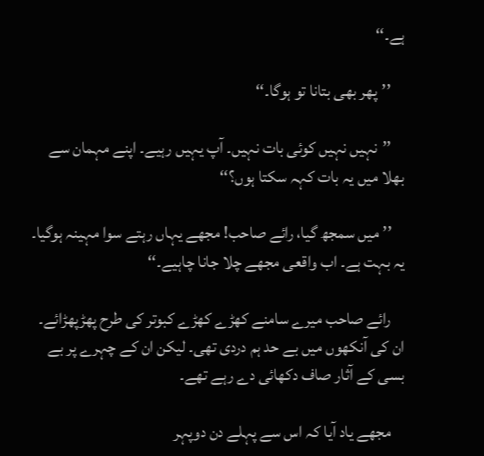ہے۔‘‘

    ’’پھر بھی بتانا تو ہوگا۔‘‘

    ’’نہیں نہیں کوئی بات نہیں۔ آپ یہیں رہیے۔ اپنے مہمان سے بھلا میں یہ بات کہہ سکتا ہوں؟‘‘

    ’’میں سمجھ گیا، رائے صاحب! مجھے یہاں رہتے سوا مہینہ ہوگیا۔ یہ بہت ہے۔ اب واقعی مجھے چلا جانا چاہیے۔‘‘

    رائے صاحب میرے سامنے کھڑے کھڑے کبوتر کی طرح پھڑپھڑائے۔ ان کی آنکھوں میں بے حد ہم دردی تھی۔ لیکن ان کے چہرے پر بے بسی کے آثار صاف دکھائی دے رہے تھے۔

    مجھے یاد آیا کہ اس سے پہلے دن دوپہر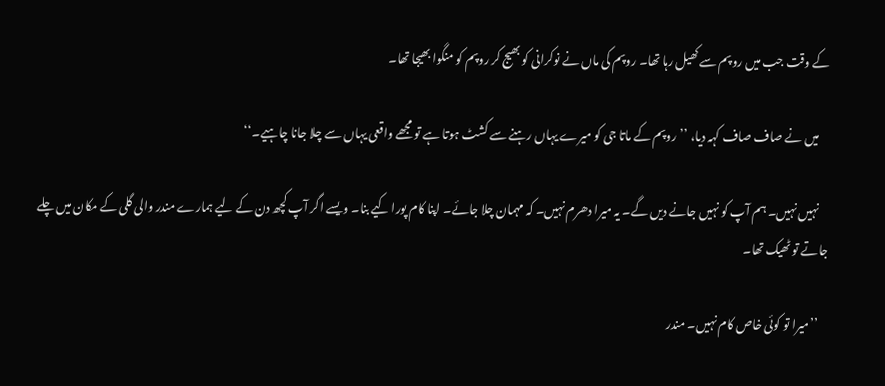کے وقت جب میں روپم سے کھیل رہا تھا۔ روپم کی ماں نے نوکرانی کو بھیج کر روپم کو منگوا بھیجا تھا۔

    میں نے صاف صاف کہہ دیا، ’’روپم کے ماتا جی کو میرے یہاں رہنے سے کشٹ ہوتا ہے تو مجھے واقعی یہاں سے چلا جانا چاہیے۔‘‘

    نہیں نہیں۔ ہم آپ کو نہیں جانے دیں گے۔ یہ میرا دھرم نہیں۔ کہ مہمان چلا جائے۔ اپنا کام پورا کیے بنا۔ ویسے اگر آپ کچھ دن کے لیے ہمارے مندر والی گلی کے مکان میں چلے جاتے تو ٹھیک تھا۔

    ’’میرا تو کوئی خاص کام نہیں۔ مندر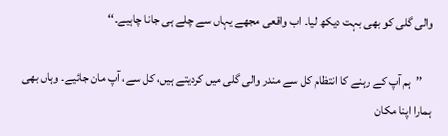والی گلی کو بھی بہت دیکھ لیا۔ اب واقعی مجھے یہاں سے چلے ہی جانا چاہیے۔‘‘

    ’’ہم آپ کے رہنے کا انتظام کل سے مندر والی گلی میں کردیتے ہیں، کل سے، آپ مان جائیے۔ وہاں بھی ہمارا اپنا مکان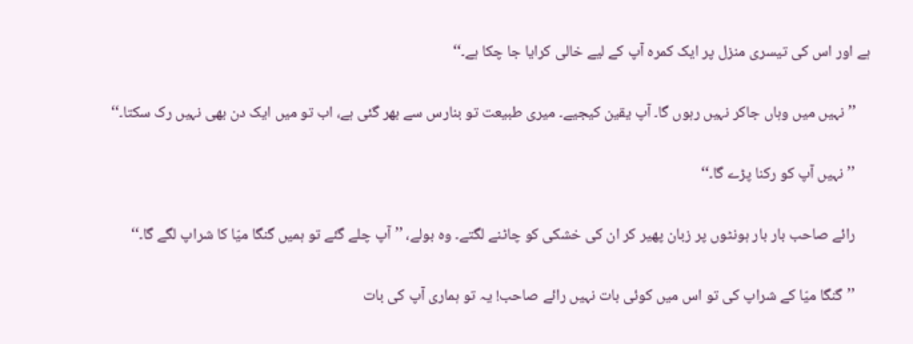ہے اور اس کی تیسری منزل پر ایک کمرہ آپ کے لیے خالی کرایا جا چکا ہے۔‘‘

    ’’نہیں میں وہاں جاکر نہیں رہوں گا۔ آپ یقین کیجیے۔ میری طبیعت تو بنارس سے بھر گئی ہے، اب تو میں ایک دن بھی نہیں رک سکتا۔‘‘

    ’’نہیں آپ کو رکنا پڑے گا۔‘‘

    رائے صاحب بار بار ہونٹوں پر زبان پھیر کر ان کی خشکی کو چاٹنے لگتے۔ وہ بولے، ’’آپ چلے گئے تو ہمیں گنگا میّا کا شراپ لگے گا۔‘‘

    ’’گنگا میّا کے شراپ کی تو اس میں کوئی بات نہیں رائے صاحب! یہ تو ہماری آپ کی بات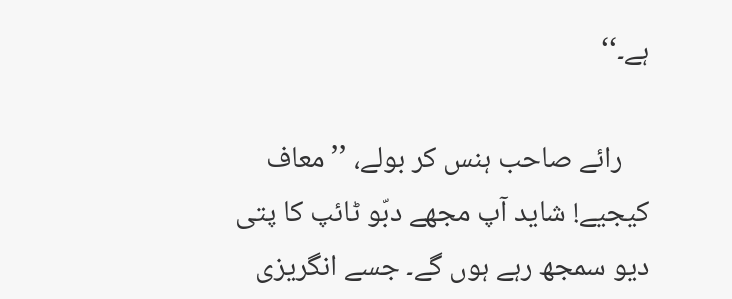ہے۔‘‘

    رائے صاحب ہنس کر بولے، ’’معاف کیجیے! شاید آپ مجھے دبّو ٹائپ کا پتی دیو سمجھ رہے ہوں گے۔ جسے انگریزی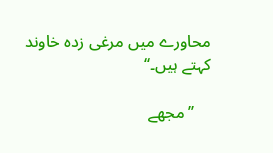محاورے میں مرغی زدہ خاوند کہتے ہیں۔‘‘

    ’’مجھے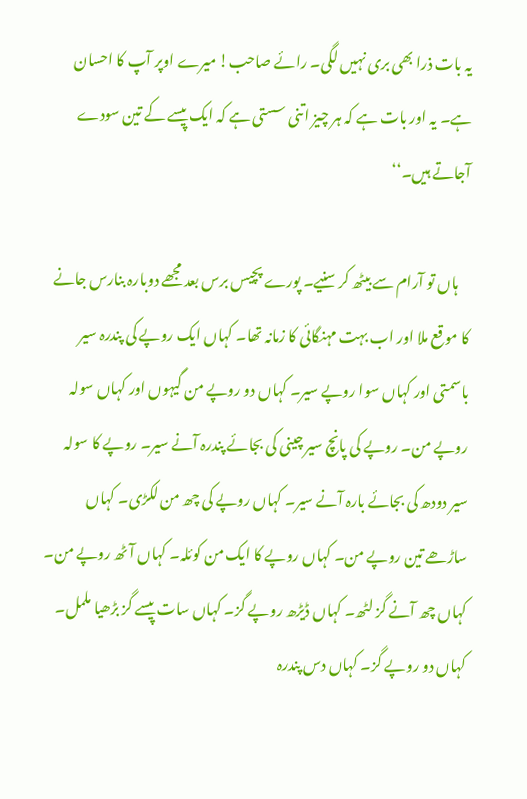یہ بات ذرا بھی بری نہیں لگی۔ رائے صاحب! میرے اوپر آپ کا احسان ہے۔ یہ اور بات ہے کہ ہر چیز اتنی سستی ہے کہ ایک پیسے کے تین سودے آجاتے ہیں۔‘‘

    ہاں تو آرام سے بیٹھ کر سنیے۔ پورے پچیس برس بعد مجھے دوبارہ بنارس جانے کا موقع ملا اور اب بہت مہنگائی کا زمانہ تھا۔ کہاں ایک روپے کی پندرہ سیر باسمتی اور کہاں سوا روپے سیر۔ کہاں دو روپے من گیہوں اور کہاں سولہ روپے من۔ روپے کی پانچ سیر چینی کی بجائے پندرہ آنے سیر۔ روپے کا سولہ سیر دودھ کی بجائے بارہ آنے سیر۔ کہاں روپے کی چھ من لکڑی۔ کہاں ساڑھے تین روپے من۔ کہاں روپے کا ایک من کوئلہ۔ کہاں آٹھ روپے من۔ کہاں چھ آنے گز لٹھ۔ کہاں ڈیڑھ روپے گز۔ کہاں سات پیسے گز بڑھیا ململ۔ کہاں دو روپے گز۔ کہاں دس پندرہ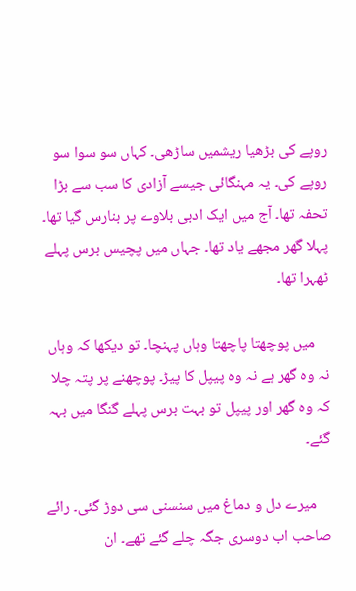روپے کی بڑھیا ریشمیں ساڑھی۔ کہاں سو سوا سو روپے کی۔ یہ مہنگائی جیسے آزادی کا سب سے بڑا تحفہ تھا۔ آج میں ایک ادبی بلاوے پر بنارس گیا تھا۔ پہلا گھر مجھے یاد تھا۔ جہاں میں پچیس برس پہلے ٹھہرا تھا۔

    میں پوچھتا پاچھتا وہاں پہنچا۔ تو دیکھا کہ وہاں نہ وہ گھر ہے نہ وہ پیپل کا پیڑ۔ پوچھنے پر پتہ چلا کہ وہ گھر اور پیپل تو بہت برس پہلے گنگا میں بہہ گئے۔

    میرے دل و دماغ میں سنسنی سی دوڑ گئی۔ رائے صاحب اب دوسری جگہ چلے گئے تھے۔ ان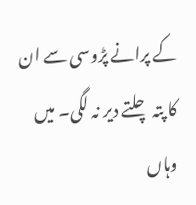کے پرانے پڑوسی سے ان کا پتہ چلتے دیر نہ لگی۔ میں وہاں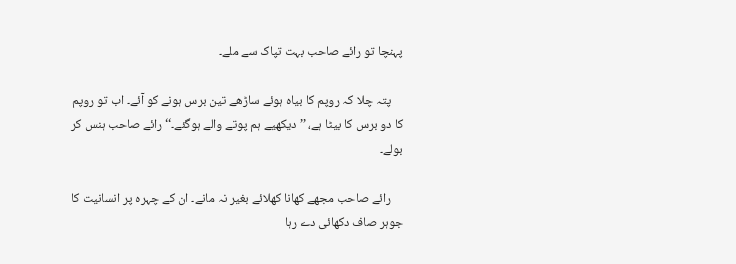پہنچا تو رائے صاحب بہت تپاک سے ملے۔

    پتہ چلا کہ روپم کا بیاہ ہوئے ساڑھے تین برس ہونے کو آئے۔ اب تو روپم کا دو برس کا بیٹا ہے، ’’دیکھیے ہم پوتے والے ہوگئے۔‘‘ رائے صاحب ہنس کر بولے۔

    رائے صاحب مجھے کھانا کھلائے بغیر نہ مانے۔ ان کے چہرہ پر انسانیت کا جوہر صاف دکھائی دے رہا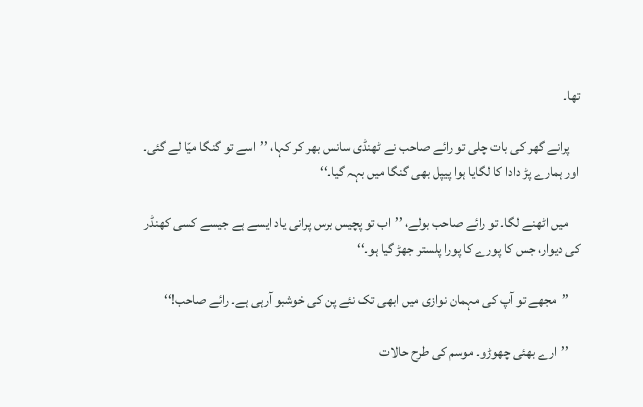تھا۔

    پرانے گھر کی بات چلی تو رائے صاحب نے ٹھنڈی سانس بھر کر کہا، ’’اسے تو گنگا میّا لے گئی۔ اور ہمارے پڑ دادا کا لگایا ہوا پیپل بھی گنگا میں بہہ گیا۔‘‘

    میں اٹھنے لگا۔ تو رائے صاحب بولے، ’’اب تو پچیس برس پرانی یاد ایسے ہے جیسے کسی کھنڈر کی دیوار، جس کا پورے کا پورا پلستر جھڑ گیا ہو۔‘‘

    ’’مجھے تو آپ کی مہمان نوازی میں ابھی تک نئے پن کی خوشبو آرہی ہے۔ رائے صاحب!‘‘

    ’’ارے بھئی چھوڑو۔ موسم کی طرح حالات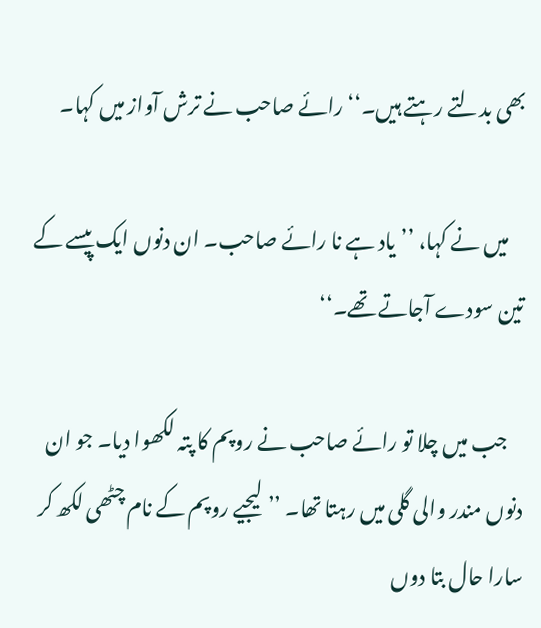بھی بدلتے رہتے ہیں۔‘‘ رائے صاحب نے ترش آواز میں کہا۔

    میں نے کہا، ’’یاد ہے نا رائے صاحب۔ ان دنوں ایک پیسے کے تین سودے آجاتے تھے۔‘‘

    جب میں چلا تو رائے صاحب نے روپم کا پتہ لکھوا دیا۔ جو ان دنوں مندر والی گلی میں رہتا تھا۔ ’’لیجیے روپم کے نام چٹھی لکھ کر سارا حال بتا دوں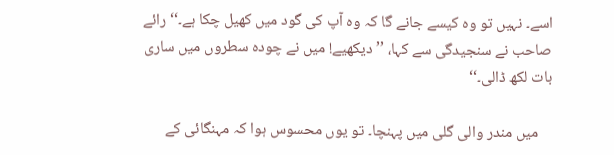اسے۔ نہیں تو وہ کیسے جانے گا کہ وہ آپ کی گود میں کھیل چکا ہے۔‘‘ رائے صاحب نے سنجیدگی سے کہا، ’’دیکھیے! میں نے چودہ سطروں میں ساری بات لکھ ڈالی۔‘‘

    میں مندر والی گلی میں پہنچا۔ تو یوں محسوس ہوا کہ مہنگائی کے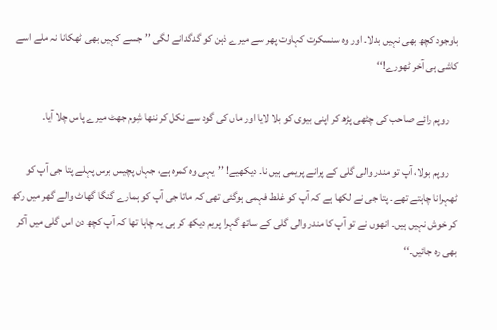باوجود کچھ بھی نہیں بدلا۔ اور وہ سنسکرت کہاوت پھر سے میرے ذہن کو گدگدانے لگی ’’جسے کہیں بھی ٹھکانا نہ ملے اسے کاشی ہی آخر ٹھورے!‘‘

    روپم رائے صاحب کی چٹھی پڑھ کر اپنی بیوی کو بلا لایا اور ماں کی گود سے نکل کر ننھا شِوم جھٹ میرے پاس چلا آیا۔

    روپم بولا، آپ تو مندر والی گلی کے پرانے پریمی ہیں نا۔ دیکھیے! ’’یہی وہ کمرہ ہے، جہاں پچیس برس پہلے پتا جی آپ کو ٹھہرانا چاہتے تھے۔ پتا جی نے لکھا ہے کہ آپ کو غلط فہمی ہوگئی تھی کہ ماتا جی آپ کو ہمارے گنگا گھاٹ والے گھر میں رکھ کر خوش نہیں ہیں۔ انھوں نے تو آپ کا مندر والی گلی کے ساتھ گہرا پریم دیکھ کر ہی یہ چاہا تھا کہ آپ کچھ دن اس گلی میں آکر بھی رہ جائیں۔‘‘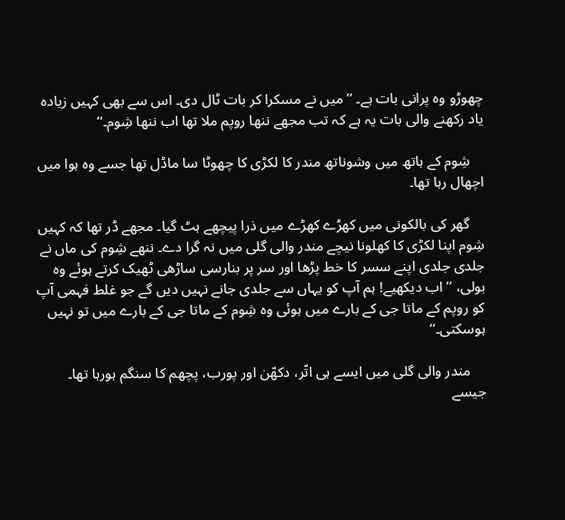چھوڑو وہ پرانی بات ہے۔ ’’میں نے مسکرا کر بات ٹال دی۔ اس سے بھی کہیں زیادہ یاد رکھنے والی بات یہ ہے کہ تب مجھے ننھا روپم ملا تھا اب ننھا شِوم۔‘‘

    شِوم کے ہاتھ میں وشوناتھ مندر کا لکڑی کا چھوٹا سا ماڈل تھا جسے وہ ہوا میں اچھال رہا تھا۔

    گھر کی بالکونی میں کھڑے کھڑے میں ذرا پیچھے ہٹ گیا۔ مجھے ڈر تھا کہ کہیں شِوم اپنا لکڑی کا کھلونا نیچے مندر والی گلی میں نہ گرا دے۔ ننھے شِوم کی ماں نے جلدی جلدی اپنے سسر کا خط پڑھا اور سر پر بنارسی ساڑھی ٹھیک کرتے ہوئے وہ بولی، ’’اب دیکھیے! ہم آپ کو یہاں سے جلدی جانے نہیں دیں گے جو غلط فہمی آپ کو روپم کے ماتا جی کے بارے میں ہوئی وہ شِوم کے ماتا جی کے بارے میں تو نہیں ہوسکتی۔‘‘

    مندر والی گلی میں ایسے ہی اتّر، دکھّن اور پورب، پچھم کا سنگم ہورہا تھا۔ جیسے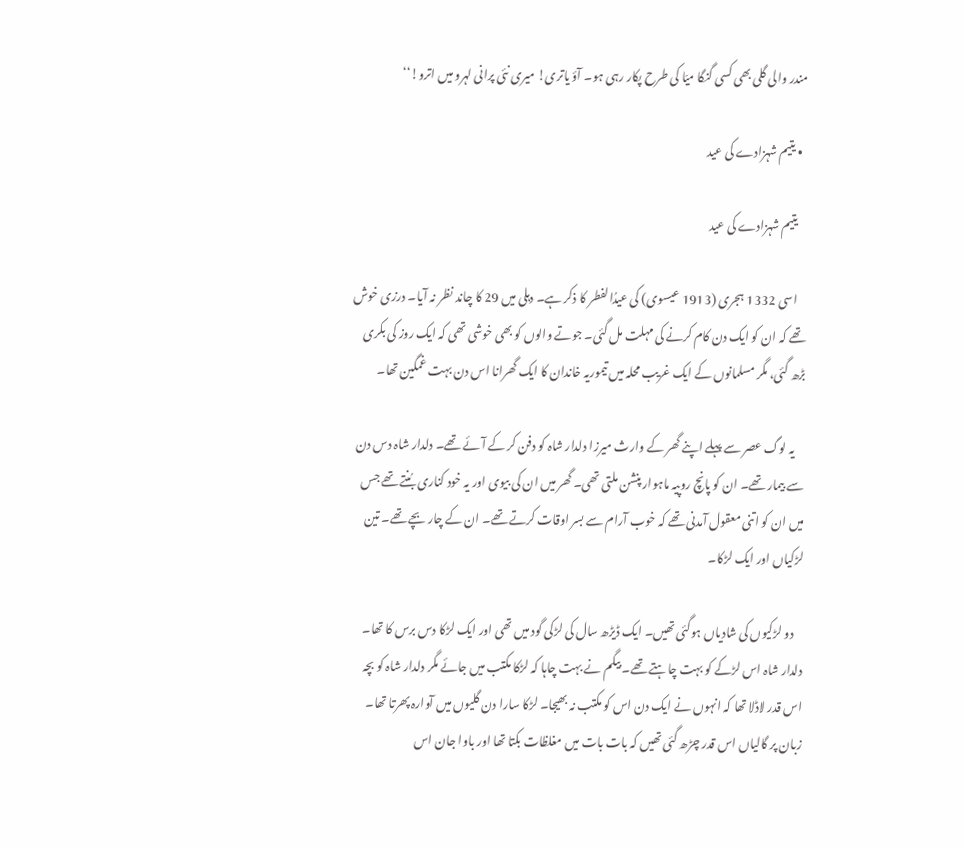مندر والی گلی بھی کسی گنگا میّا کی طرح پکار رہی ہو۔ آؤ یاتری! میری نئی پرانی لہرو میں اترو!‘‘

  • یتیم شہزادے کی عید

    یتیم شہزادے کی عید

    اسی 1332 ہجری (1913 عیسوی) کی عیدُالفطر کا ذکر ہے۔ دہلی میں 29 کا چاند نظر نہ آیا۔ درزی خوش تھے کہ ان کو ایک دن کام کرنے کی مہلت مل گئی۔ جوتے والوں کو بھی خوشی تھی کہ ایک روز کی بکری بڑھ گئی، مگر مسلمانوں کے ایک غریب محلہ میں تیموریہ خاندان کا ایک گھرانا اس دن بہت غمگین تھا۔

    یہ لوگ عصر سے پہلے اپنے گھر کے وارث میرزا دلدار شاہ کو دفن کر کے آئے تھے۔ دلدار شاہ دس دن سے بیمار تھے۔ ان کو پانچ روپیہ ماہوار پنشن ملتی تھی۔ گھر میں ان کی بیوی اور یہ خود کناری بُنتے تھے جس میں ان کو اتنی معقول آمدنی تھے کہ خوب آرام سے بسر اوقات کرتے تھے۔ ان کے چار بچے تھے۔ تین لڑکیاں اور ایک لڑکا۔

    دو لڑکیوں کی شادیاں ہوگئی تھیں۔ ایک ڈیڑھ سال کی لڑکی گود میں تھی اور ایک لڑکا دس برس کا تھا۔ دلدار شاہ اس لڑکے کو بہت چاہتے تھے۔ بیگم نے بہت چاہا کہ لڑکا مکتب میں جائے مگر دلدار شاہ کو بچہ اس قدر لاڈلا تھا کہ انہوں نے ایک دن اس کو مکتب نہ بھیجا۔ لڑکا سارا دن گلیوں میں آوارہ پھرتا تھا۔ زبان پر گالیاں اس قدر چڑھ گئی تھیں کہ بات بات میں مغلظات بکتا تھا اور باوا جان اس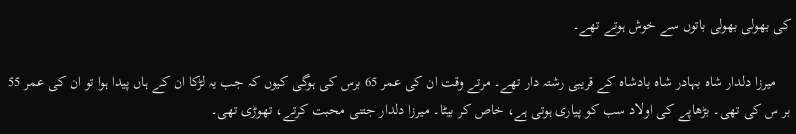کی بھولی بھولی باتوں سے خوش ہوتے تھے۔

    میرزا دلدار شاہ بہادر شاہ بادشاہ کے قریبی رشتہ دار تھے۔ مرتے وقت ان کی عمر 65 برس کی ہوگی کیوں کہ جب یہ لڑکا ان کے ہاں پیدا ہوا تو ان کی عمر 55 بر س کی تھی۔ بڑھاپے کی اولاد سب کو پیاری ہوتی ہے، خاص کر بیٹا۔ میرزا دلدار جتنی محبت کرتے، تھوڑی تھی۔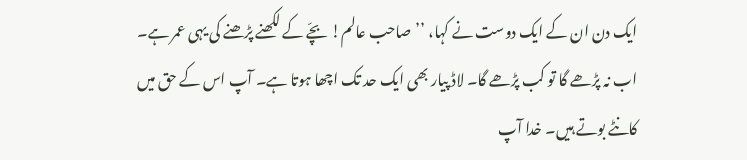ایک دن ان کے ایک دوست نے کہا، ’’صاحب عالم! بچّے کے لکھنے پڑھنے کی یہی عمر ہے۔ اب نہ پڑھے گا تو کب پڑھے گا۔ لاڈ پیار بھی ایک حد تک اچھا ہوتا ہے۔ آپ اس کے حق میں کانٹے بوتے ہیں۔ خدا آپ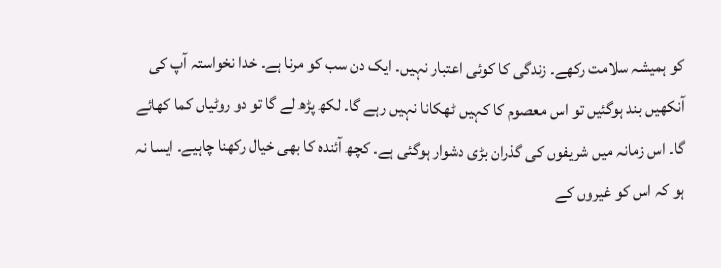کو ہمیشہ سلامت رکھے۔ زندگی کا کوئی اعتبار نہیں۔ ایک دن سب کو مرنا ہے۔ خدا نخواستہ آپ کی آنکھیں بند ہوگئیں تو اس معصوم کا کہیں ٹھکانا نہیں رہے گا۔ لکھ پڑھ لے گا تو دو روٹیاں کما کھائے گا۔ اس زمانہ میں شریفوں کی گذران بڑی دشوار ہوگئی ہے۔ کچھ آئندہ کا بھی خیال رکھنا چاہیے۔ ایسا نہ ہو کہ اس کو غیروں کے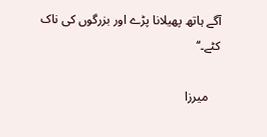آگے ہاتھ پھیلانا پڑے اور بزرگوں کی ناک کٹے۔‘‘

    میرزا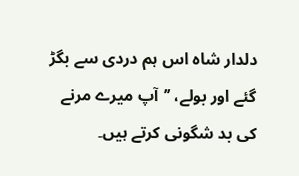دلدار شاہ اس ہم دردی سے بگڑ گئے اور بولے، ’’آپ میرے مرنے کی بد شگونی کرتے ہیں۔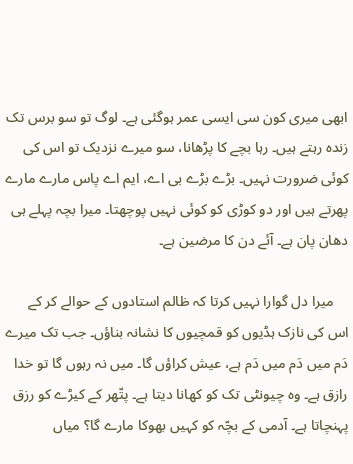ابھی میری کون سی ایسی عمر ہوگئی ہے۔ لوگ تو سو برس تک زندہ رہتے ہیں۔ رہا بچے کا پڑھانا، سو میرے نزدیک تو اس کی کوئی ضرورت نہیں۔ بڑے بڑے بی اے، ایم اے پاس مارے مارے پھرتے ہیں اور دو کوڑی کو کوئی نہیں پوچھتا۔ میرا بچہ پہلے ہی دھان پان ہے۔ آئے دن کا مرضین ہے۔

    میرا دل گوارا نہیں کرتا کہ ظالم استادوں کے حوالے کر کے اس کی نازک ہڈیوں کو قمچیوں کا نشانہ بناؤں۔ جب تک میرے دَم میں دَم میں دَم ہے، عیش کراؤں گا۔ میں نہ رہوں گا تو خدا رازق ہے۔ وہ چیونٹی تک کو کھانا دیتا ہے۔ پتّھر کے کیڑے کو رزق پہنچاتا ہے۔ آدمی کے بچّہ کو کہیں بھوکا مارے گا؟ میاں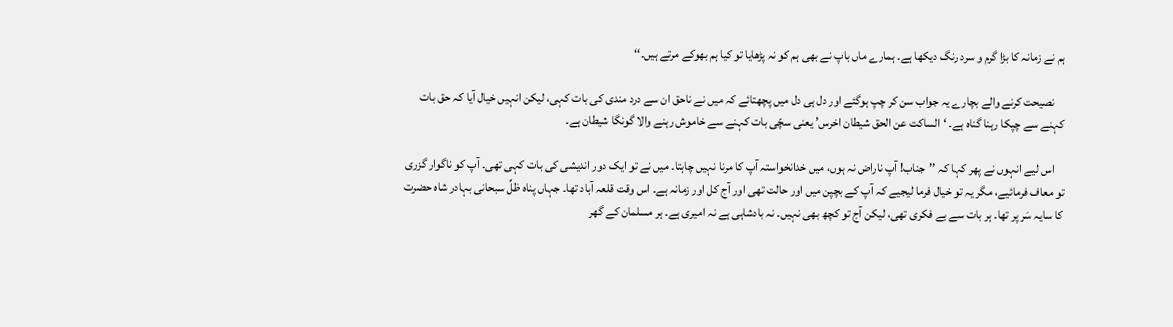ہم نے زمانہ کا بڑا گرم و سرد رنگ دیکھا ہے۔ ہمارے ماں باپ نے بھی ہم کو نہ پڑھایا تو کیا ہم بھوکے مرتے ہیں۔‘‘

    نصیحت کرنے والے بچارے یہ جواب سن کر چپ ہوگئے اور دل ہی دل میں پچھتائے کہ میں نے ناحق ان سے درد مندی کی بات کہی، لیکن انہیں خیال آیا کہ حق بات کہنے سے چپکا رہنا گناہ ہے۔ ‘الساکت عن الحق شیطان اخرس’ یعنی سچّی بات کہنے سے خاموش رہنے والا گونگا شیطان ہے۔

    اس لیے انہوں نے پھر کہا کہ ’’جناب! آپ ناراض نہ ہوں، میں خدانخواستہ آپ کا مرنا نہیں چاہتا۔ میں نے تو ایک دور اندیشی کی بات کہی تھی۔ آپ کو ناگوار گزری تو معاف فرمائیے، مگر یہ تو خیال فرما لیجیے کہ آپ کے بچپن میں اور حالت تھی اور آج کل اور زمانہ ہے۔ اس وقت قلعہ آباد تھا۔ جہاں پناہ ظلِّ سبحانی بہادر شاہ حضرت کا سایہ سَر پر تھا۔ ہر بات سے بے فکری تھی، لیکن آج تو کچھ بھی نہیں۔ نہ بادشاہی ہے نہ امیری ہے۔ ہر مسلمان کے گھر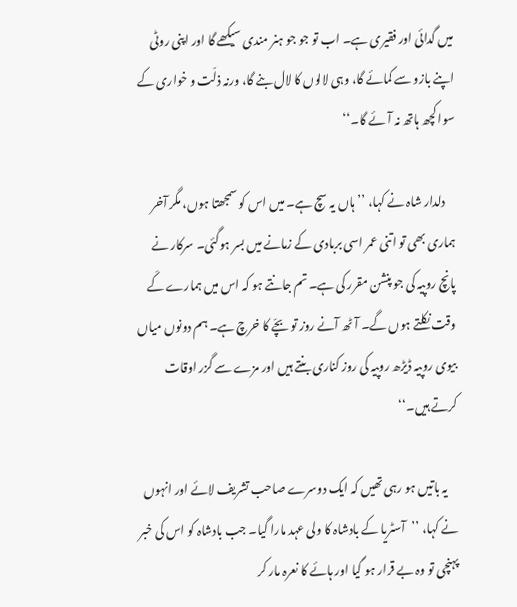میں گدائی اور فقیری ہے۔ اب تو جو جو ہنر مندی سیکھے گا اور اپنی روٹی اپنے بازو سے کمائے گا، وہی لالوں کا لال بنے گا، ورنہ ذلّت و خواری کے سوا کچھ ہاتھ نہ آئے گا۔‘‘

    دلدار شاہ نے کہا، ’’ہاں یہ سچ ہے۔ میں اس کو سمجھتا ہوں، مگر آخر ہماری بھی تو اتنی عمر اسی بربادی کے زمانے میں بسر ہوگئی۔ سرکار نے پانچ روپیہ کی جو پنشن مقرر کی ہے۔ تم جانتے ہو کہ اس میں ہمارے کَے وقت نکلتے ہوں گے۔ آٹھ آنے روز تو بچّے کا خرچ ہے۔ ہم دونوں میاں بیوی روپیہ ڈیڑھ روپیہ کی روز کناری بنتے ہیں اور مزے سے گزر اوقات کرتے ہیں۔‘‘

    یہ باتیں ہو رہی تھیں کہ ایک دوسرے صاحب تشریف لائے اور انہوں نے کہا، ’’آسٹریا کے بادشاہ کا ولی عہد مارا گیا۔ جب بادشاہ کو اس کی خبر پہنچی تو وہ بے قرار ہو گیا اور ہائے کا نعرہ مار کر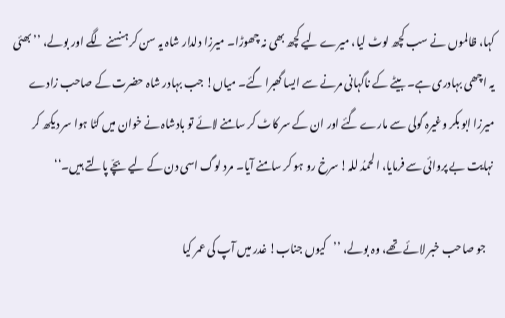کہا، ظالموں نے سب کچھ لوٹ لیا، میرے لیے کچھ بھی نہ چھوڑا۔ میرزا دلدار شاہ یہ سن کر ہنسنے لگے اور بولے، ’’بھئی یہ اچھی بہادری ہے۔ بیٹے کے ناگہانی مرنے سے ایسا گھبرا گئے۔ میاں! جب بہادر شاہ حضرت کے صاحب زادے میرزا ابو بکر وغیرہ گولی سے مارے گئے اور ان کے سر کاٹ کر سامنے لائے تو بادشاہ نے خوان میں کٹا ہوا سر دیکھ کر نہایت بے پروائی سے فرمایا، الحمدُ للہ! سرخ رو ہو کر سامنے آیا۔ مرد لوگ اسی دن کے لیے بچّے پالتے ہیں۔‘‘

    جو صاحب خبر لائے تھے، وہ بولے، ’’کیوں جناب! غدر میں آپ کی عمر کیا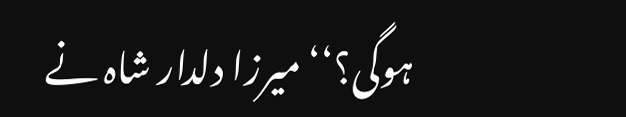ہوگی؟‘‘ میرزا دلدار شاہ نے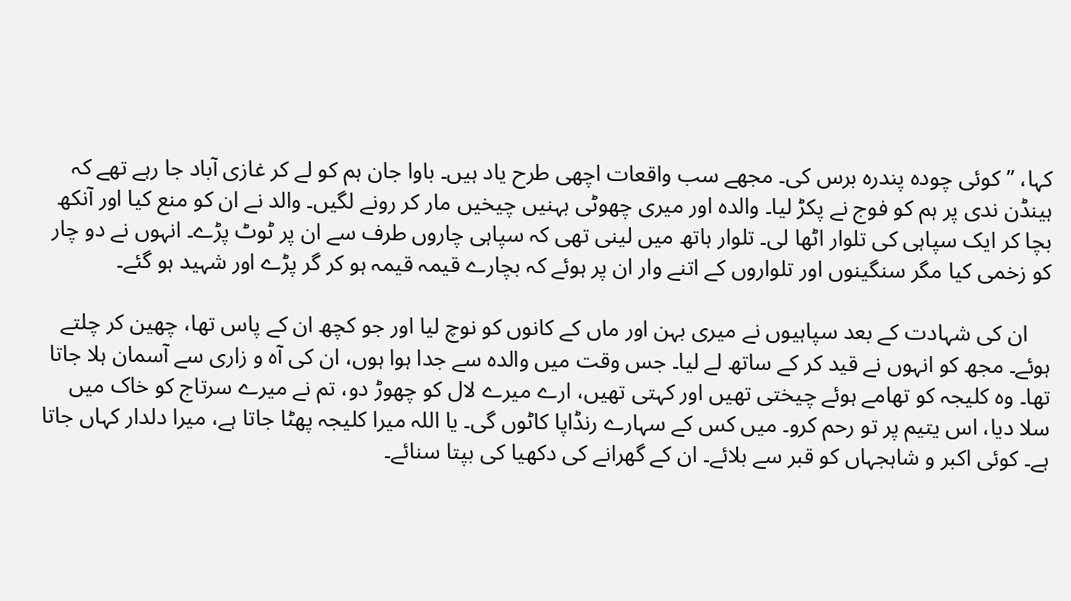کہا، ’’کوئی چودہ پندرہ برس کی۔ مجھے سب واقعات اچھی طرح یاد ہیں۔ باوا جان ہم کو لے کر غازی آباد جا رہے تھے کہ ہینڈن ندی پر ہم کو فوج نے پکڑ لیا۔ والدہ اور میری چھوٹی بہنیں چیخیں مار کر رونے لگیں۔ والد نے ان کو منع کیا اور آنکھ بچا کر ایک سپاہی کی تلوار اٹھا لی۔ تلوار ہاتھ میں لینی تھی کہ سپاہی چاروں طرف سے ان پر ٹوٹ پڑے۔ انہوں نے دو چار کو زخمی کیا مگر سنگینوں اور تلواروں کے اتنے وار ان پر ہوئے کہ بچارے قیمہ قیمہ ہو کر گر پڑے اور شہید ہو گئے۔

    ان کی شہادت کے بعد سپاہیوں نے میری بہن اور ماں کے کانوں کو نوچ لیا اور جو کچھ ان کے پاس تھا، چھین کر چلتے ہوئے۔ مجھ کو انہوں نے قید کر کے ساتھ لے لیا۔ جس وقت میں والدہ سے جدا ہوا ہوں، ان کی آہ و زاری سے آسمان ہلا جاتا تھا۔ وہ کلیجہ کو تھامے ہوئے چیختی تھیں اور کہتی تھیں، ارے میرے لال کو چھوڑ دو، تم نے میرے سرتاج کو خاک میں سلا دیا، اس یتیم پر تو رحم کرو۔ میں کس کے سہارے رنڈاپا کاٹوں گی۔ یا اللہ میرا کلیجہ پھٹا جاتا ہے، میرا دلدار کہاں جاتا ہے۔ کوئی اکبر و شاہجہاں کو قبر سے بلائے۔ ان کے گھرانے کی دکھیا کی بپتا سنائے۔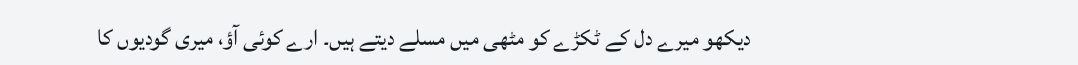دیکھو میرے دل کے ٹکڑے کو مٹھی میں مسلے دیتے ہیں۔ ارے کوئی آؤ، میری گودیوں کا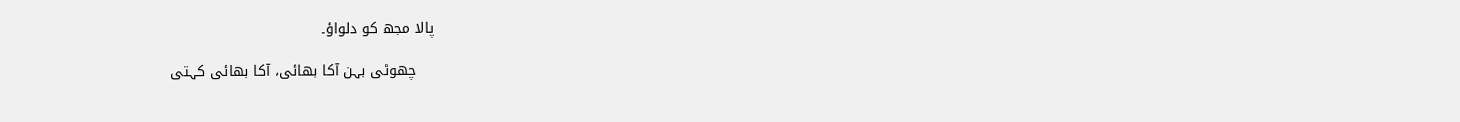پالا مجھ کو دلواؤ۔

    چھوٹی بہن آکا بھائی، آکا بھائی کہتی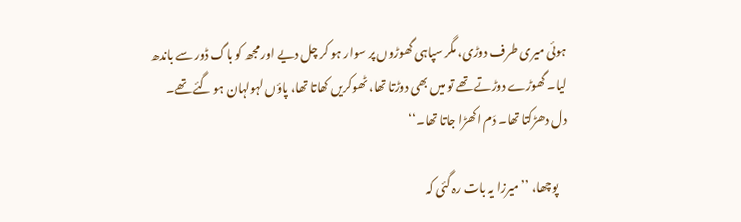ہوئی میری طرف دوڑی، مگر سپاہی گھوڑوں پر سوار ہو کر چل دیے اور مجھ کو باگ ڈور سے باندھ لیا۔ گھوڑے دوڑتے تھے تو میں بھی دوڑتا تھا، ٹھوکریں کھاتا تھا، پاؤں لہولہان ہو گئے تھے۔ دل دھڑکتا تھا۔ دَم اکھڑا جاتا تھا۔‘‘

    پوچھا، ’’میرزا یہ بات رہ گئی کہ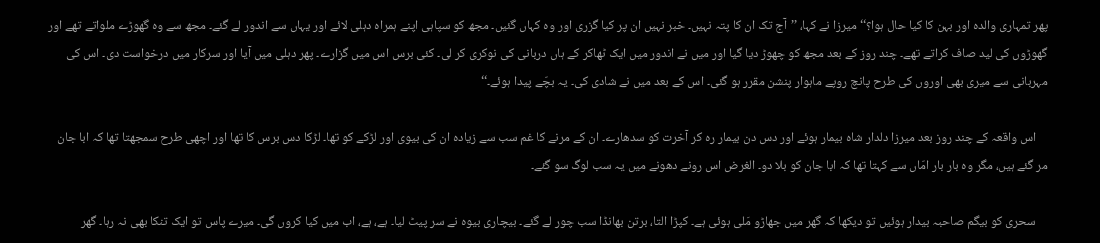پھر تمہاری والدہ اور بہن کا کیا حال ہوا؟‘‘ میرزا نے کہا، ’’آج تک ان کا پتہ نہیں۔ خبر نہیں ان پر کیا گزری اور وہ کہاں گئیں۔ مجھ کو سپاہی اپنے ہمراہ دہلی لائے اور یہاں سے اندور لے گئے۔ مجھ سے وہ گھوڑے ملواتے تھے اور گھوڑوں کی لید صاف کراتے تھے۔ چند روز کے بعد مجھ کو چھوڑ دیا گیا اور میں نے اندور میں ایک ٹھاکر کے ہاں دربانی کی نوکری کر لی۔ کئی برس اس میں گزارے۔ پھر دہلی میں آیا اور سرکار میں درخواست دی۔ اس کی مہربانی سے میری بھی اوروں کی طرح پانچ روپے ماہوار پنشن مقرر ہو گئی۔ اس کے بعد میں نے شادی کی۔ یہ بچّے پیدا ہوئے۔‘‘

    اس واقعہ کے چند روز بعد میرزا دلدار شاہ بیمار ہوئے اور دس دن بیمار رہ کر آخرت کو سدھارے۔ ان کے مرنے کا غم سب سے زیادہ ان کی بیوی اور لڑکے کو تھا۔ لڑکا دس برس کا تھا اور اچھی طرح سمجھتا تھا کہ ابا جان مر گئے ہیں، مگر وہ بار بار امّاں سے کہتا تھا کہ ابا جان کو بلا دو۔ الغرض اس رونے دھونے میں یہ سب لوگ سو گئے۔

    سحری کو بیگم صاحبہ بیدار ہوئیں تو دیکھا کہ گھر میں جھاڑو مَلی ہوئی ہے۔ کپڑا التا، برتن بھانڈا سب چور لے گئے۔ بیچاری بیوہ نے سر پیٹ لیا۔ ہے، ہے، اب میں کیا کروں گی۔ میرے پاس تو ایک تنکا بھی نہ رہا۔ گھر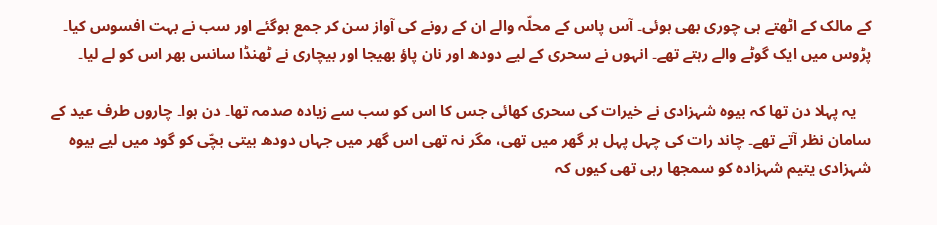کے مالک کے اٹھتے ہی چوری بھی ہوئی۔ آس پاس کے محلّہ والے ان کے رونے کی آواز سن کر جمع ہوگئے اور سب نے بہت افسوس کیا۔ پڑوس میں ایک گوٹے والے رہتے تھے۔ انہوں نے سحری کے لیے دودھ اور نان پاؤ بھیجا اور بیچاری نے ٹھنڈا سانس بھر اس کو لے لیا۔

    یہ پہلا دن تھا کہ بیوہ شہزادی نے خیرات کی سحری کھائی جس کا اس کو سب سے زیادہ صدمہ تھا۔ دن ہوا۔ چاروں طرف عید کے سامان نظر آتے تھے۔ چاند رات کی چہل پہل ہر گھر میں تھی، مگر نہ تھی اس گھر میں جہاں دودھ بیتی بچّی کو گود میں لیے بیوہ شہزادی یتیم شہزادہ کو سمجھا رہی تھی کیوں کہ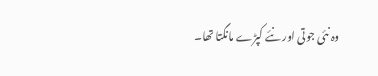وہ نئی جوتی اور نئے کپڑے مانگتا تھا۔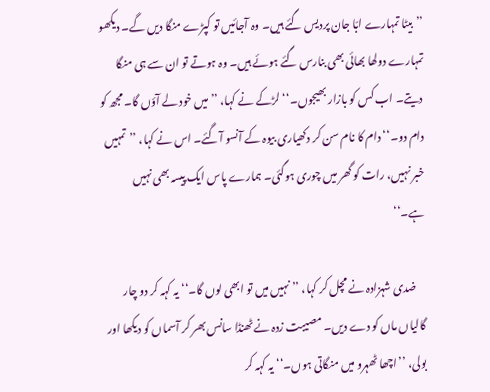’’بیٹا تمہارے ابّا جان پردیس گئے ہیں۔ وہ آجائیں تو کپڑے منگا دیں گے۔ دیکھو تمہارے دولھا بھائی بھی بنارس گئے ہوئے ہیں۔ وہ ہوتے تو ان سے ہی منگا دیتے۔ اب کس کو بازار بھیجوں۔‘‘ لڑکے نے کہا، ’’میں خود لے آؤں گا۔ مجھ کو دام دو۔‘‘ دام کا نام سن کر دکھیاری بیوہ کے آنسو آگئے۔ اس نے کہا، ’’تمہیں خبر نہیں، رات کو گھر میں چوری ہوگئی۔ ہمارے پاس ایک پیسہ بھی نہیں ہے۔‘‘

    ضدی شہزادہ نے مچل کر کہا، ’’نہیں میں تو ابھی لوں گا۔‘‘ یہ کہہ کر دو چار گالیاں ماں کو دے دیں۔ مصیبت زدہ نے ٹھنڈا سانس بھر کر آسماں کو دیکھا اور بولی، ’’اچھا ٹھہرو میں منگاتی ہوں۔‘‘ یہ کہہ کر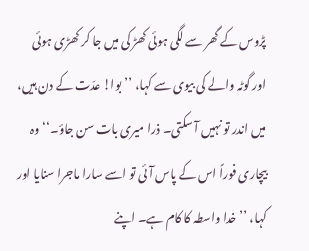پڑوس کے گھر سے لگی ہوئی کھڑ کی میں جا کر کھڑی ہوئی اور گوٹہ والے کی بیوی سے کہا، ’’بوا! عدّت کے دن ہیں، میں اندر تو نہیں آ سکتی۔ ذرا میری بات سن جاؤ۔‘‘ وہ بیچاری فوراً اس کے پاس آئی تو اسے سارا ماجرا سنایا اور کہا، ’’ خدا واسطہ کا کام ہے۔ اپنے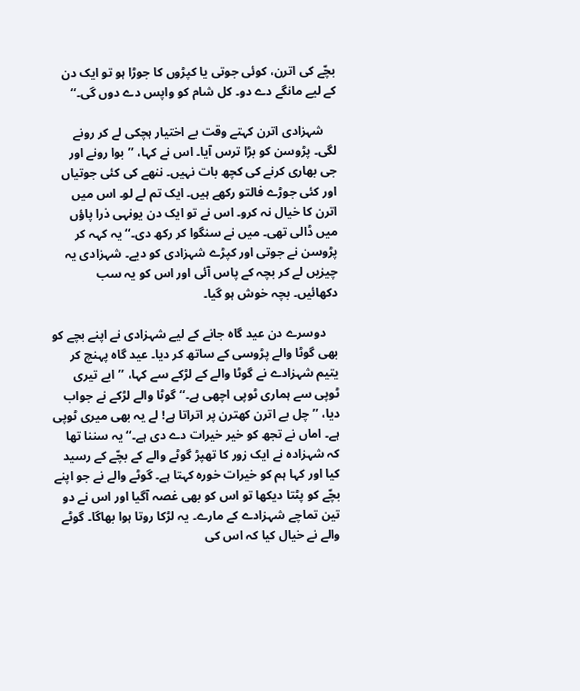بچّے کی اترن، کوئی جوتی یا کپڑوں کا جوڑا ہو تو ایک دن کے لیے مانگے دے دو۔ کل شام کو واپس دے دوں گی۔‘‘

    شہزادی اترن کہتے وقت بے اختیار ہچکی لے کر رونے لگی۔ پڑوسن کو بڑا ترس آیا۔ اس نے کہا، ’’بوا رونے اور جی بھاری کرنے کی کچھ بات نہیں۔ ننھے کی کئی جوتیاں اور کئی جوڑے فالتو رکھے ہیں۔ ایک تم لے لو۔ اس میں اترن کا خیال نہ کرو۔ اس نے تو ایک دن یونہی ذرا پاؤں میں ڈالی تھی۔ میں نے سنگوا کر رکھ دی۔‘‘ یہ کہہ کر پڑوسن نے جوتی اور کپڑے شہزادی کو دیے۔ شہزادی یہ چیزیں لے کر بچہ کے پاس آئی اور اس کو یہ سب دکھائیں۔ بچہ خوش ہو گیا۔

    دوسرے دن عید گاہ جانے کے لیے شہزادی نے اپنے بچے کو بھی گوٹا والے پڑوسی کے ساتھ کر دیا۔ عید گاہ پہنچ کر یتیم شہزادے نے گوٹا والے کے لڑکے سے کہا، ’’ابے تیری ٹوپی سے ہماری ٹوپی اچھی ہے۔‘‘ گوٹا والے لڑکے نے جواب دیا، ’’چل بے اترن کھترن پر اتراتا ہے! لے یہ بھی میری ٹوپی ہے۔ اماں نے تجھ کو خیر خیرات دے دی ہے۔‘‘ یہ سننا تھا کہ شہزادہ نے ایک زور کا تھپڑ گوٹے والے کے بچّے کے رسید کیا اور کہا ہم کو خیرات خورہ کہتا ہے۔ گوٹے والے نے جو اپنے بچّے کو پٹتا دیکھا تو اس کو بھی غصہ آگیا اور اس نے دو تین تماچے شہزادے کے مارے۔ یہ لڑکا روتا ہوا بھاگا۔ گوٹے والے نے خیال کیا کہ اس کی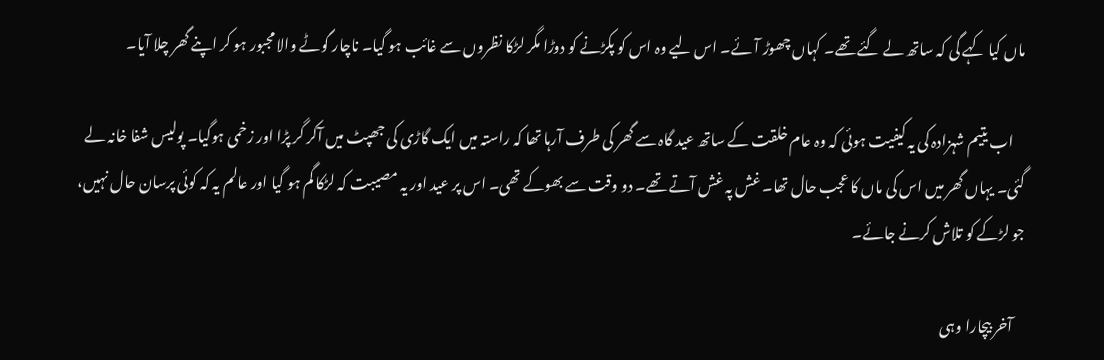ماں کیا کہے گی کہ ساتھ لے گئے تھے۔ کہاں چھوڑ آئے۔ اس لیے وہ اس کو پکڑنے کو دوڑا مگر لڑکا نظروں سے غائب ہو گیا۔ ناچار گوٹے والا مجبور ہو کر اپنے گھر چلا آیا۔

    اب یتیم شہزادہ کی یہ کیفیت ہوئی کہ وہ عام خلقت کے ساتھ عید گاہ سے گھر کی طرف آرہا تھا کہ راستہ میں ایک گاڑی کی جھپٹ میں آکر گر پڑا اور زخمی ہوگیا۔ پولیس شفا خانہ لے گئی۔ یہاں گھر میں اس کی ماں کا عجب حال تھا۔ غش پہ غش آتے تھے۔ دو وقت سے بھوکے تھی۔ اس پر عید اور یہ مصیبت کہ لڑکا گم ہو گیا اور عالم یہ کہ کوئی پرسان حال نہیں، جو لڑکے کو تلاش کرنے جائے۔

    آخر بیچارا وہی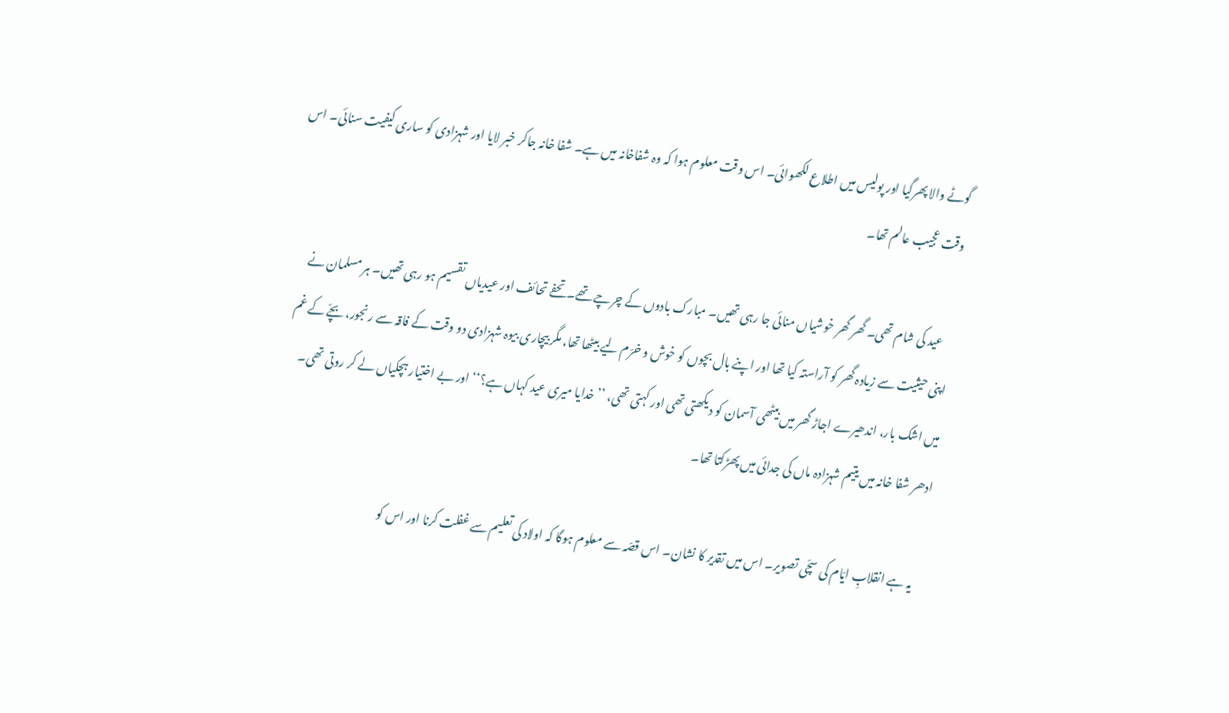گوٹے والا پھرگیا اور پولیس میں اطلاع لکھوائی۔ اس وقت معلوم ہوا کہ وہ شفاخانہ میں ہے۔ شفا خانہ جاکر خبر لایا اور شہزادی کو ساری کیفیت سنائی۔ اس وقت عجیب عالم تھا۔

    عید کی شام تھی۔ گھر گھر خوشیاں منائی جا رہی تھیں۔ مبارک بادوں کے چرچے تھے۔ تحفے تحائف اور عیدیاں تقسیم ہو رہی تھیں۔ ہر مسلمان نے اپنی حیثیت سے زیادہ گھر کو آراستہ کیا تھا اور اپنے بال بچوں کو خوش و خرّم لیے بیٹھا تھا، مگر بیچاری بیوہ شہزادی دو وقت کے فاقہ سے رنجور، بچّے کے غم میں اشک بار، اندھیرے اجاڑ گھر میں بیٹھی آسمان کو دیکھتی تھی اور کہتی تھی، ’’خدایا میری عید کہاں ہے؟‘‘ اور بے اختیار ہچکیاں لے کر روتی تھی۔ ادھر شفا خانہ میں یتیم شہزادہ ماں کی جدائی میں پھڑکتا تھا۔

    یہ ہے انقلابِ ایّام کی سچّی تصویر۔ اس میں تقدیر کا نشان۔ اس قصّہ سے معلوم ہوگا کہ اولاد کی تعلیم سے غفلت کرنا اور اس کو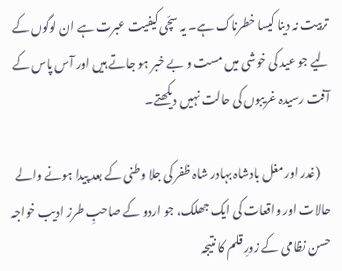تربیت نہ دینا کیسا خطرناک ہے۔ یہ سچّی کیفیت عبرت ہے ان لوگوں کے لیے جو عید کی خوشی میں مست و بے خبر ہو جاتے ہیں اور آس پاس کے آفت رسیدہ غریبوں کی حالت نہیں دیکھتے۔

    (غدر اور مغل بادشاہ بہادر شاہ ظفر کی جلا وطنی کے بعد پیدا ہونے والے حالات اور واقعات کی ایک جھلک، جو اردو کے صاحبِ طرز ادیب خواجہ حسن نظامی کے زورِ قلم کا نتیجہ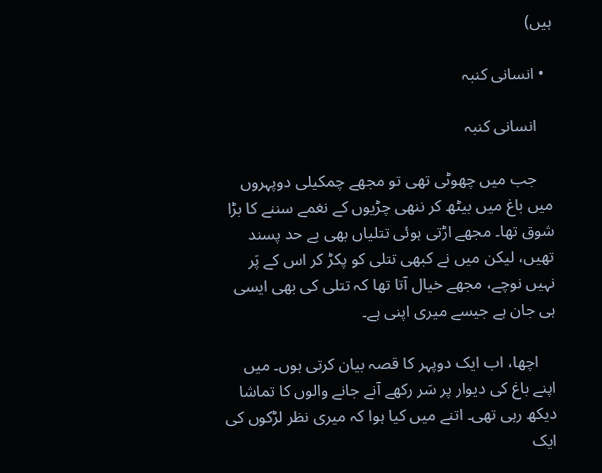ہیں)

  • انسانی کنبہ

    انسانی کنبہ

    جب میں چھوٹی تھی تو مجھے چمکیلی دوپہروں میں باغ میں بیٹھ کر ننھی چڑیوں کے نغمے سننے کا بڑا شوق تھا۔ مجھے اڑتی ہوئی تتلیاں بھی بے حد پسند تھیں، لیکن میں نے کبھی تتلی کو پکڑ کر اس کے پَر نہیں نوچے، مجھے خیال آتا تھا کہ تتلی کی بھی ایسی ہی جان ہے جیسے میری اپنی ہے۔

    اچھا، اب ایک دوپہر کا قصہ بیان کرتی ہوں۔ میں اپنے باغ کی دیوار پر سَر رکھے آنے جانے والوں کا تماشا دیکھ رہی تھی۔ اتنے میں کیا ہوا کہ میری نظر لڑکوں کی ایک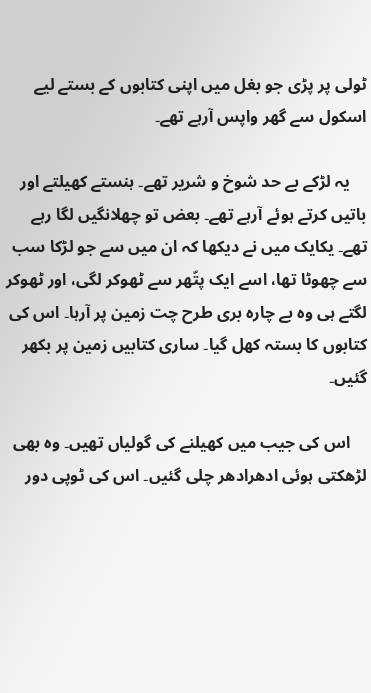ٹولی پر پڑی جو بغل میں اپنی کتابوں کے بستے لیے اسکول سے گھر واپس آرہے تھے۔

    یہ لڑکے بے حد شوخ و شریر تھے۔ ہنستے کھیلتے اور باتیں کرتے ہوئے آرہے تھے۔ بعض تو چھلانگیں لگا رہے تھے۔ یکایک میں نے دیکھا کہ ان میں سے جو لڑکا سب سے چھوٹا تھا، اسے ایک پتّھر سے ٹھوکر لگی، اور ٹھوکر لگتے ہی وہ بے چارہ بری طرح چت زمین پر آرہا۔ اس کی کتابوں کا بستہ کھل گیا۔ ساری کتابیں زمین پر بکھر گئیں۔

    اس کی جیب میں کھیلنے کی گولیاں تھیں۔ وہ بھی لڑھکتی ہوئی ادھرادھر چلی گئیں۔ اس کی ٹوپی دور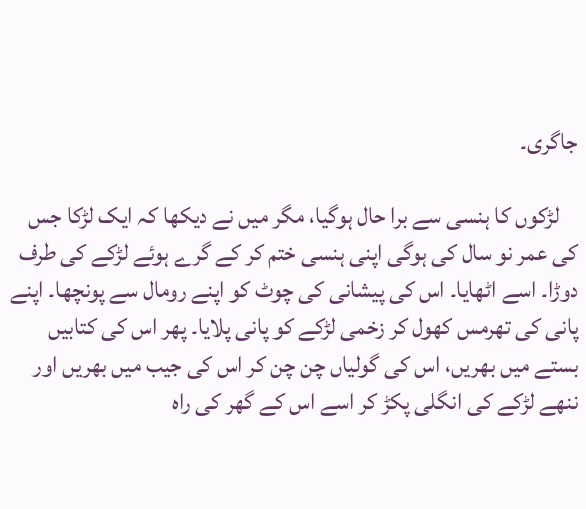جاگری۔

    لڑکوں کا ہنسی سے برا حال ہوگیا، مگر میں نے دیکھا کہ ایک لڑکا جس کی عمر نو سال کی ہوگی اپنی ہنسی ختم کر کے گرے ہوئے لڑکے کی طرف دوڑا۔ اسے اٹھایا۔ اس کی پیشانی کی چوٹ کو اپنے رومال سے پونچھا۔ اپنے پانی کی تھرمس کھول کر زخمی لڑکے کو پانی پلایا۔ پھر اس کی کتابیں بستے میں بھریں، اس کی گولیاں چن چن کر اس کی جیب میں بھریں اور ننھے لڑکے کی انگلی پکڑ کر اسے اس کے گھر کی راہ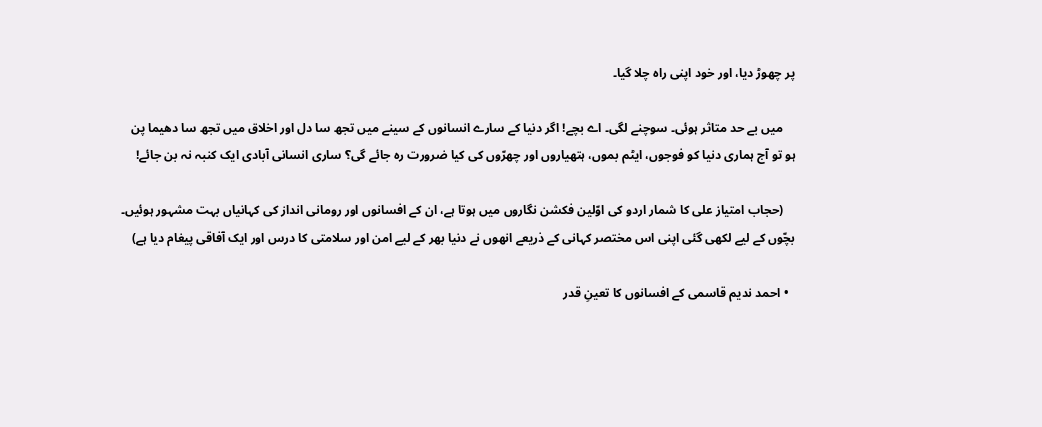پر چھوڑ دیا، اور خود اپنی راہ چلا گیا۔

    میں بے حد متاثر ہوئی۔ سوچنے لگی۔ اے بچے! اگر دنیا کے سارے انسانوں کے سینے میں تجھ سا دل اور اخلاق میں تجھ سا دھیما پن ہو تو آج ہماری دنیا کو فوجوں، ایٹم بموں، ہتھیاروں اور چھرّوں کی کیا ضرورت رہ جائے گی؟ ساری انسانی آبادی ایک کنبہ نہ بن جائے!

    (حجاب امتیاز علی کا شمار اردو کی اوّلین فکشن نگاروں میں ہوتا ہے، ان کے افسانوں اور رومانی انداز کی کہانیاں بہت مشہور ہوئیں۔ بچّوں کے لیے لکھی گئی اپنی اس مختصر کہانی کے ذریعے انھوں نے دنیا بھر کے لیے امن اور سلامتی کا درس اور ایک آفاقی پیغام دیا ہے)

  • احمد ندیم قاسمی کے افسانوں کا تعینِ قدر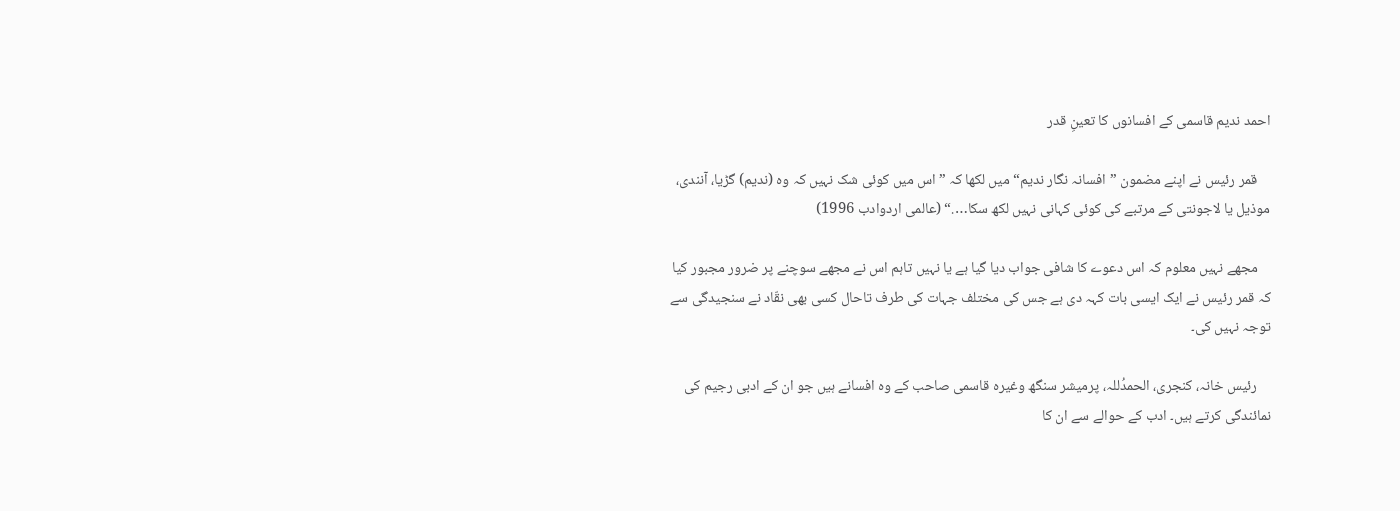احمد ندیم قاسمی کے افسانوں کا تعینِ قدر

    قمر رئیس نے اپنے مضمون ”افسانہ نگار ندیم“ میں لکھا کہ ”اس میں کوئی شک نہیں کہ وہ (ندیم) گڑیا، آنندی، موذیل یا لاجونتی کے مرتبے کی کوئی کہانی نہیں لکھ سکا….“ (عالمی اردوادب 1996)

    مجھے نہیں معلوم کہ اس دعوے کا شافی جواب دیا گیا ہے یا نہیں تاہم اس نے مجھے سوچنے پر ضرور مجبور کیا کہ قمر رئیس نے ایک ایسی بات کہہ دی ہے جس کی مختلف جہات کی طرف تاحال کسی بھی نقّاد نے سنجیدگی سے توجہ نہیں کی۔

    رئیس خانہ، کنجری، الحمدُللہ، پرمیشر سنگھ وغیرہ قاسمی صاحب کے وہ افسانے ہیں جو ان کے ادبی رجیم کی نمائندگی کرتے ہیں۔ ادب کے حوالے سے ان کا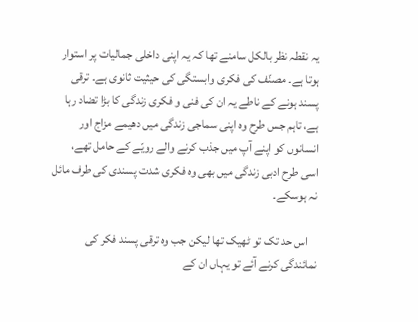یہ نقطہ نظر بالکل سامنے تھا کہ یہ اپنی داخلی جمالیات پر استوار ہوتا ہے۔ مصنّف کی فکری وابستگی کی حیثیت ثانوی ہے۔ ترقی پسند ہونے کے ناطے یہ ان کی فنی و فکری زندگی کا بڑا تضاد رہا ہے، تاہم جس طرح وہ اپنی سماجی زندگی میں دھیمے مزاج اور انسانوں کو اپنے آپ میں جذب کرنے والے رویّے کے حامل تھے، اسی طرح ادبی زندگی میں بھی وہ فکری شدت پسندی کی طرف مائل نہ ہوسکے۔

    اس حد تک تو ٹھیک تھا لیکن جب وہ ترقی پسند فکر کی نمائندگی کرنے آئے تو یہاں ان کے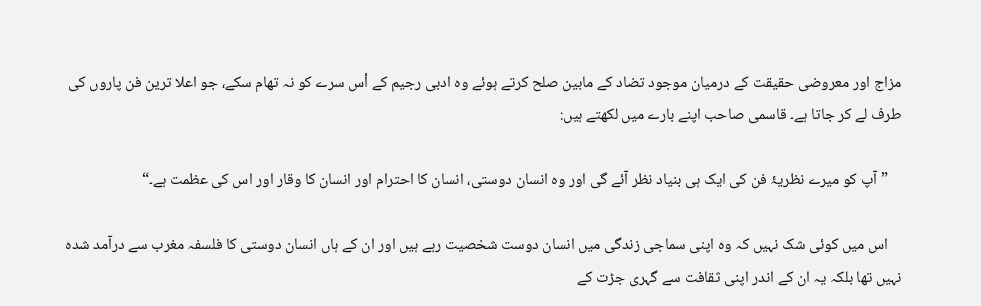مزاج اور معروضی حقیقت کے درمیان موجود تضاد کے مابین صلح کرتے ہوئے وہ ادبی رجیم کے اْس سرے کو نہ تھام سکے، جو اعلا ترین فن پاروں کی طرف لے کر جاتا ہے۔ قاسمی صاحب اپنے بارے میں لکھتے ہیں:

    ”آپ کو میرے نظریۂ فن کی ایک ہی بنیاد نظر آئے گی اور وہ انسان دوستی، انسان کا احترام اور انسان کا وقار اور اس کی عظمت ہے۔“

    اس میں کوئی شک نہیں کہ وہ اپنی سماجی زندگی میں انسان دوست شخصیت رہے ہیں اور ان کے ہاں انسان دوستی کا فلسفہ مغرب سے درآمد شدہ نہیں تھا بلکہ یہ ان کے اندر اپنی ثقافت سے گہری جڑت کے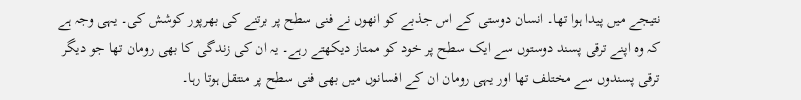نتیجے میں پیدا ہوا تھا۔ انسان دوستی کے اس جذبے کو انھوں نے فنی سطح پر برتنے کی بھرپور کوشش کی۔ یہی وجہ ہے کہ وہ اپنے ترقی پسند دوستوں سے ایک سطح پر خود کو ممتاز دیکھتے رہے۔ یہ ان کی زندگی کا بھی رومان تھا جو دیگر ترقی پسندوں سے مختلف تھا اور یہی رومان ان کے افسانوں میں بھی فنی سطح پر منتقل ہوتا رہا۔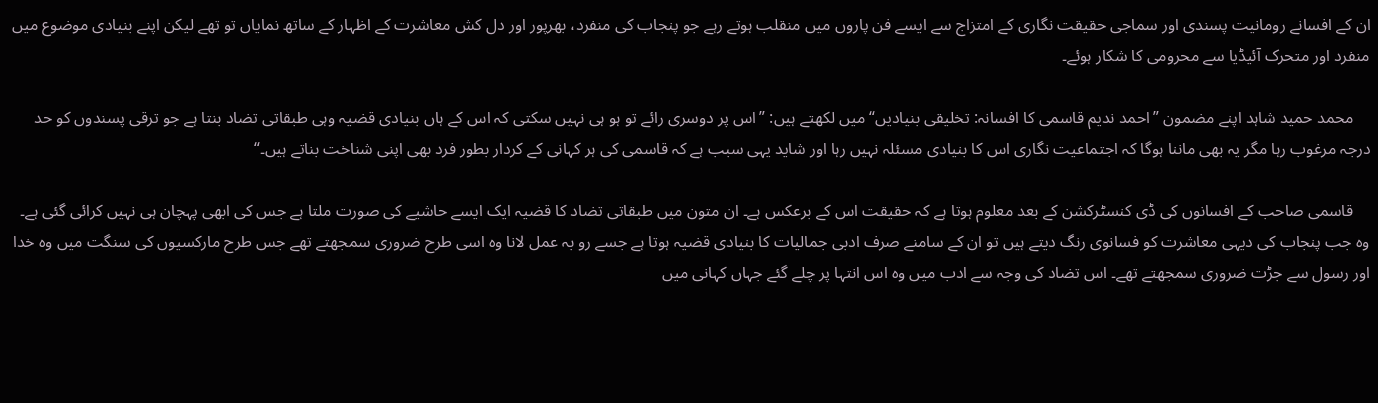ان کے افسانے رومانیت پسندی اور سماجی حقیقت نگاری کے امتزاج سے ایسے فن پاروں میں منقلب ہوتے رہے جو پنجاب کی منفرد، بھرپور اور دل کش معاشرت کے اظہار کے ساتھ نمایاں تو تھے لیکن اپنے بنیادی موضوع میں منفرد اور متحرک آئیڈیا سے محرومی کا شکار ہوئے۔

    محمد حمید شاہد اپنے مضمون ”احمد ندیم قاسمی کا افسانہ: تخلیقی بنیادیں“ میں لکھتے ہیں: ”اس پر دوسری رائے تو ہو ہی نہیں سکتی کہ اس کے ہاں بنیادی قضیہ وہی طبقاتی تضاد بنتا ہے جو ترقی پسندوں کو حد درجہ مرغوب رہا مگر یہ بھی ماننا ہوگا کہ اجتماعیت نگاری اس کا بنیادی مسئلہ نہیں رہا اور شاید یہی سبب ہے کہ قاسمی کی ہر کہانی کے کردار بطور فرد بھی اپنی شناخت بناتے ہیں۔“

    قاسمی صاحب کے افسانوں کی ڈی کنسٹرکشن کے بعد معلوم ہوتا ہے کہ حقیقت اس کے برعکس ہے۔ ان متون میں طبقاتی تضاد کا قضیہ ایک ایسے حاشیے کی صورت ملتا ہے جس کی ابھی پہچان ہی نہیں کرائی گئی ہے۔ وہ جب پنجاب کی دیہی معاشرت کو فسانوی رنگ دیتے ہیں تو ان کے سامنے صرف ادبی جمالیات کا بنیادی قضیہ ہوتا ہے جسے رو بہ عمل لانا وہ اسی طرح ضروری سمجھتے تھے جس طرح مارکسیوں کی سنگت میں وہ خدا اور رسول سے جڑت ضروری سمجھتے تھے۔ اس تضاد کی وجہ سے ادب میں وہ اس انتہا پر چلے گئے جہاں کہانی میں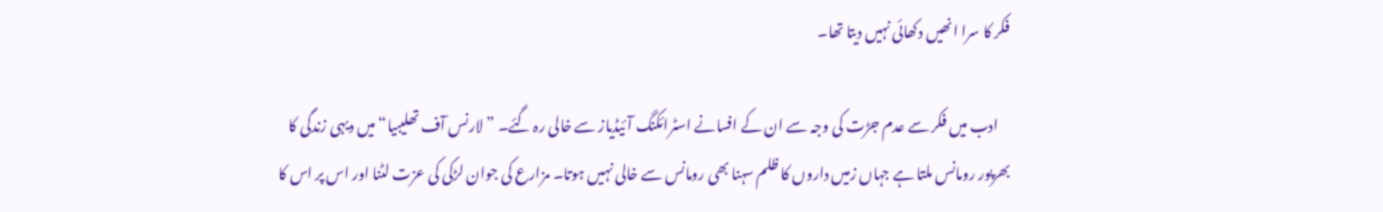فکر کا سرا انھیں دکھائی نہیں دیتا تھا۔

    ادب میں فکر سے عدم جڑت کی وجہ سے ان کے افسانے اسٹرائکنگ آئیڈیاز سے خالی رہ گئے۔ ”لارنس آف تھلیبیا“ میں دیہی زندگی کا بھرپور رومانس ملتا ہے جہاں زمیں داروں کا ظلم سہنا بھی رومانس سے خالی نہیں ہوتا۔ مزارع کی جوان لڑکی کی عزت لٹنا اور اس پر اس کا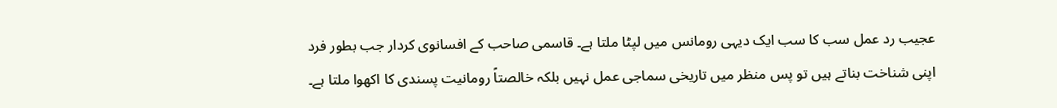عجیب رد عمل سب کا سب ایک دیہی رومانس میں لپٹا ملتا ہے۔ قاسمی صاحب کے افسانوی کردار جب بطور فرد اپنی شناخت بناتے ہیں تو پس منظر میں تاریخی سماجی عمل نہیں بلکہ خالصتاً رومانیت پسندی کا اکھوا ملتا ہے۔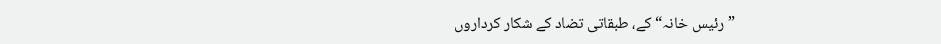”رئیس خانہ“ کے، طبقاتی تضاد کے شکار کرداروں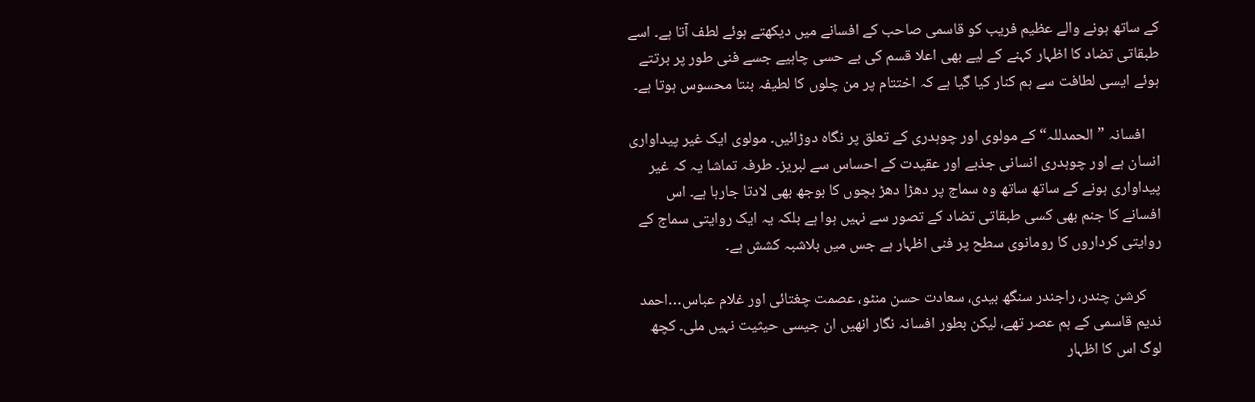کے ساتھ ہونے والے عظیم فریب کو قاسمی صاحب کے افسانے میں دیکھتے ہوئے لطف آتا ہے۔ اسے طبقاتی تضاد کا اظہار کہنے کے لیے بھی اعلا قسم کی بے حسی چاہیے جسے فنی طور پر برتتے ہوئے ایسی لطافت سے ہم کنار کیا گیا ہے کہ اختتام پر من چلوں کا لطیفہ بنتا محسوس ہوتا ہے۔

    افسانہ ”الحمدللہ“ کے مولوی اور چوہدری کے تعلق پر نگاہ دوڑائیں۔ مولوی ایک غیر پیداواری انسان ہے اور چوہدری انسانی جذبے اور عقیدت کے احساس سے لبریز۔ طرفہ تماشا یہ کہ غیر پیداواری ہونے کے ساتھ ساتھ وہ سماج پر دھڑا دھڑ بچوں کا بوجھ بھی لادتا جارہا ہے۔ اس افسانے کا جنم بھی کسی طبقاتی تضاد کے تصور سے نہیں ہوا ہے بلکہ یہ ایک روایتی سماج کے روایتی کرداروں کا رومانوی سطح پر فنی اظہار ہے جس میں بلاشبہ کشش ہے۔

    کرشن چندر، راجندر سنگھ بیدی، سعادت حسن منٹو، عصمت چغتائی اور غلام عباس…احمد ندیم قاسمی کے ہم عصر تھے، لیکن بطور افسانہ نگار انھیں ان جیسی حیثیت نہیں ملی۔ کچھ لوگ اس کا اظہار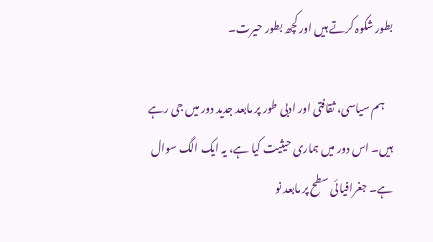بطور شکوہ کرتے ہیں اور کچھ بطور حیرت۔

    ہم سیاسی، ثقافتی اور ادبی طور پر مابعد جدید دور میں جی رہے ہیں۔ اس دور میں ہماری حیثیت کیا ہے، یہ ایک الگ سوال ہے۔ جغرافیائی سطح پر مابعد نو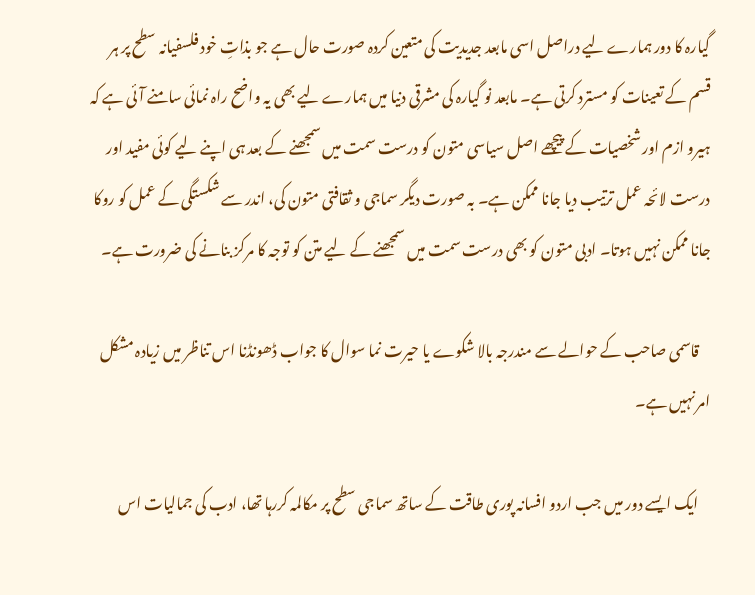گیارہ کا دور ہمارے لیے دراصل اسی مابعد جدیدیت کی متعین کردہ صورت حال ہے جو بذاتِ خود فلسفیانہ سطح پر ہر قسم کے تعینات کو مسترد کرتی ہے۔ مابعد نو گیارہ کی مشرقی دنیا میں ہمارے لیے بھی یہ واضح راہ نمائی سامنے آئی ہے کہ ہیرو ازم اور شخصیات کے پیچھے اصل سیاسی متون کو درست سمت میں سمجھنے کے بعد ہی اپنے لیے کوئی مفید اور درست لائحہ عمل ترتیب دیا جانا ممکن ہے۔ بہ صورت دیگر سماجی و ثقافتی متون کی، اندر سے شکستگی کے عمل کو روکا جانا ممکن نہیں ہوتا۔ ادبی متون کو بھی درست سمت میں سمجھنے کے لیے متن کو توجہ کا مرکز بنانے کی ضرورت ہے۔

    قاسمی صاحب کے حوالے سے مندرجہ بالا شکوے یا حیرت نما سوال کا جواب ڈھونڈنا اس تناظر میں زیادہ مشکل امر نہیں ہے۔

    ایک ایسے دور میں جب اردو افسانہ پوری طاقت کے ساتھ سماجی سطح پر مکالمہ کررہا تھا، ادب کی جمالیات اس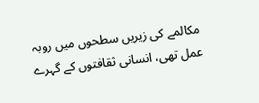مکالمے کی زیریں سطحوں میں روبہ عمل تھی، انسانی ثقافتوں کے گہرے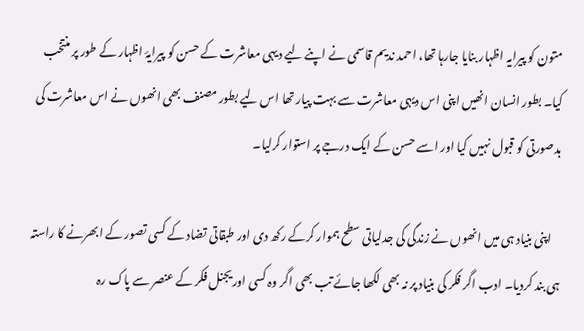متون کو پیرایہ اظہار بنایا جارہا تھا، احمد ندیم قاسمی نے اپنے لیے دیہی معاشرت کے حسن کو پیرایۂ اظہار کے طور پر منتخب کیا۔ بطور انسان انھیں اپنی اس دیہی معاشرت سے بہت پیار تھا اس لیے بطور مصنف بھی انھوں نے اس معاشرت کی بدصورتی کو قبول نہیں کیا اور اسے حسن کے ایک درجے پر استوار کرلیا۔

    اپنی بنیاد ہی میں انھوں نے زندگی کی جدلیاتی سطح ہموار کرکے رکھ دی اور طبقاتی تضاد کے کسی تصور کے ابھرنے کا راستہ ہی بند کردیا۔ ادب اگر فکر کی بنیاد پر نہ بھی لکھا جائے تب بھی اگر وہ کسی اوریجنل فکر کے عنصر سے پاک رہ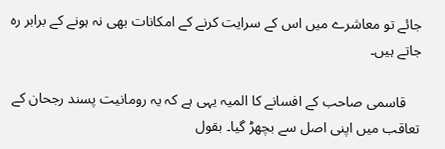جائے تو معاشرے میں اس کے سرایت کرنے کے امکانات بھی نہ ہونے کے برابر رہ جاتے ہیں۔

    قاسمی صاحب کے افسانے کا المیہ یہی ہے کہ یہ رومانیت پسند رجحان کے تعاقب میں اپنی اصل سے بچھڑ گیا۔ بقول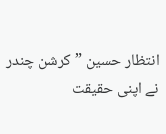انتظار حسین ”کرشن چندر نے اپنی حقیقت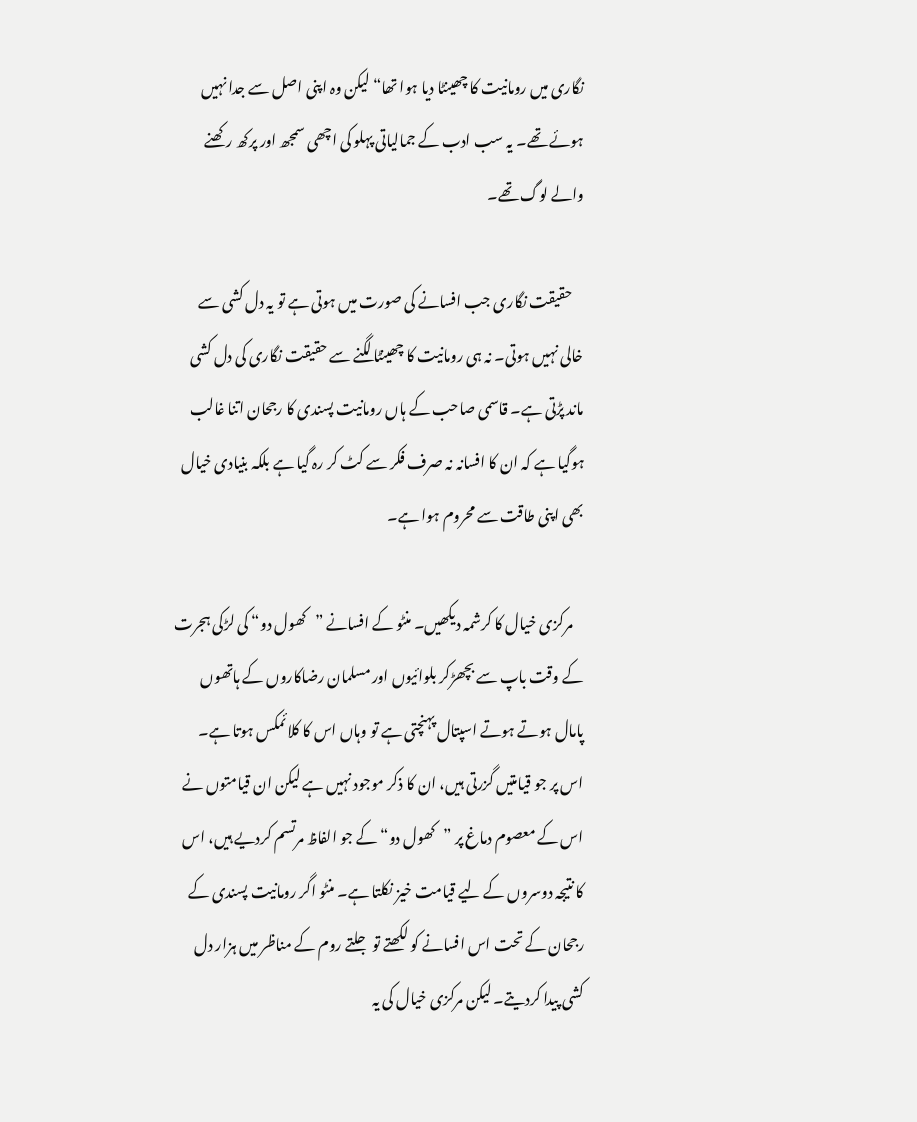نگاری میں رومانیت کا چھینٹا دیا ہوا تھا“ لیکن وہ اپنی اصل سے جدا نہیں ہوئے تھے۔ یہ سب ادب کے جمالیاتی پہلو کی اچھی سمجھ اور پرکھ رکھنے والے لوگ تھے۔

    حقیقت نگاری جب افسانے کی صورت میں ہوتی ہے تو یہ دل کشی سے خالی نہیں ہوتی۔ نہ ہی رومانیت کا چھینٹا لگنے سے حقیقت نگاری کی دل کشی ماند پڑتی ہے۔ قاسمی صاحب کے ہاں رومانیت پسندی کا رجحان اتنا غالب ہوگیا ہے کہ ان کا افسانہ نہ صرف فکر سے کٹ کر رہ گیا ہے بلکہ بنیادی خیال بھی اپنی طاقت سے محروم ہوا ہے۔

    مرکزی خیال کا کرشمہ دیکھیں۔ منٹو کے افسانے ”کھول دو“ کی لڑکی ہجرت کے وقت باپ سے بچھڑکر بلوائیوں اور مسلمان رضاکاروں کے ہاتھوں پامال ہوتے ہوتے اسپتال پہنچتی ہے تو وہاں اس کا کلائمکس ہوتا ہے۔ اس پر جو قیامتیں گزرتی ہیں، ان کا ذکر موجود نہیں ہے لیکن ان قیامتوں نے اس کے معصوم دماغ پر ”کھول دو“ کے جو الفاظ مرتسم کردیے ہیں، اس کا نتیجہ دوسروں کے لیے قیامت خیز نکلتا ہے۔ منٹو اگر رومانیت پسندی کے رجحان کے تحت اس افسانے کو لکھتے تو جلتے روم کے مناظر میں ہزار دل کشی پیدا کردیتے۔ لیکن مرکزی خیال کی یہ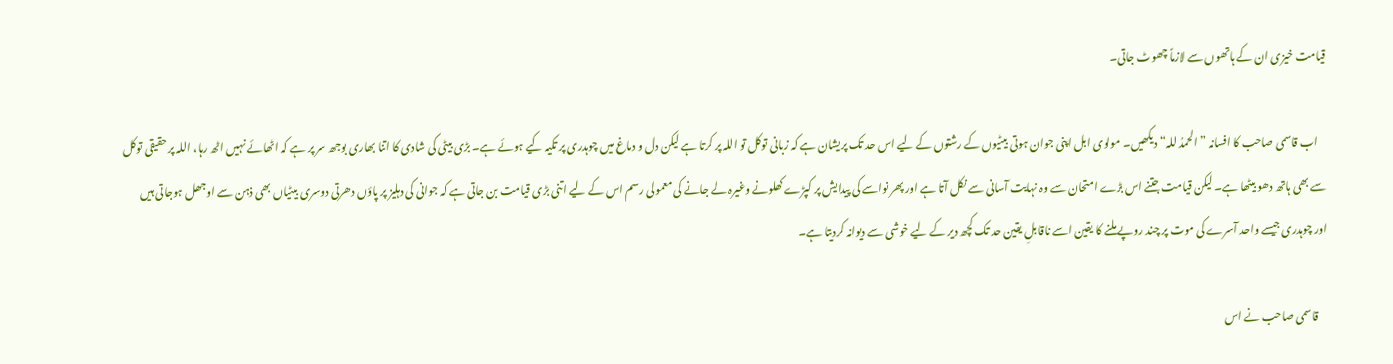قیامت خیزی ان کے ہاتھوں سے لازماً چھوٹ جاتی۔

    اب قاسمی صاحب کا افسانہ ”الحمدُ للہ“ دیکھیں۔ مولوی ابل اپنی جوان ہوتی بیٹیوں کے رشتوں کے لیے اس حد تک پریشان ہے کہ زبانی توکل تو اللہ پر کرتا ہے لیکن دل و دماغ میں چوہدری پر تکیہ کیے ہوئے ہے۔ بڑی بیٹی کی شادی کا اتنا بھاری بوجھ سر پر ہے کہ اٹھائے نہیں اٹھ رہا، اللہ پر حقیقی توکل سے بھی ہاتھ دھو بیٹھا ہے۔ لیکن قیامت جتنے اس بڑے امتحان سے وہ نہایت آسانی سے نکل آتا ہے اور پھر نواسے کی پیدایش پر کپڑے کھلونے وغیرہ لے جانے کی معمولی رسم اس کے لیے اتنی بڑی قیامت بن جاتی ہے کہ جوانی کی دہلیز پر پاؤں دھرتی دوسری بیٹیاں بھی ذہن سے اوجھل ہوجاتی ہیں اور چوہدری جیسے واحد آسرے کی موت پر چند روپے ملنے کا یقین اسے ناقابلِ یقین حد تک کچھ دیر کے لیے خوشی سے دیوانہ کردیتا ہے۔

    قاسمی صاحب نے اس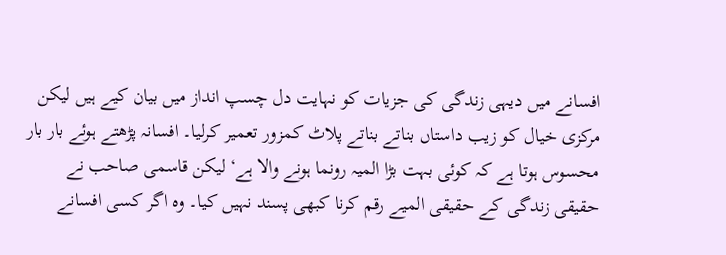افسانے میں دیہی زندگی کی جزیات کو نہایت دل چسپ انداز میں بیان کیے ہیں لیکن مرکزی خیال کو زیب داستاں بناتے بناتے پلاٹ کمزور تعمیر کرلیا۔ افسانہ پڑھتے ہوئے بار بار محسوس ہوتا ہے کہ کوئی بہت بڑا المیہ رونما ہونے والا ہے‘ لیکن قاسمی صاحب نے حقیقی زندگی کے حقیقی المیے رقم کرنا کبھی پسند نہیں کیا۔ وہ اگر کسی افسانے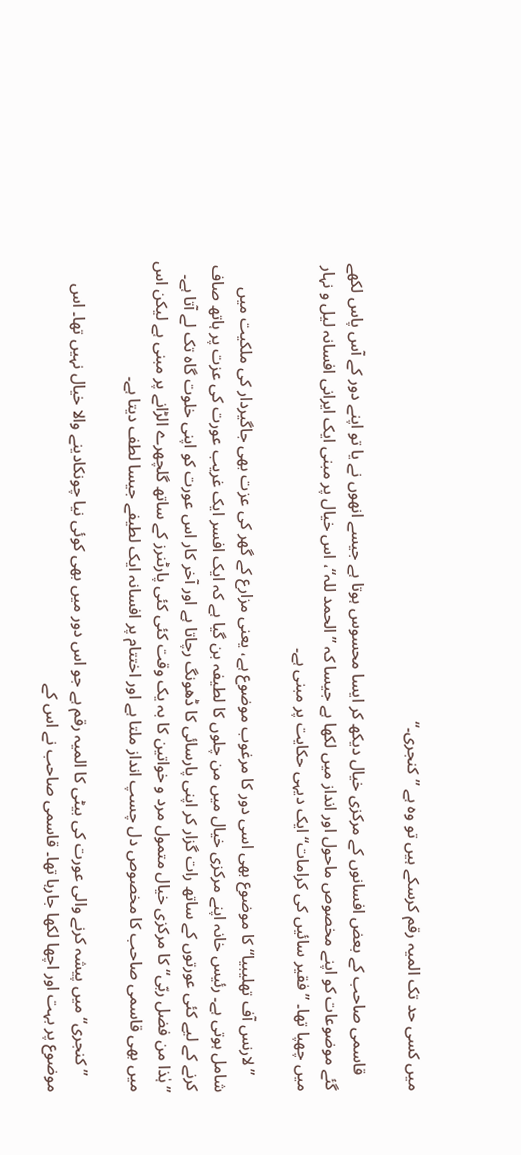میں کسی حد تک المیہ رقم کرسکے ہیں تو وہ ہے ”کنجری۔“

    قاسمی صاحب کے بعض افسانوں کے مرکزی خیال دیکھ کر ایسا محسوس ہوتا ہے جیسے انھوں نے یا تو اپنے دور کے آس پاس لکھے گئے موضوعات کو اپنے مخصوص ماحول اور انداز میں لکھا ہے جیسا کہ ”الحمد للہ“، اس خیال پر مبنی ایک ایرانی افسانہ لیل و نہار میں چھپا تھا۔ ”فقیر سائیں کی کرامات“ ایک دیہی حکایت پر مبنی ہے۔

    ”لارنس آف تھلیبیا“ کا موضوع بھی اسی دور کا مرغوب موضوع ہے، یعنی مزارع کے گھر کی عزت بھی جاگیردار کی ملکیت میں شامل ہوتی ہے۔ رئیس خانہ اپنے مرکزی خیال میں من چلوں کا لطیفہ بن گیا ہے کہ ایک افسر ایک غریب عورت کی عزت پر ہاتھ صاف کرنے کے لیے کئی عورتوں کے ساتھ رات گزار کر اپنی پارسائی کا ڈھونگ رچاتا ہے اور آخر کار اس عورت کو اپنی خلوت گاہ تک لے آتا ہے۔ ”ہٰذا من فضل ربّی“ کا مرکزی خیال متمول مرد و خواتین کا بہ یک وقت کئی کئی پارٹنرز کے ساتھ گلچھرے الڑانے پر مبنی ہے لیکن اس میں بھی قاسمی صاحب کا مخصوص دل چسپ انداز ملتا ہے اور اختتام پر افسانہ ایک لطیفے جیسا لطف دیتا ہے۔

    ”کنجری“ میں پیشہ کرنے والی عورت کی بیٹی کا المیہ رقم ہے جو اس دور میں بھی کوئی نیا چونکادینے والا خیال نہیں تھا۔ اس موضوع پر بہت اور اچھا لکھا جارہا تھا۔ قاسمی صاحب نے اس کے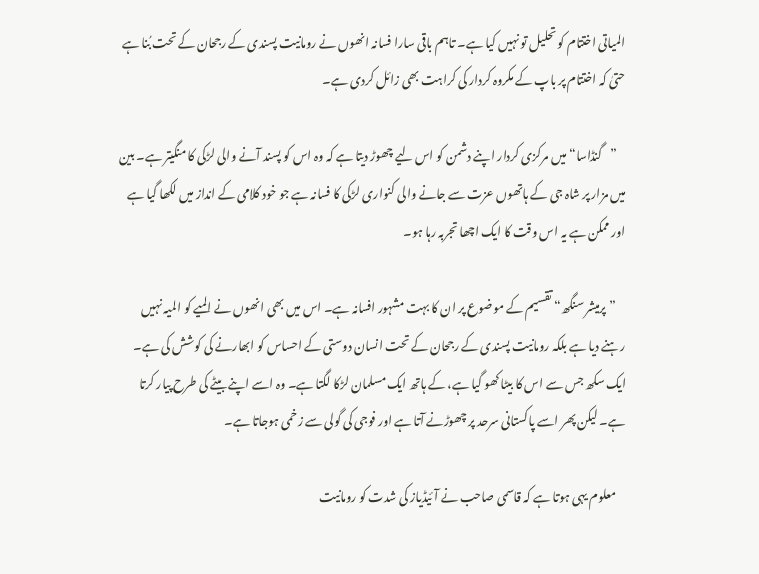المیاتی اختتام کو تحلیل تو نہیں کیا ہے۔ تاہم باقی سارا فسانہ انھوں نے رومانیت پسندی کے رجحان کے تحت بُنا ہے حتیٰ کہ اختتام پر باپ کے مکروہ کردار کی کراہت بھی زائل کردی ہے۔

    ”گنڈاسا“ میں مرکزی کردار اپنے دشمن کو اس لیے چھوڑ دیتا ہے کہ وہ اس کو پسند آنے والی لڑکی کا منگیتر ہے۔ بین میں مزار پر شاہ جی کے ہاتھوں عزت سے جانے والی کنواری لڑکی کا فسانہ ہے جو خود کلامی کے انداز میں لکھا گیا ہے اور ممکن ہے یہ اس وقت کا ایک اچھا تجربہ رہا ہو۔

    ”پرمیشر سنگھ“ تقسیم کے موضوع پر ان کا بہت مشہور افسانہ ہے۔ اس میں بھی انھوں نے المیے کو المیہ نہیں رہنے دیا ہے بلکہ رومانیت پسندی کے رجحان کے تحت انسان دوستی کے احساس کو ابھارنے کی کوشش کی ہے۔ ایک سکھ جس سے اس کا بیٹا کھو گیا ہے، کے ہاتھ ایک مسلمان لڑکا لگتا ہے۔ وہ اسے اپنے بیٹے کی طرح پیار کرتا ہے۔ لیکن پھر اسے پاکستانی سرحد پر چھوڑنے آتا ہے اور فوجی کی گولی سے زخمی ہوجاتا ہے۔

    معلوم یہی ہوتا ہے کہ قاسمی صاحب نے آئیڈیاز کی شدت کو رومانیت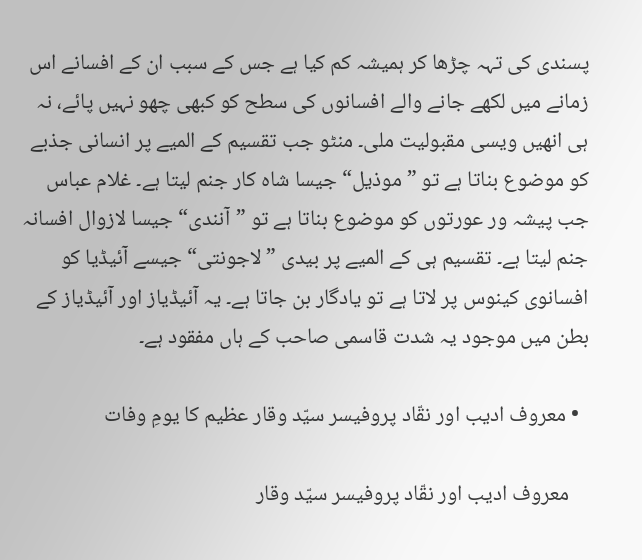پسندی کی تہہ چڑھا کر ہمیشہ کم کیا ہے جس کے سبب ان کے افسانے اس زمانے میں لکھے جانے والے افسانوں کی سطح کو کبھی چھو نہیں پائے، نہ ہی انھیں ویسی مقبولیت ملی۔ منٹو جب تقسیم کے المیے پر انسانی جذبے کو موضوع بناتا ہے تو ”موذیل“ جیسا شاہ کار جنم لیتا ہے۔ غلام عباس جب پیشہ ور عورتوں کو موضوع بناتا ہے تو ”آنندی“ جیسا لازوال افسانہ جنم لیتا ہے۔ تقسیم ہی کے المیے پر بیدی ”لاجونتی“ جیسے آئیڈیا کو افسانوی کینوس پر لاتا ہے تو یادگار بن جاتا ہے۔ یہ آئیڈیاز اور آئیڈیاز کے بطن میں موجود یہ شدت قاسمی صاحب کے ہاں مفقود ہے۔

  • معروف ادیب اور نقّاد پروفیسر سیّد وقار عظیم کا یومِ وفات

    معروف ادیب اور نقّاد پروفیسر سیّد وقار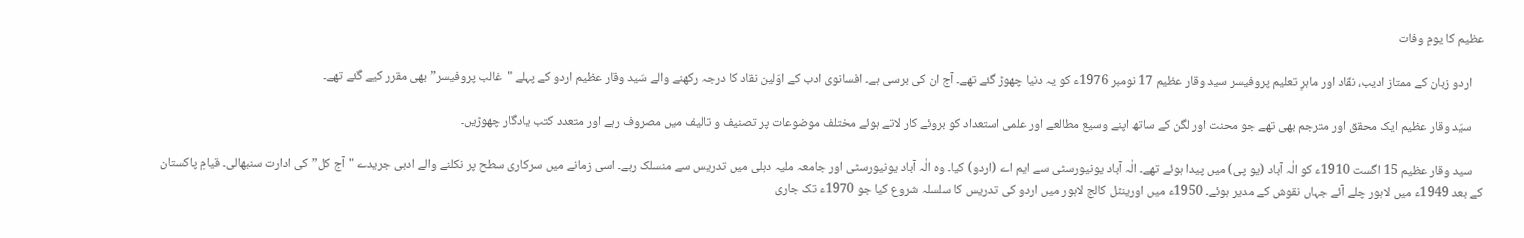عظیم کا یومِ وفات

    اردو زبان کے ممتاز ادیب، نقّاد اور ماہرِ تعلیم پروفیسر سید وقار عظیم 17 نومبر 1976ء کو یہ دنیا چھوڑ گئے تھے۔ آج ان کی برسی ہے۔ افسانوی ادب کے اوّلین نقاد کا درجہ رکھنے والے سّید وقار عظیم اردو کے پہلے "غالب پروفیسر” بھی مقرر کیے گئے تھے۔

    سیّد وقار عظیم ایک محقق اور مترجم بھی تھے جو محنت اور لگن کے ساتھ اپنے وسیع مطالعے اور علمی استعداد کو بروئے کار لاتے ہوئے مختلف موضوعات پر تصنیف و تالیف میں مصروف رہے اور متعدد کتب یادگار چھوڑیں۔

    سید وقار عظیم 15 اگست 1910ء کو الٰہ آباد (یو پی) میں پیدا ہوئے تھے۔ الٰہ آباد یونیورسٹی سے ایم اے (اردو) کیا۔ وہ الٰہ آباد یونیورسٹی اور جامعہ ملیہ دہلی میں‌ تدریس سے منسلک رہے۔ اسی زمانے میں سرکاری سطح پر نکلنے والے ادبی جریدے "آج کل” کی ادارت سنبھالی۔ قیامِ پاکستان کے بعد 1949ء میں لاہور چلے آئے جہاں‌ نقوش کے مدیر ہوئے۔ 1950ء میں اورینٹل کالج لاہور میں اردو کی تدریس کا سلسلہ شروع کیا جو 1970ء تک جاری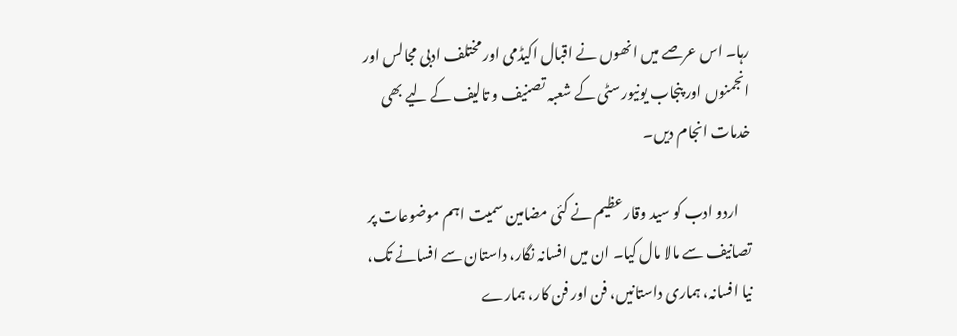رہا۔ اس عرصے میں انھوں‌ نے اقبال اکیڈمی اور مختلف ادبی مجالس اور انجمنوں‌ اور پنجاب یونیورسٹی کے شعبہ تصنیف و تالیف کے لیے بھی خدمات انجام دیں۔

    اردو ادب کو سید وقار عظیم نے کئی مضامین سمیت اہم موضوعات پر تصانیف سے مالا مال کیا۔ ان میں‌ افسانہ نگار، داستان سے افسانے تک، نیا افسانہ، ہماری داستانیں، فن اور فن کار، ہمارے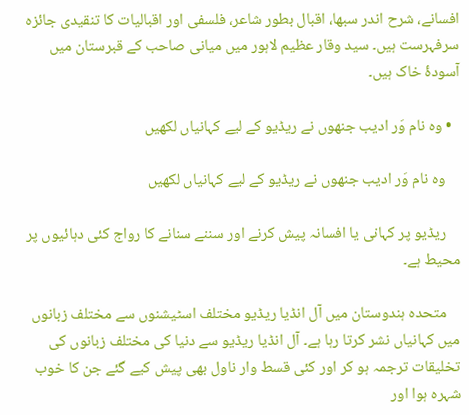افسانے، شرح اندر سبھا، اقبال بطور شاعر، فلسفی اور اقبالیات کا تنقیدی جائزہ سرفہرست ہیں۔ سید وقار عظیم لاہور میں‌ میانی صاحب کے قبرستان میں آسودۂ خاک ہیں۔

  • وہ نام وَر ادیب جنھوں نے ریڈیو کے لیے کہانیاں لکھیں

    وہ نام وَر ادیب جنھوں نے ریڈیو کے لیے کہانیاں لکھیں

    ریڈیو پر کہانی یا افسانہ پیش کرنے اور سننے سنانے کا رواج کئی دہائیوں پر محیط ہے۔

    متحدہ ہندوستان میں آل انڈیا ریڈیو مختلف اسٹیشنوں سے مختلف زبانوں میں کہانیاں نشر کرتا رہا ہے۔ آل انڈیا ریڈیو سے دنیا کی مختلف زبانوں کی تخلیقات ترجمہ ہو کر اور کئی قسط وار ناول بھی پیش کیے گئے جن کا خوب شہرہ ہوا اور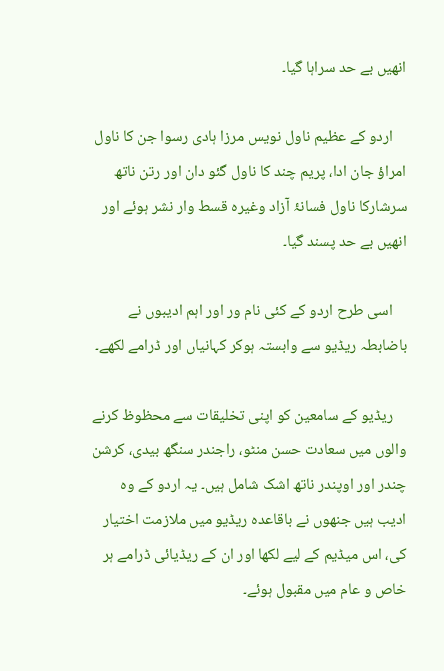انھیں بے حد سراہا گیا۔

    اردو کے عظیم ناول نویس مرزا ہادی رسوا جن کا ناول امراؤ جان ادا، پریم چند کا ناول گئو دان اور رتن ناتھ سرشارکا ناول فسانۂ آزاد وغیرہ قسط وار نشر ہوئے اور انھیں بے حد پسند گیا۔

    اسی طرح اردو کے کئی نام ور اور اہم ادیبوں نے باضابطہ ریڈیو سے وابستہ ہوکر کہانیاں اور ڈرامے لکھے۔

    ریڈیو کے سامعین کو اپنی تخلیقات سے محظوظ کرنے والوں میں سعادت حسن منٹو، راجندر سنگھ بیدی، کرشن چندر اور اوپندر ناتھ اشک شامل ہیں۔ یہ اردو کے وہ ادیب ہیں جنھوں نے باقاعدہ ریڈیو میں ملازمت اختیار کی، اس میڈیم کے لیے لکھا اور ان کے ریڈیائی ڈرامے ہر خاص و عام میں مقبول ہوئے۔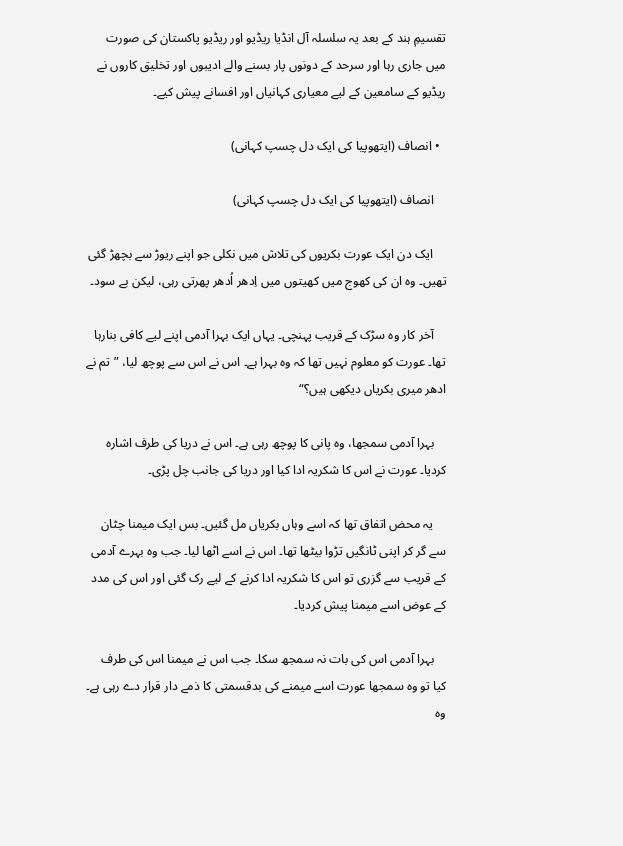تقسیمِ ہند کے بعد یہ سلسلہ آل انڈیا ریڈیو اور ریڈیو پاکستان کی صورت میں جاری رہا اور سرحد کے دونوں پار بسنے والے ادیبوں اور تخلیق کاروں نے ریڈیو کے سامعین کے لیے معیاری کہانیاں اور افسانے پیش کیے۔

  • انصاف (ایتھوپیا کی ایک دل چسپ کہانی)

    انصاف (ایتھوپیا کی ایک دل چسپ کہانی)

    ایک دن ایک عورت بکریوں کی تلاش میں نکلی جو اپنے ریوڑ سے بچھڑ گئی تھیں۔ وہ ان کی کھوج میں کھیتوں میں اِدھر اُدھر پھرتی رہی، لیکن بے سود۔

    آخر کار وہ سڑک کے قریب پہنچی۔ یہاں ایک بہرا آدمی اپنے لیے کافی بنارہا تھا۔ عورت کو معلوم نہیں تھا کہ وہ بہرا ہے۔ اس نے اس سے پوچھ لیا، ”تم نے ادھر میری بکریاں دیکھی ہیں؟“

    بہرا آدمی سمجھا، وہ پانی کا پوچھ رہی ہے۔ اس نے دریا کی طرف اشارہ کردیا۔ عورت نے اس کا شکریہ ادا کیا اور دریا کی جانب چل پڑی۔

    یہ محض اتفاق تھا کہ اسے وہاں بکریاں مل گئیں۔ بس ایک میمنا چٹان سے گر کر اپنی ٹانگیں تڑوا بیٹھا تھا۔ اس نے اسے اٹھا لیا۔ جب وہ بہرے آدمی کے قریب سے گزری تو اس کا شکریہ ادا کرنے کے لیے رک گئی اور اس کی مدد کے عوض اسے میمنا پیش کردیا۔

    بہرا آدمی اس کی بات نہ سمجھ سکا۔ جب اس نے میمنا اس کی طرف کیا تو وہ سمجھا عورت اسے میمنے کی بدقسمتی کا ذمے دار قرار دے رہی ہے۔ وہ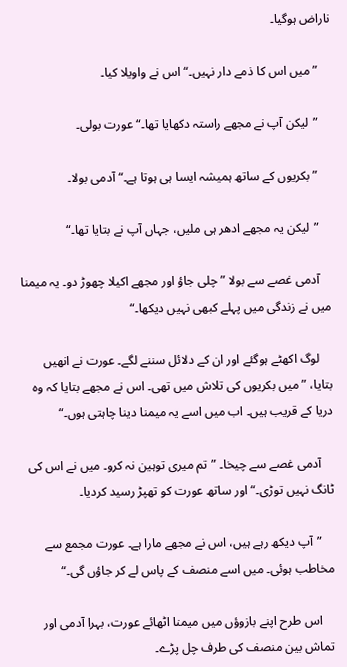ناراض ہوگیا۔

    ”میں اس کا ذمے دار نہیں۔“ اس نے واویلا کیا۔

    ”لیکن آپ نے مجھے راستہ دکھایا تھا۔“عورت بولی۔

    ”بکریوں کے ساتھ ہمیشہ ایسا ہی ہوتا ہے۔“ آدمی بولا۔

    ”لیکن یہ مجھے ادھر ہی ملیں، جہاں آپ نے بتایا تھا۔“

    آدمی غصے سے بولا ”چلی جاؤ اور مجھے اکیلا چھوڑ دو۔ یہ میمنا میں نے زندگی میں پہلے کبھی نہیں دیکھا۔“

    لوگ اکھٹے ہوگئے اور ان کے دلائل سننے لگے۔ عورت نے انھیں بتایا، ”میں بکریوں کی تلاش میں تھی۔ اس نے مجھے بتایا کہ وہ دریا کے قریب ہیں۔ اب میں اسے یہ میمنا دینا چاہتی ہوں۔“

    آدمی غصے سے چیخا۔ ”تم میری توہین نہ کرو۔ میں نے اس کی ٹانگ نہیں توڑی۔“ اور ساتھ عورت کو تھپڑ رسید کردیا۔

    ”آپ دیکھ رہے ہیں، اس نے مجھے مارا ہے۔ عورت مجمع سے مخاطب ہوئی۔ میں اسے منصف کے پاس لے کر جاؤں گی۔“

    اس طرح اپنے بازوؤں میں میمنا اٹھائے عورت، بہرا آدمی اور تماش بین منصف کی طرف چل پڑے۔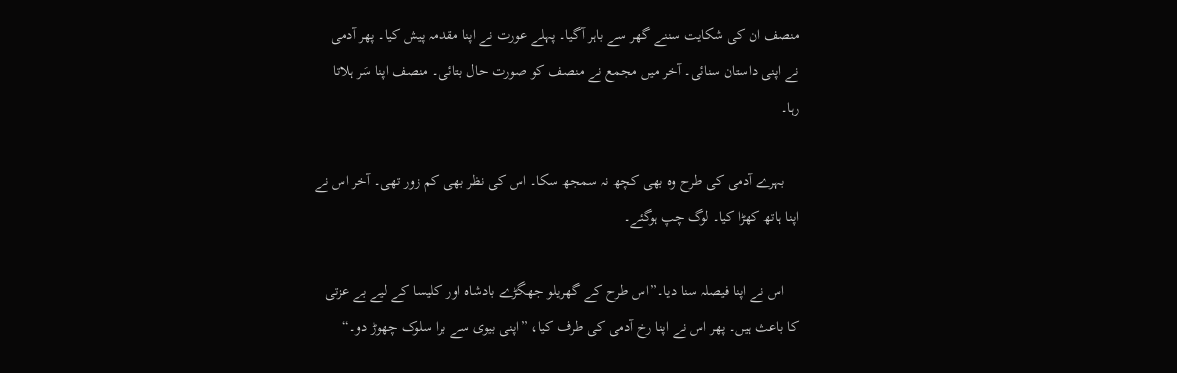منصف ان کی شکایت سننے گھر سے باہر آگیا۔ پہلے عورت نے اپنا مقدمہ پیش کیا۔ پھر آدمی نے اپنی داستان سنائی۔ آخر میں مجمع نے منصف کو صورت حال بتائی۔ منصف اپنا سَر ہلاتا رہا۔

    بہرے آدمی کی طرح وہ بھی کچھ نہ سمجھ سکا۔ اس کی نظر بھی کم زور تھی۔ آخر اس نے اپنا ہاتھ کھڑا کیا۔ لوگ چپ ہوگئے۔

    اس نے اپنا فیصلہ سنا دیا۔”اس طرح کے گھریلو جھگڑے بادشاہ اور کلیسا کے لیے بے عزتی کا باعث ہیں۔ پھر اس نے اپنا رخ آدمی کی طرف کیا، ”اپنی بیوی سے برا سلوک چھوڑ دو۔“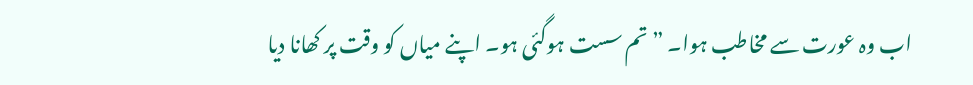اب وہ عورت سے مخاطب ہوا۔ ”تم سست ہوگئی ہو۔ اپنے میاں کو وقت پر کھانا دیا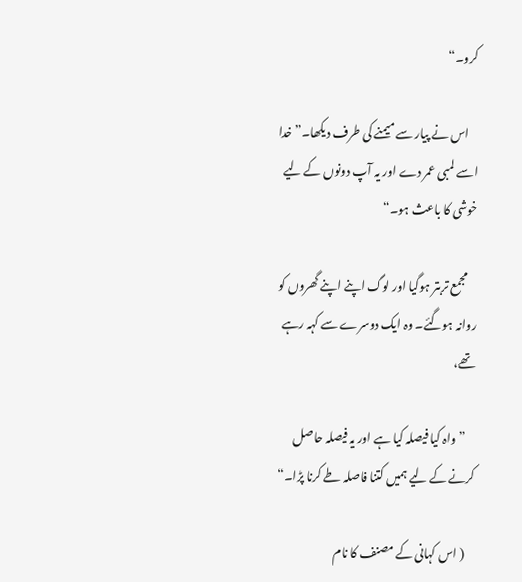کرو۔“

    اس نے پیار سے میمنے کی طرف دیکھا۔”خدا اسے لمبی عمر دے اور یہ آپ دونوں کے لیے خوشی کا باعث ہو۔“

    مجمع تربتر ہوگیا اور لوگ اپنے اپنے گھروں کو روانہ ہوگئے۔ وہ ایک دوسرے سے کہہ رہے تھے،

    ”واہ کیا فیصلہ کیا ہے اور یہ فیصلہ حاصل کرنے کے لیے ہمیں کتنا فاصلہ طے کرنا پڑا۔“

    ( اس کہانی کے مصنف کا نام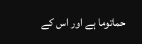حماتوما ہے اور اس کے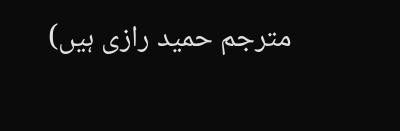مترجم حمید رازی ہیں)